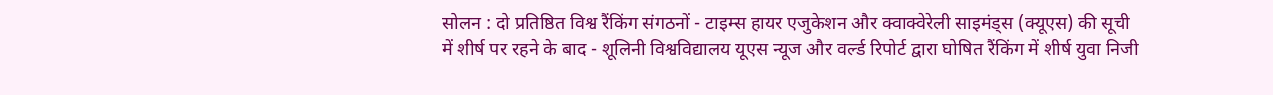सोलन : दो प्रतिष्ठित विश्व रैंकिंग संगठनों - टाइम्स हायर एजुकेशन और क्वाक्वेरेली साइमंड्स (क्यूएस) की सूची में शीर्ष पर रहने के बाद - शूलिनी विश्वविद्यालय यूएस न्यूज और वर्ल्ड रिपोर्ट द्वारा घोषित रैंकिंग में शीर्ष युवा निजी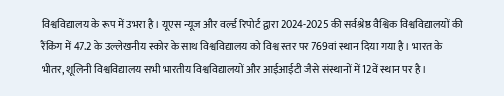विश्वविद्यालय के रूप में उभरा है। यूएस न्यूज और वर्ल्ड रिपोर्ट द्वारा 2024-2025 की सर्वश्रेष्ठ वैश्विक विश्वविद्यालयों की रैंकिंग में 47.2 के उल्लेखनीय स्कोर के साथ विश्वविद्यालय को विश्व स्तर पर 769वां स्थान दिया गया है। भारत के भीतर, शूलिनी विश्वविद्यालय सभी भारतीय विश्वविद्यालयों और आईआईटी जैसे संस्थानों में 12वें स्थान पर है।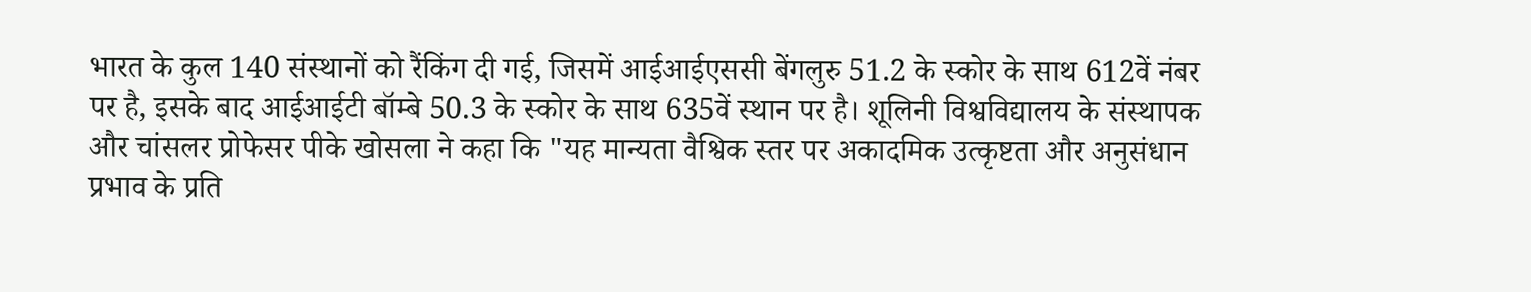भारत के कुल 140 संस्थानों को रैंकिंग दी गई, जिसमें आईआईएससी बेंगलुरु 51.2 के स्कोर के साथ 612वें नंबर पर है, इसके बाद आईआईटी बॉम्बे 50.3 के स्कोर के साथ 635वें स्थान पर है। शूलिनी विश्वविद्यालय के संस्थापक और चांसलर प्रोफेसर पीके खोसला ने कहा कि "यह मान्यता वैश्विक स्तर पर अकादमिक उत्कृष्टता और अनुसंधान प्रभाव के प्रति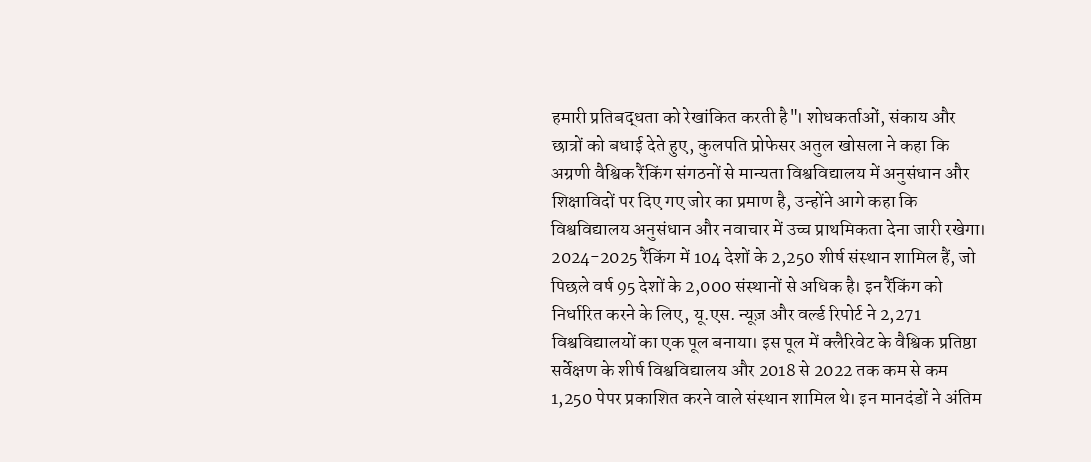हमारी प्रतिबद्धता को रेखांकित करती है"। शोधकर्ताओं, संकाय और छात्रों को बधाई देते हुए, कुलपति प्रोफेसर अतुल खोसला ने कहा कि अग्रणी वैश्विक रैंकिंग संगठनों से मान्यता विश्वविद्यालय में अनुसंधान और शिक्षाविदों पर दिए गए जोर का प्रमाण है, उन्होंने आगे कहा कि विश्वविद्यालय अनुसंधान और नवाचार में उच्च प्राथमिकता देना जारी रखेगा। 2024-2025 रैंकिंग में 104 देशों के 2,250 शीर्ष संस्थान शामिल हैं, जो पिछले वर्ष 95 देशों के 2,000 संस्थानों से अधिक है। इन रैंकिंग को निर्धारित करने के लिए, यू.एस. न्यूज़ और वर्ल्ड रिपोर्ट ने 2,271 विश्वविद्यालयों का एक पूल बनाया। इस पूल में क्लैरिवेट के वैश्विक प्रतिष्ठा सर्वेक्षण के शीर्ष विश्वविद्यालय और 2018 से 2022 तक कम से कम 1,250 पेपर प्रकाशित करने वाले संस्थान शामिल थे। इन मानदंडों ने अंतिम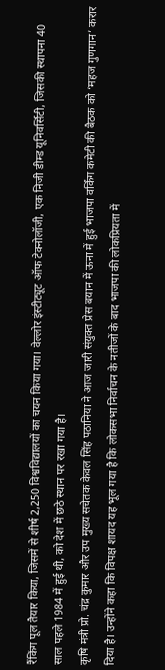रैंकिंग पूल तैयार किया, जिसमें से शीर्ष 2,250 विश्वविद्यालयों का चयन किया गया। वेल्लोर इंस्टीट्यूट ऑफ टेक्नोलॉजी, एक निजी डीम्ड यूनिवर्सिटी, जिसकी स्थापना 40 साल पहले 1984 में हुई थी, को देश में छठे स्थान पर रखा गया है।
कृषि मंत्री प्रो. चंद्र कुमार और उप मुख्य सचेतक केवल सिंह पठानिया ने आज जारी संयुक्त प्रेस बयान में ऊना में हुई भाजपा वर्किंग कमेटी की बैठक को ‘महज गुणगान’ करार दिया है। उन्होंने कहा कि विपक्ष शायद यह भूल गया है कि लोकसभा निर्वाचन के नतीजों के बाद भाजपा की लोकप्रियता में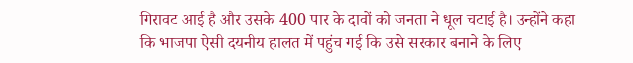गिरावट आई है और उसके 400 पार के दावों को जनता ने धूल चटाई है। उन्होंने कहा कि भाजपा ऐसी दयनीय हालत में पहुंच गई कि उसे सरकार बनाने के लिए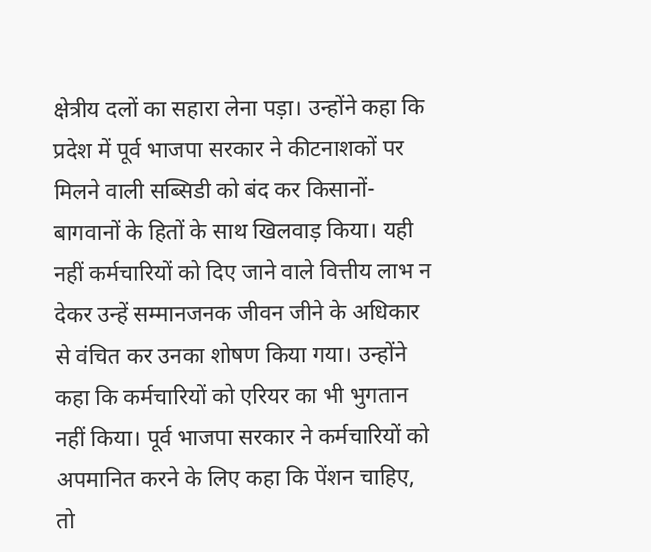क्षेत्रीय दलों का सहारा लेना पड़ा। उन्होंने कहा कि प्रदेश में पूर्व भाजपा सरकार ने कीटनाशकों पर मिलने वाली सब्सिडी को बंद कर किसानों-बागवानों के हितों के साथ खिलवाड़ किया। यही नहीं कर्मचारियों को दिए जाने वाले वित्तीय लाभ न देकर उन्हें सम्मानजनक जीवन जीने के अधिकार से वंचित कर उनका शोषण किया गया। उन्होंने कहा कि कर्मचारियों को एरियर का भी भुगतान नहीं किया। पूर्व भाजपा सरकार ने कर्मचारियों को अपमानित करने के लिए कहा कि पेंशन चाहिए, तो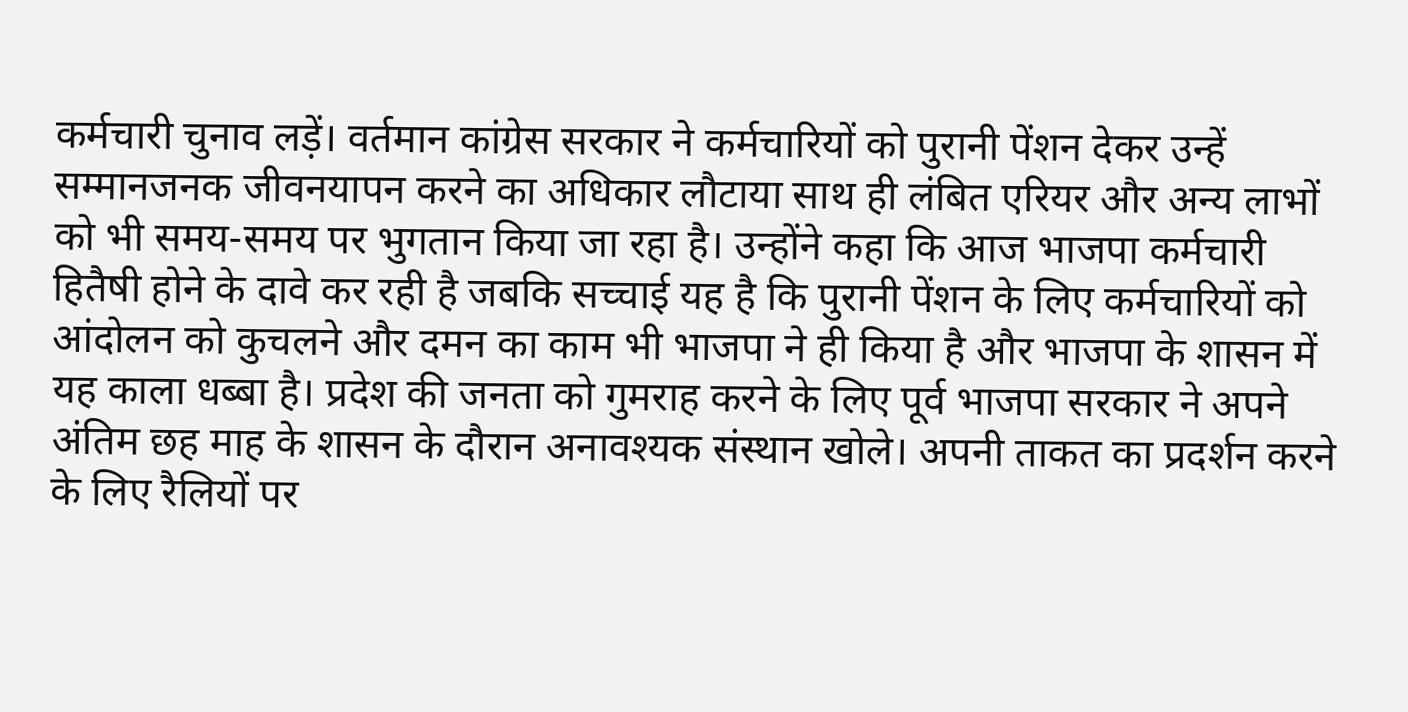कर्मचारी चुनाव लड़ें। वर्तमान कांग्रेस सरकार ने कर्मचारियों को पुरानी पेंशन देकर उन्हें सम्मानजनक जीवनयापन करने का अधिकार लौटाया साथ ही लंबित एरियर और अन्य लाभों को भी समय-समय पर भुगतान किया जा रहा है। उन्होंने कहा कि आज भाजपा कर्मचारी हितैषी होने के दावे कर रही है जबकि सच्चाई यह है कि पुरानी पेंशन के लिए कर्मचारियों को आंदोलन को कुचलने और दमन का काम भी भाजपा ने ही किया है और भाजपा के शासन में यह काला धब्बा है। प्रदेश की जनता को गुमराह करने के लिए पूर्व भाजपा सरकार ने अपने अंतिम छह माह के शासन के दौरान अनावश्यक संस्थान खोले। अपनी ताकत का प्रदर्शन करने के लिए रैलियों पर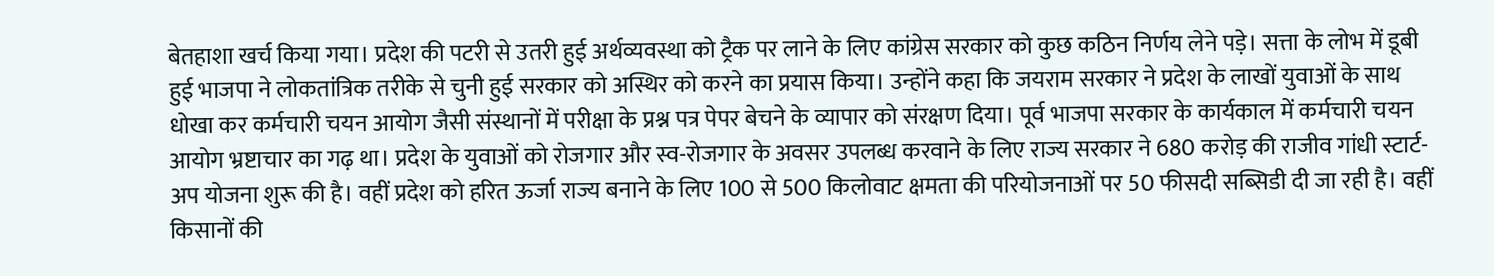बेतहाशा खर्च किया गया। प्रदेश की पटरी से उतरी हुई अर्थव्यवस्था को ट्रैक पर लाने के लिए कांग्रेस सरकार को कुछ कठिन निर्णय लेने पड़े। सत्ता के लोभ में डूबी हुई भाजपा ने लोकतांत्रिक तरीके से चुनी हुई सरकार को अस्थिर को करने का प्रयास किया। उन्होंने कहा कि जयराम सरकार ने प्रदेश के लाखों युवाओं के साथ धोखा कर कर्मचारी चयन आयोग जैसी संस्थानों में परीक्षा के प्रश्न पत्र पेपर बेचने के व्यापार को संरक्षण दिया। पूर्व भाजपा सरकार के कार्यकाल में कर्मचारी चयन आयोग भ्रष्टाचार का गढ़ था। प्रदेश के युवाओं को रोजगार और स्व-रोजगार के अवसर उपलब्ध करवाने के लिए राज्य सरकार ने 680 करोड़ की राजीव गांधी स्टार्ट-अप योजना शुरू की है। वहीं प्रदेश को हरित ऊर्जा राज्य बनाने के लिए 100 से 500 किलोवाट क्षमता की परियोजनाओं पर 50 फीसदी सब्सिडी दी जा रही है। वहीं किसानों की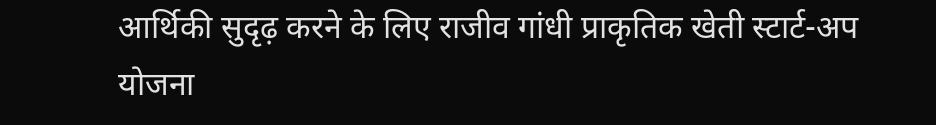आर्थिकी सुदृढ़ करने के लिए राजीव गांधी प्राकृतिक खेती स्टार्ट-अप योजना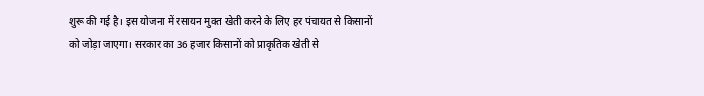शुरू की गई है। इस योजना में रसायन मुक्त खेती करने के लिए हर पंचायत से किसानों को जोड़ा जाएगा। सरकार का 36 हजार किसानों को प्राकृतिक खेती से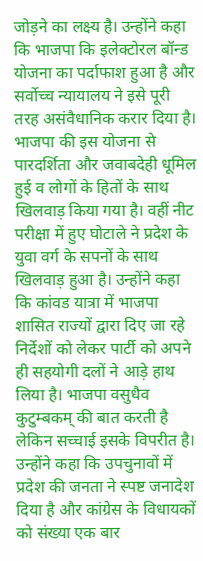जोड़ने का लक्ष्य है। उन्होंने कहा कि भाजपा कि इलेक्टोरल बॉन्ड योजना का पर्दाफाश हुआ है और सर्वोच्च न्यायालय ने इसे पूरी तरह असंवैधानिक करार दिया है। भाजपा की इस योजना से पारदर्शिता और जवाबदेही धूमिल हुई व लोगों के हितों के साथ खिलवाड़ किया गया है। वहीं नीट परीक्षा में हुए घोटाले ने प्रदेश के युवा वर्ग के सपनों के साथ खिलवाड़ हुआ है। उन्होंने कहा कि कांवड यात्रा में भाजपा शासित राज्यों द्वारा दिए जा रहे निर्देशों को लेकर पार्टी को अपने ही सहयोगी दलों ने आड़े हाथ लिया है। भाजपा वसुधैव कुटुम्बकम् की बात करती है लेकिन सच्चाई इसके विपरीत है। उन्होंने कहा कि उपचुनावों में प्रदेश की जनता ने स्पष्ट जनादेश दिया है और कांग्रेस के विधायकों को संख्या एक बार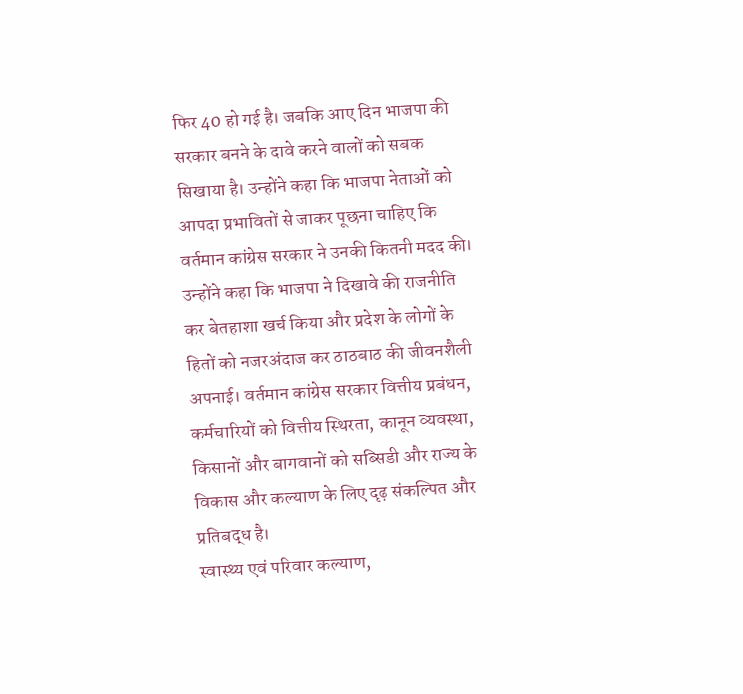फिर 40 हो गई है। जबकि आए दिन भाजपा की सरकार बनने के दावे करने वालों को सबक सिखाया है। उन्होंने कहा कि भाजपा नेताओं को आपदा प्रभावितों से जाकर पूछना चाहिए कि वर्तमान कांग्रेस सरकार ने उनकी कितनी मदद की। उन्होंने कहा कि भाजपा ने दिखावे की राजनीति कर बेतहाशा खर्च किया और प्रदेश के लोगों के हितों को नजरअंदाज कर ठाठबाठ की जीवनशैली अपनाई। वर्तमान कांग्रेस सरकार वित्तीय प्रबंधन, कर्मचारियों को वित्तीय स्थिरता, कानून व्यवस्था, किसानों और बागवानों को सब्सिडी और राज्य के विकास और कल्याण के लिए दृढ़ संकल्पित और प्रतिबद्ध है।
स्वास्थ्य एवं परिवार कल्याण,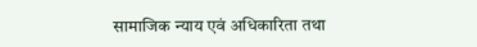सामाजिक न्याय एवं अधिकारिता तथा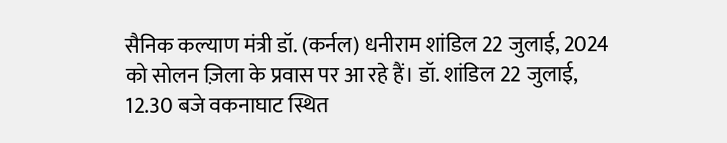सैनिक कल्याण मंत्री डॉ. (कर्नल) धनीराम शांडिल 22 जुलाई, 2024 को सोलन ज़िला के प्रवास पर आ रहे हैं। डॉ. शांडिल 22 जुलाई, 12.30 बजे वकनाघाट स्थित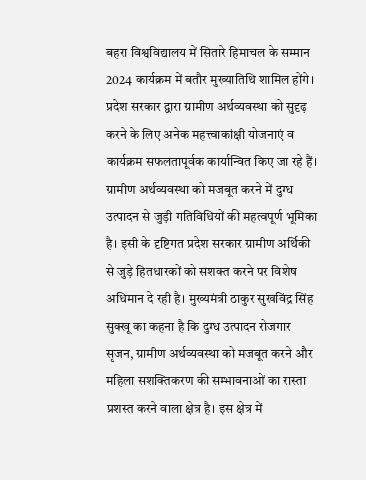बहरा विश्वविद्यालय में सितारे हिमाचल के सम्मान 2024 कार्यक्रम में बतौर मुख्यातिथि शामिल होंगे।
प्रदेश सरकार द्वारा ग्रामीण अर्थव्यवस्था को सुदृढ़ करने के लिए अनेक महत्त्वाकांक्षी योजनाएं व कार्यक्रम सफलतापूर्वक कार्यान्वित किए जा रहे हैं। ग्रामीण अर्थव्यवस्था को मजबूत करने में दुग्ध उत्पादन से जुड़ी गतिविधियों की महत्वपूर्ण भूमिका है। इसी के दृष्टिगत प्रदेश सरकार ग्रामीण अर्थिकी से जुड़े हितधारकों को सशक्त करने पर विशेष अधिमान दे रही है। मुख्यमंत्री ठाकुर सुखविंद्र सिंह सुक्खू का कहना है कि दुग्ध उत्पादन रोजगार सृजन, ग्रामीण अर्थव्यवस्था को मजबूत करने और महिला सशक्तिकरण की सम्भावनाओं का रास्ता प्रशस्त करने वाला क्षेत्र है। इस क्षेत्र में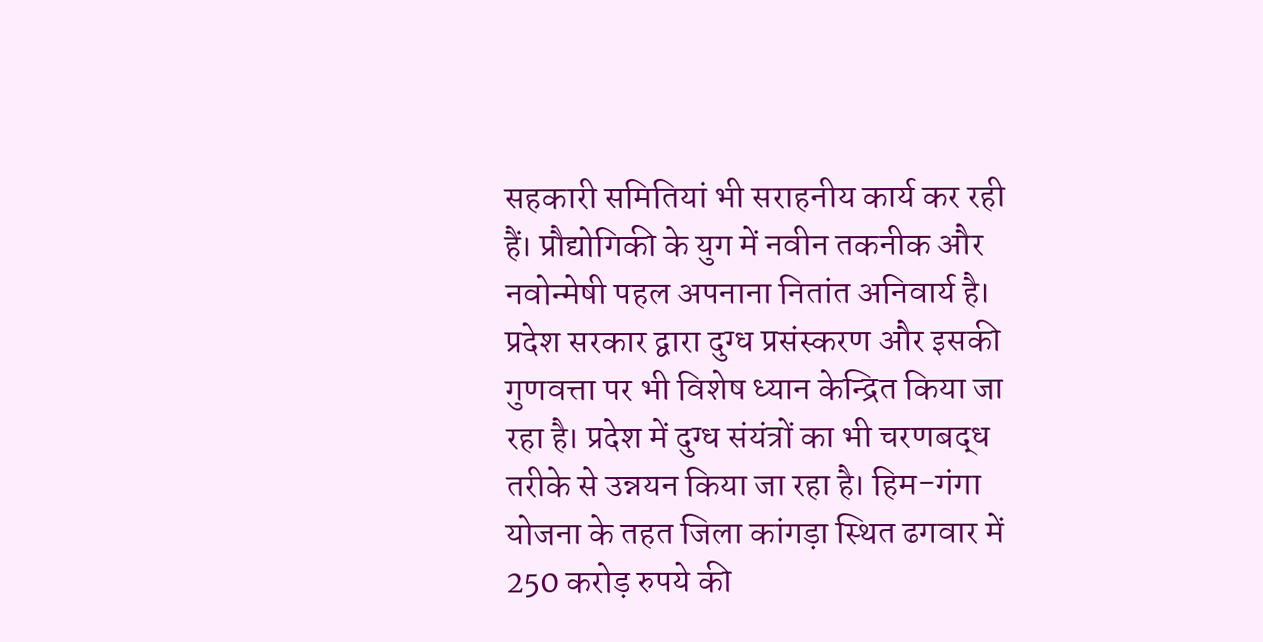सहकारी समितियां भी सराहनीय कार्य कर रही हैं। प्रौद्योगिकी के युग में नवीन तकनीक और नवोन्मेषी पहल अपनाना नितांत अनिवार्य है। प्रदेश सरकार द्वारा दुग्ध प्रसंस्करण और इसकी गुणवत्ता पर भी विशेष ध्यान केन्द्रित किया जा रहा है। प्रदेश में दुग्ध संयंत्रों का भी चरणबद्ध तरीके से उन्नयन किया जा रहा है। हिम-गंगा योजना के तहत जिला कांगड़ा स्थित ढगवार में 250 करोड़ रुपये की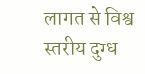लागत से विश्व स्तरीय दुग्ध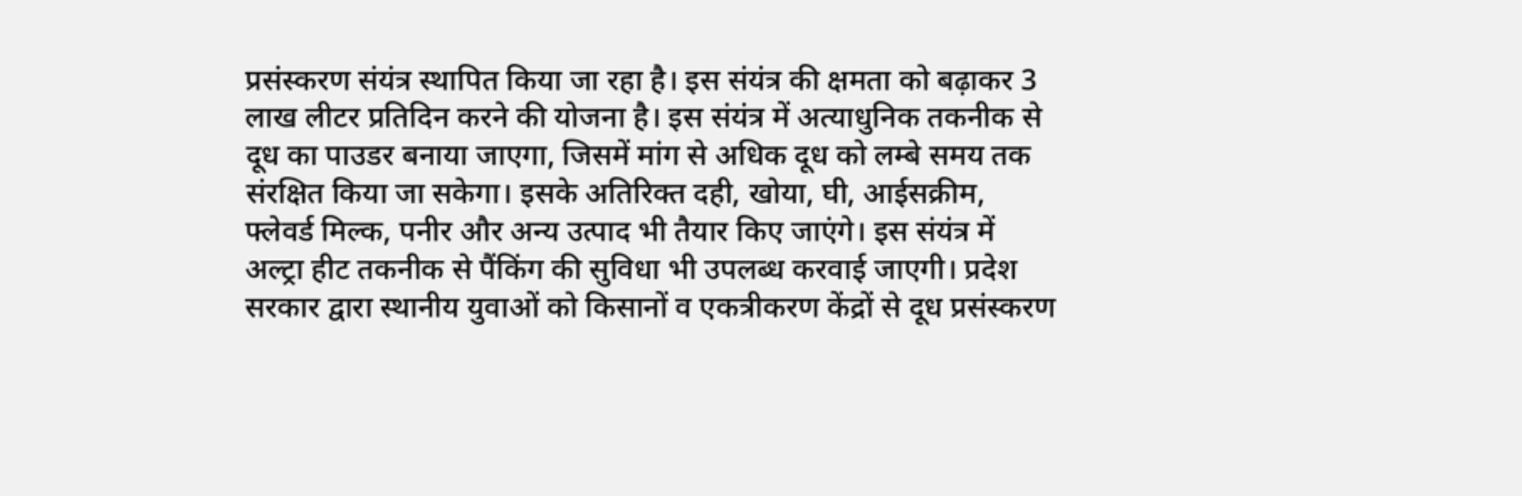प्रसंस्करण संयंत्र स्थापित किया जा रहा है। इस संयंत्र की क्षमता को बढ़ाकर 3 लाख लीटर प्रतिदिन करने की योजना है। इस संयंत्र में अत्याधुनिक तकनीक से दूध का पाउडर बनाया जाएगा, जिसमें मांग से अधिक दूध को लम्बे समय तक संरक्षित किया जा सकेगा। इसके अतिरिक्त दही, खोया, घी, आईसक्रीम, फ्लेवर्ड मिल्क, पनीर और अन्य उत्पाद भी तैयार किए जाएंगे। इस संयंत्र में अल्ट्रा हीट तकनीक से पैंकिंग की सुविधा भी उपलब्ध करवाई जाएगी। प्रदेश सरकार द्वारा स्थानीय युवाओं को किसानों व एकत्रीकरण केंद्रों से दूध प्रसंस्करण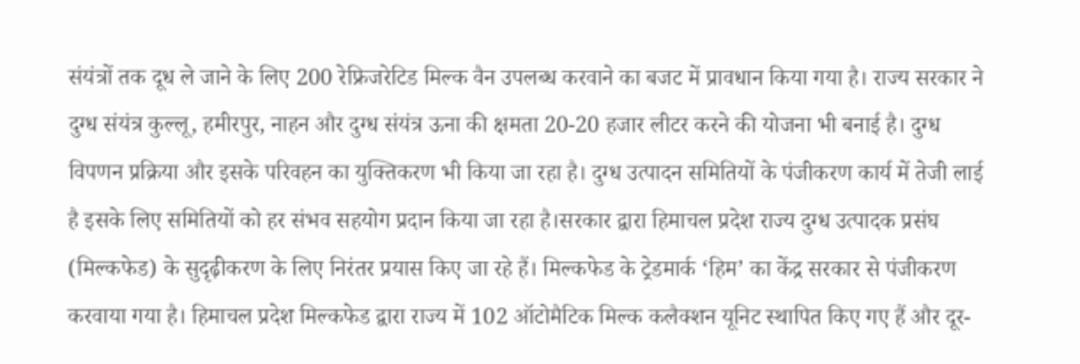संयंत्रों तक दूध ले जाने के लिए 200 रेफ्रिजरेटिड मिल्क वैन उपलब्ध करवाने का बजट में प्रावधान किया गया है। राज्य सरकार ने दुग्ध संयंत्र कुल्लू, हमीरपुर, नाहन और दुग्ध संयंत्र ऊना की क्षमता 20-20 हजार लीटर करने की योजना भी बनाई है। दुग्ध विपणन प्रक्रिया और इसके परिवहन का युक्तिकरण भी किया जा रहा है। दुग्ध उत्पादन समितियों के पंजीकरण कार्य में तेजी लाई है इसके लिए समितियों को हर संभव सहयोग प्रदान किया जा रहा है।सरकार द्वारा हिमाचल प्रदेश राज्य दुग्ध उत्पादक प्रसंघ (मिल्कफेड) के सुदृढ़ीकरण के लिए निरंतर प्रयास किए जा रहे हैं। मिल्कफेड के ट्रेडमार्क ‘हिम’ का केंद्र सरकार से पंजीकरण करवाया गया है। हिमाचल प्रदेश मिल्कफेड द्वारा राज्य में 102 ऑटोमैटिक मिल्क कलैक्शन यूनिट स्थापित किए गए हैं और दूर-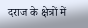दराज के क्षेत्रों में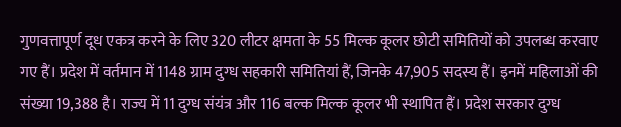गुणवत्तापूर्ण दूध एकत्र करने के लिए 320 लीटर क्षमता के 55 मिल्क कूलर छोटी समितियों को उपलब्ध करवाए गए हैं। प्रदेश में वर्तमान में 1148 ग्राम दुग्ध सहकारी समितियां हैं, जिनके 47,905 सदस्य हैं। इनमें महिलाओं की संख्या 19,388 है। राज्य में 11 दुग्ध संयंत्र और 116 बल्क मिल्क कूलर भी स्थापित हैं। प्रदेश सरकार दुग्ध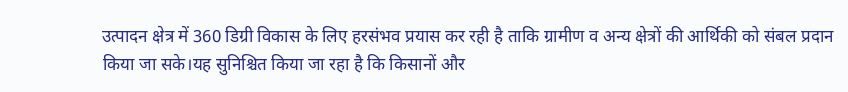उत्पादन क्षेत्र में 360 डिग्री विकास के लिए हरसंभव प्रयास कर रही है ताकि ग्रामीण व अन्य क्षेत्रों की आर्थिकी को संबल प्रदान किया जा सके।यह सुनिश्चित किया जा रहा है कि किसानों और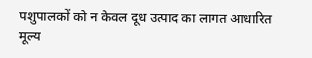पशुपालकों को न केवल दूध उत्पाद का लागत आधारित मूल्य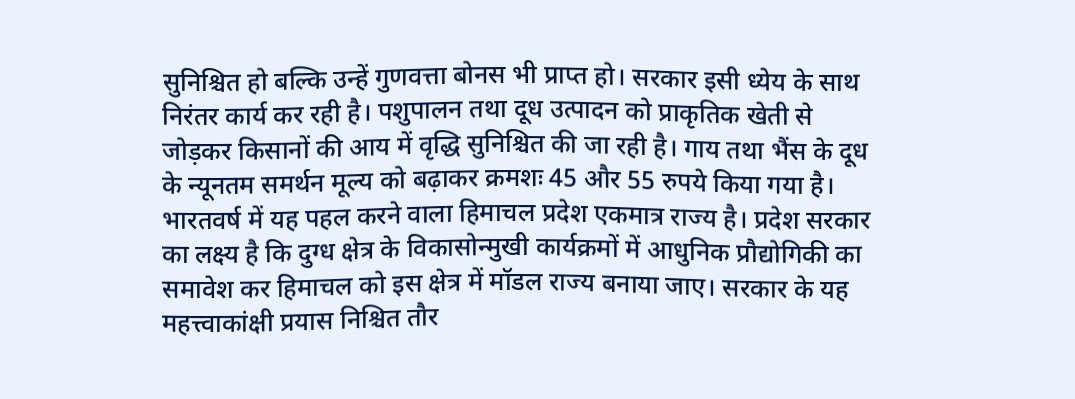सुनिश्चित हो बल्कि उन्हें गुणवत्ता बोनस भी प्राप्त हो। सरकार इसी ध्येय के साथ निरंतर कार्य कर रही है। पशुपालन तथा दूध उत्पादन को प्राकृतिक खेती से जोड़कर किसानों की आय में वृद्धि सुनिश्चित की जा रही है। गाय तथा भैंस के दूध के न्यूनतम समर्थन मूल्य को बढ़ाकर क्रमशः 45 और 55 रुपये किया गया है। भारतवर्ष में यह पहल करने वाला हिमाचल प्रदेश एकमात्र राज्य है। प्रदेश सरकार का लक्ष्य है कि दुग्ध क्षेत्र के विकासोन्मुखी कार्यक्रमों में आधुनिक प्रौद्योगिकी का समावेश कर हिमाचल को इस क्षेत्र में मॉडल राज्य बनाया जाए। सरकार के यह महत्त्वाकांक्षी प्रयास निश्चित तौर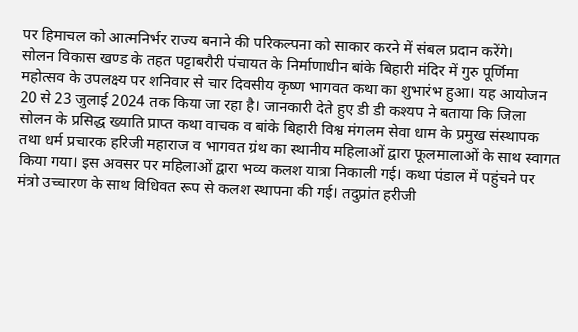पर हिमाचल को आत्मनिर्भर राज्य बनाने की परिकल्पना को साकार करने में संबल प्रदान करेंगे।
सोलन विकास खण्ड के तहत पट्टाबरौरी पंचायत के निर्माणाधीन बांके बिहारी मंदिर में गुरु पूर्णिमा महोत्सव के उपलक्ष्य पर शनिवार से चार दिवसीय कृष्ण भागवत कथा का शुभारंभ हुआ। यह आयोजन 20 से 23 जुलाई 2024 तक किया जा रहा है। जानकारी देते हुए डी डी कश्यप ने बताया कि जिला सोलन के प्रसिद्ध ख्याति प्राप्त कथा वाचक व बांके बिहारी विश्व मंगलम सेवा धाम के प्रमुख संस्थापक तथा धर्म प्रचारक हरिजी महाराज व भागवत ग्रंथ का स्थानीय महिलाओं द्वारा फूलमालाओं के साथ स्वागत किया गया। इस अवसर पर महिलाओं द्वारा भव्य कलश यात्रा निकाली गई। कथा पंडाल में पहुंचने पर मंत्रो उच्चारण के साथ विधिवत रूप से कलश स्थापना की गई। तदुप्रांत हरीजी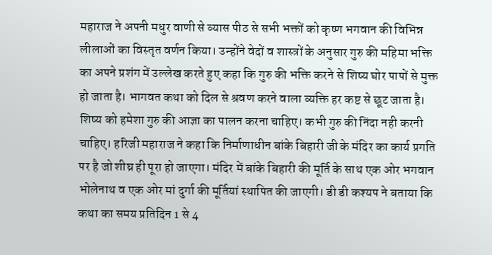महाराज ने अपनी मधुर वाणी से व्यास पीठ से सभी भक्तों को कृष्ण भगवान की विभिन्न लीलाओं का विस्तृत वर्णन किया। उन्होंने वेदों व शास्त्रों के अनुसार गुरु की महिमा भक्ति का अपने प्रशंग में उल्लेख करते हुए कहा कि गुरु की भक्ति करने से शिष्य घोर पापों से मुक्त हो जाता है। भागवत कथा को दिल से श्रवण करने वाला व्यक्ति हर कष्ट से छूट जाता है। शिष्य को हमेशा गुरु की आज्ञा का पालन करना चाहिए। कभी गुरु की निंदा नही करनी चाहिए। हरिजी महाराज ने कहा कि निर्माणाधीन बांके बिहारी जी के मंदिर का कार्य प्रगति पर है जो शीघ्र ही पूरा हो जाएगा। मंदिर में बांके बिहारी की मूर्ति के साथ एक ओर भगवान भोलेनाथ व एक ओर मां दुर्गा की मूर्तियां स्थापित की जाएगी। डी डी कश्यप ने बताया कि कथा का समय प्रतिदिन 1 से 4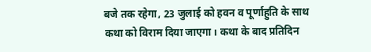बजे तक रहेगा, 23 जुलाई को हवन व पूर्णाहुति के साथ कथा को विराम दिया जाएगा। कथा के बाद प्रतिदिन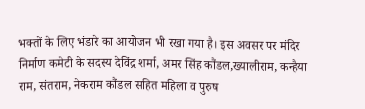भक्तों के लिए भंडारे का आयोजन भी रखा गया है। इस अवसर पर मंदिर निर्माण कमेटी के सदस्य देविंद्र शर्मा, अमर सिंह कौंडल,ख्यालीराम, कन्हैया राम, संतराम, नेकराम कौंडल सहित महिला व पुरुष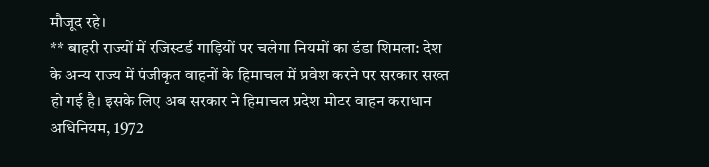मौजूद रहे।
** बाहरी राज्यों में रजिस्टर्ड गाड़ियों पर चलेगा नियमों का डंडा शिमला: देश के अन्य राज्य में पंजीकृत वाहनों के हिमाचल में प्रवेश करने पर सरकार सख्त हो गई है। इसके लिए अब सरकार ने हिमाचल प्रदेश मोटर वाहन कराधान अधिनियम, 1972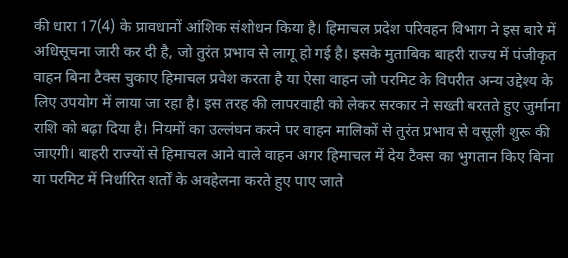की धारा 17(4) के प्रावधानों आंशिक संशोधन किया है। हिमाचल प्रदेश परिवहन विभाग ने इस बारे में अधिसूचना जारी कर दी है, जो तुरंत प्रभाव से लागू हो गई है। इसके मुताबिक बाहरी राज्य में पंजीकृत वाहन बिना टैक्स चुकाए हिमाचल प्रवेश करता है या ऐसा वाहन जो परमिट के विपरीत अन्य उद्देश्य के लिए उपयोग में लाया जा रहा है। इस तरह की लापरवाही को लेकर सरकार ने सख्ती बरतते हुए जुर्माना राशि को बढ़ा दिया है। नियमों का उल्लंघन करने पर वाहन मालिकों से तुरंत प्रभाव से वसूली शुरू की जाएगी। बाहरी राज्यों से हिमाचल आने वाले वाहन अगर हिमाचल में देय टैक्स का भुगतान किए बिना या परमिट में निर्धारित शर्तों के अवहेलना करते हुए पाए जाते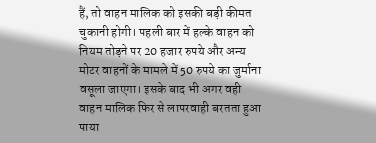हैं, तो वाहन मालिक को इसकी बड़ी कीमत चुकानी होगी। पहली बार में हल्के वाहन को नियम तोड़ने पर 20 हजार रुपये और अन्य मोटर वाहनों के मामले में 50 रुपये का जुर्माना वसूला जाएगा। इसके बाद भी अगर वही वाहन मालिक फिर से लापरवाही बरतता हुआ पाया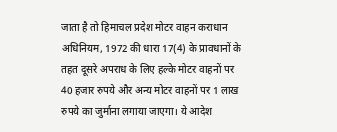जाता है तो हिमाचल प्रदेश मोटर वाहन कराधान अधिनियम, 1972 की धारा 17(4) के प्रावधानों के तहत दूसरे अपराध के लिए हल्के मोटर वाहनों पर 40 हजार रुपये और अन्य मोटर वाहनों पर 1 लाख रुपये का जुर्माना लगाया जाएगा। ये आदेश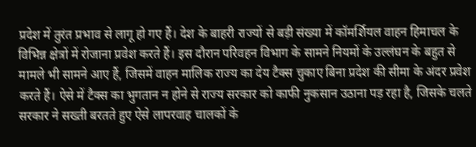प्रदेश में तुरंत प्रभाव से लागू हो गए हैं। देश के बाहरी राज्यों से बड़ी संख्या में कॉमर्शियल वाहन हिमाचल के विभिन्न क्षेत्रों में रोजाना प्रवेश करते हैं। इस दौरान परिवहन विभाग के सामने नियमों के उल्लंघन के बहुत से मामले भी सामने आए हैं, जिसमें वाहन मालिक राज्य का देय टैक्स चुकाए बिना प्रदेश की सीमा के अंदर प्रवेश करते हैं। ऐसे में टैक्स का भुगतान न होने से राज्य सरकार को काफी नुकसान उठाना पड़ रहा है, जिसके चलते सरकार ने सख्ती बरतते हुए ऐसे लापरवाह चालकों के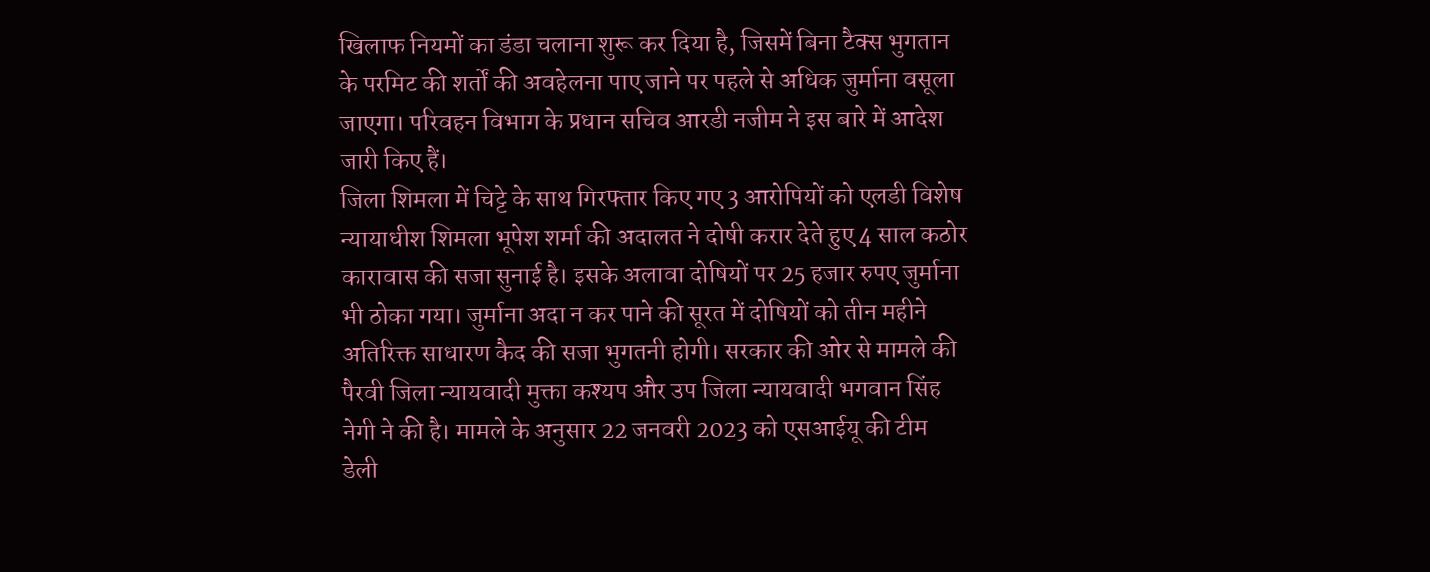खिलाफ नियमों का डंडा चलाना शुरू कर दिया है, जिसमें बिना टैक्स भुगतान के परमिट की शर्तों की अवहेलना पाए जाने पर पहले से अधिक जुर्माना वसूला जाएगा। परिवहन विभाग के प्रधान सचिव आरडी नजीम ने इस बारे में आदेश जारी किए हैं।
जिला शिमला में चिट्टे के साथ गिरफ्तार किए गए 3 आरोपियों को एलडी विशेष न्यायाधीश शिमला भूपेश शर्मा की अदालत ने दोषी करार देते हुए 4 साल कठोर कारावास की सजा सुनाई है। इसके अलावा दोषियों पर 25 हजार रुपए जुर्माना भी ठोका गया। जुर्माना अदा न कर पाने की सूरत में दोषियों को तीन महीने अतिरिक्त साधारण कैद की सजा भुगतनी होगी। सरकार की ओर से मामले की पैरवी जिला न्यायवादी मुक्ता कश्यप और उप जिला न्यायवादी भगवान सिंह नेगी ने की है। मामले के अनुसार 22 जनवरी 2023 को एसआईयू की टीम डेली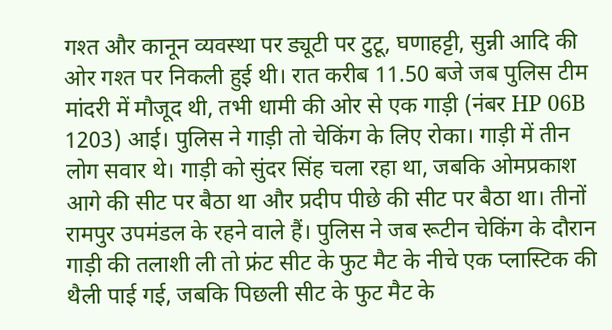गश्त और कानून व्यवस्था पर ड्यूटी पर टुटू, घणाहट्टी, सुन्नी आदि की ओर गश्त पर निकली हुई थी। रात करीब 11.50 बजे जब पुलिस टीम मांदरी में मौजूद थी, तभी धामी की ओर से एक गाड़ी (नंबर HP 06B 1203) आई। पुलिस ने गाड़ी तो चेकिंग के लिए रोका। गाड़ी में तीन लोग सवार थे। गाड़ी को सुंदर सिंह चला रहा था, जबकि ओमप्रकाश आगे की सीट पर बैठा था और प्रदीप पीछे की सीट पर बैठा था। तीनों रामपुर उपमंडल के रहने वाले हैं। पुलिस ने जब रूटीन चेकिंग के दौरान गाड़ी की तलाशी ली तो फ्रंट सीट के फुट मैट के नीचे एक प्लास्टिक की थैली पाई गई, जबकि पिछली सीट के फुट मैट के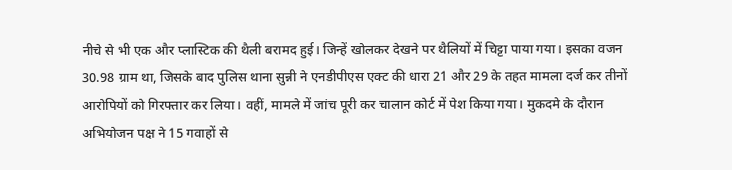नीचे से भी एक और प्लास्टिक की थैली बरामद हुई। जिन्हें खोलकर देखने पर थैलियों में चिट्टा पाया गया। इसका वजन 30.98 ग्राम था, जिसके बाद पुलिस थाना सुन्नी ने एनडीपीएस एक्ट की धारा 21 और 29 के तहत मामला दर्ज कर तीनों आरोपियों को गिरफ्तार कर लिया। वहीं, मामले में जांच पूरी कर चालान कोर्ट में पेश किया गया। मुकदमे के दौरान अभियोजन पक्ष ने 15 गवाहों से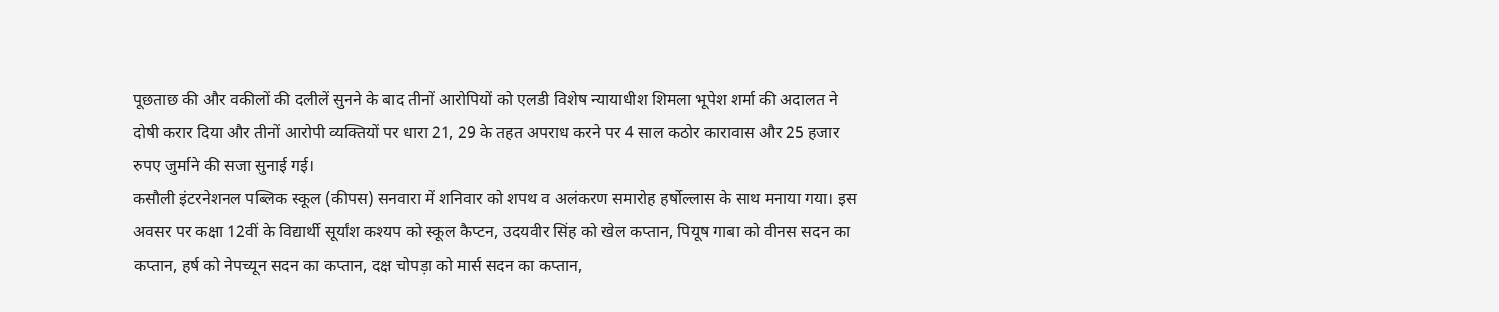पूछताछ की और वकीलों की दलीलें सुनने के बाद तीनों आरोपियों को एलडी विशेष न्यायाधीश शिमला भूपेश शर्मा की अदालत ने दोषी करार दिया और तीनों आरोपी व्यक्तियों पर धारा 21, 29 के तहत अपराध करने पर 4 साल कठोर कारावास और 25 हजार रुपए जुर्माने की सजा सुनाई गई।
कसौली इंटरनेशनल पब्लिक स्कूल (कीपस) सनवारा में शनिवार को शपथ व अलंकरण समारोह हर्षोल्लास के साथ मनाया गया। इस अवसर पर कक्षा 12वीं के विद्यार्थी सूर्यांश कश्यप को स्कूल कैप्टन, उदयवीर सिंह को खेल कप्तान, पियूष गाबा को वीनस सदन का कप्तान, हर्ष को नेपच्यून सदन का कप्तान, दक्ष चोपड़ा को मार्स सदन का कप्तान,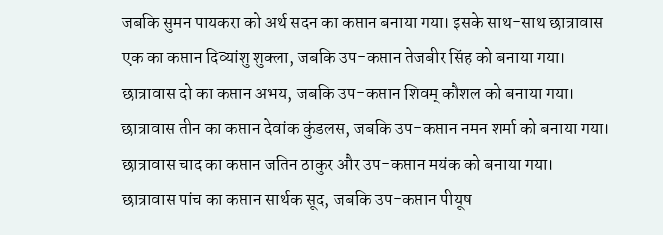जबकि सुमन पायकरा को अर्थ सदन का कप्तान बनाया गया। इसके साथ-साथ छात्रावास एक का कप्तान दिव्यांशु शुक्ला, जबकि उप-कप्तान तेजबीर सिंह को बनाया गया। छात्रावास दो का कप्तान अभय, जबकि उप-कप्तान शिवम् कौशल को बनाया गया। छात्रावास तीन का कप्तान देवांक कुंडलस, जबकि उप-कप्तान नमन शर्मा को बनाया गया। छात्रावास चाद का कप्तान जतिन ठाकुर और उप-कप्तान मयंक को बनाया गया। छात्रावास पांच का कप्तान सार्थक सूद, जबकि उप-कप्तान पीयूष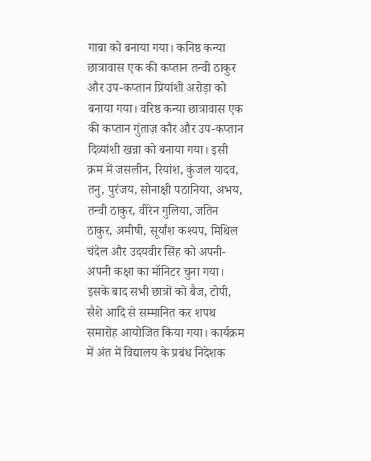गाबा को बनाया गया। कनिष्ठ कन्या छात्रावास एक की कप्तान तन्वी ठाकुर और उप-कप्तान प्रियांशी अरोड़ा को बनाया गया। वरिष्ठ कन्या छात्रावास एक की कप्तान गुंताज़ कौर और उप-कप्तान दिव्यांशी खन्ना को बनाया गया। इसी क्रम में जसलीन, रियांश, कुंजल यादव, तनु, पुरंजय, सोनाक्षी पठानिया, अभय, तन्वी ठाकुर, वीरेन गुलिया, जतिन ठाकुर, अमीषी, सूर्यांश कश्यप, मिथिल चंदेल और उदयवीर सिंह को अपनी-अपनी कक्षा का मॉनिटर चुना गया। इसके बाद सभी छात्रों को बैज, टोपी, सैशे आदि से सम्मानित कर शपथ समारोह आयोजित किया गया। कार्यक्रम में अंत में विद्यालय के प्रबंध निदेशक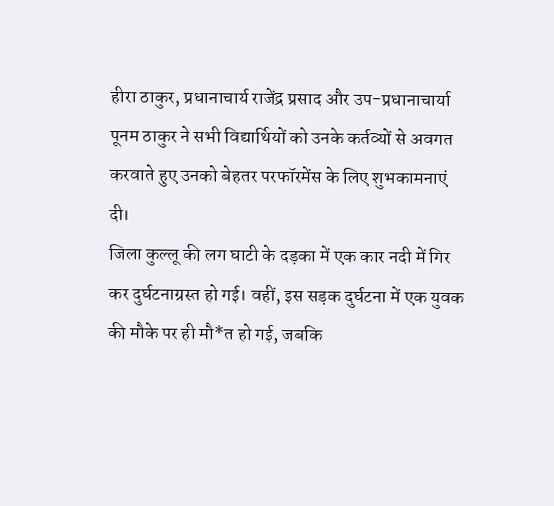हीरा ठाकुर, प्रधानाचार्य राजेंद्र प्रसाद और उप-प्रधानाचार्या पूनम ठाकुर ने सभी विद्यार्थियों को उनके कर्तव्यों से अवगत करवाते हुए उनको बेहतर परफॉरमेंस के लिए शुभकामनाएं दी।
जिला कुल्लू की लग घाटी के दड़का में एक कार नदी में गिर कर दुर्घटनाग्रस्त हो गई। वहीं, इस सड़क दुर्घटना में एक युवक की मौके पर ही मौ*त हो गई, जबकि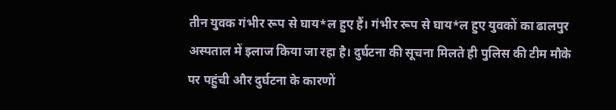तीन युवक गंभीर रूप से घाय*ल हुए हैं। गंभीर रूप से घाय*ल हुए युवकों का ढालपुर अस्पताल में इलाज किया जा रहा है। दुर्घटना की सूचना मिलते ही पुलिस की टीम मौके पर पहुंची और दुर्घटना के कारणों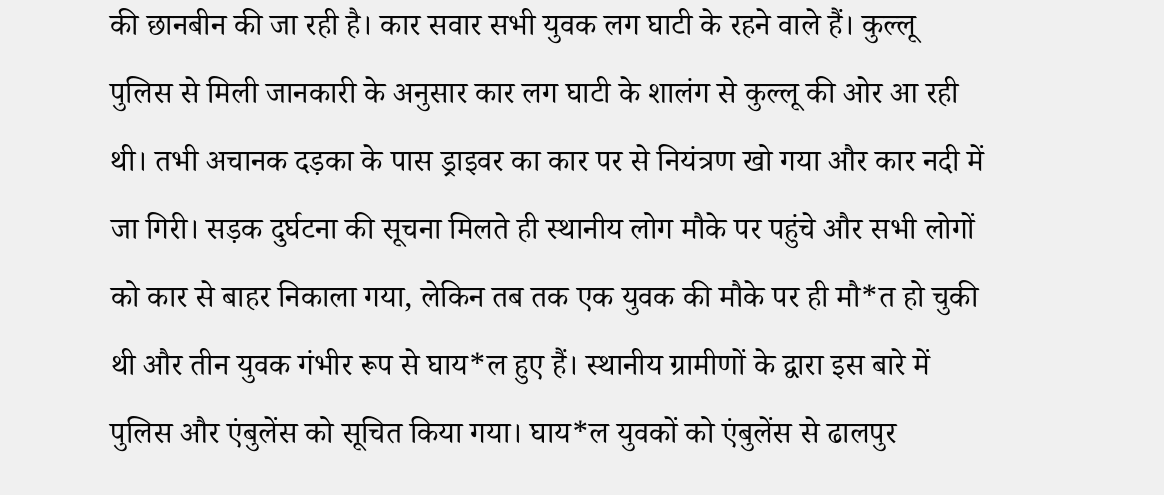की छानबीन की जा रही है। कार सवार सभी युवक लग घाटी के रहने वाले हैं। कुल्लू पुलिस से मिली जानकारी के अनुसार कार लग घाटी के शालंग से कुल्लू की ओर आ रही थी। तभी अचानक दड़का के पास ड्राइवर का कार पर से नियंत्रण खो गया और कार नदी में जा गिरी। सड़क दुर्घटना की सूचना मिलते ही स्थानीय लोग मौके पर पहुंचे और सभी लोगों को कार से बाहर निकाला गया, लेकिन तब तक एक युवक की मौके पर ही मौ*त हो चुकी थी और तीन युवक गंभीर रूप से घाय*ल हुए हैं। स्थानीय ग्रामीणों के द्वारा इस बारे में पुलिस और एंबुलेंस को सूचित किया गया। घाय*ल युवकों को एंबुलेंस से ढालपुर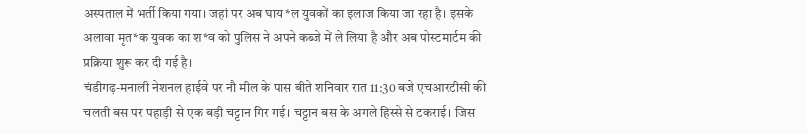अस्पताल में भर्ती किया गया। जहां पर अब घाय*ल युवकों का इलाज किया जा रहा है। इसके अलावा मृत*क युवक का श*व को पुलिस ने अपने कब्जे में ले लिया है और अब पोस्टमार्टम की प्रक्रिया शुरू कर दी गई है।
चंडीगढ़-मनाली नेशनल हाईवे पर नौ मील के पास बीते शनिवार रात 11:30 बजे एचआरटीसी की चलती बस पर पहाड़ी से एक बड़ी चट्टान गिर गई। चट्टान बस के अगले हिस्से से टकराई। जिस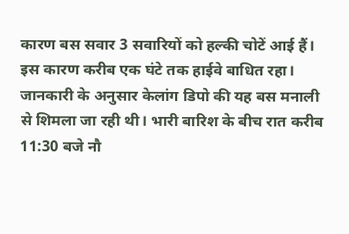कारण बस सवार 3 सवारियों को हल्की चोटें आई हैं। इस कारण करीब एक घंटे तक हाईवे बाधित रहा। जानकारी के अनुसार केलांग डिपो की यह बस मनाली से शिमला जा रही थी। भारी बारिश के बीच रात करीब 11:30 बजे नौ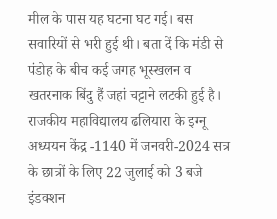मील के पास यह घटना घट गई। बस सवारियों से भरी हुई थी। बता दें कि मंडी से पंडोह के बीच कई जगह भूस्खलन व खतरनाक बिंदु हैं जहां चट्टाने लटकी हुई है।
राजकीय महाविद्यालय ढलियारा के इग्नू अध्ययन केंद्र -1140 में जनवरी-2024 सत्र के छात्रों के लिए 22 जुलाई को 3 बजे इंडक्शन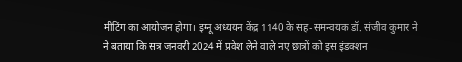मीटिंग का आयोजन होगा। इग्नू अध्ययन केंद्र 1140 के सह-समन्वयक डॉ. संजीव कुमार ने ने बताया कि सत्र जनवरी 2024 में प्रवेश लेने वाले नए छात्रों को इस इंडक्शन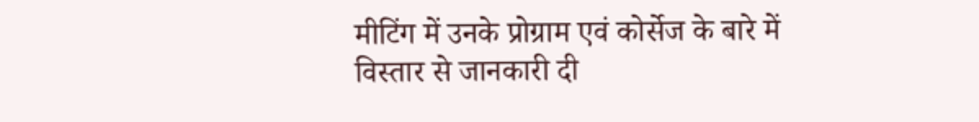मीटिंग में उनके प्रोग्राम एवं कोर्सेज के बारे में विस्तार से जानकारी दी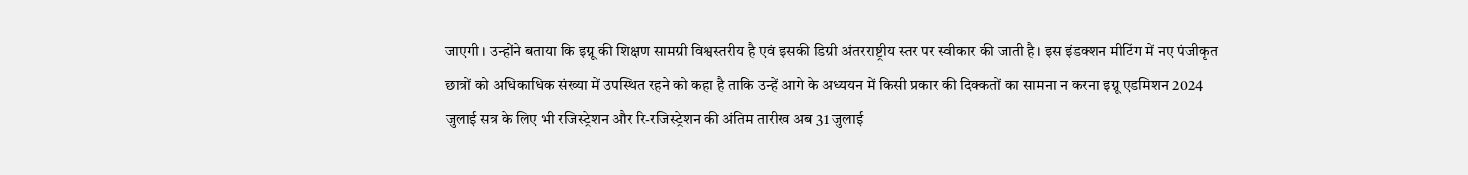जाएगी । उन्होंने बताया कि इग्नू की शिक्षण सामग्री विश्वस्तरीय है एवं इसकी डिग्री अंतरराष्ट्रीय स्तर पर स्वीकार की जाती है। इस इंडक्शन मीटिंग में नए पंजीकृत छात्रों को अधिकाधिक संख्या में उपस्थित रहने को कहा है ताकि उन्हें आगे के अध्ययन में किसी प्रकार की दिक्कतों का सामना न करना इग्नू एडमिशन 2024 जुलाई सत्र के लिए भी रजिस्ट्रेशन और रि-रजिस्ट्रेशन की अंतिम तारीख अब 31 जुलाई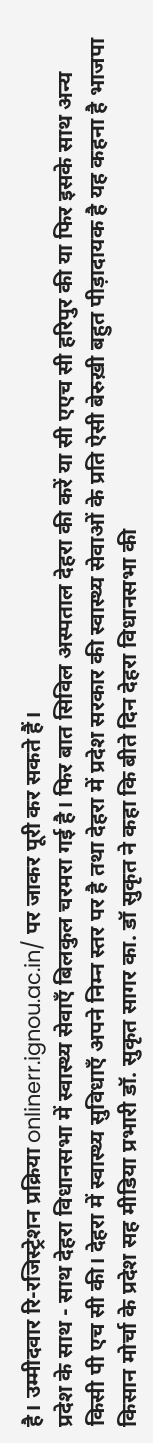है। उम्मीदवार रि-रजिस्ट्रेशन प्रक्रिया onlinerr.ignou.ac.in/ पर जाकर पूरी कर सकते हैं।
प्रदेश के साथ - साथ देहरा विधानसभा में स्वास्थ्य सेवाएँ बिलकुल चरमरा गई है। फिर बात सिविल अस्पताल देहरा की करें या सी एएच सी हरिपुर की या फिर इसके साथ अन्य किसी पी एच सी की। देहरा में स्वास्थ्य सुविधाएँ अपने निम्न स्तर पर है तथा देहरा में प्रदेश सरकार की स्वास्थ्य सेवाओं के प्रति ऐसी बेरुख़ी बहुत पीड़ादायक है यह कहना है भाजपा किसान मोर्चा के प्रदेश सह मीडिया प्रभारी डॉ. सुकृत सागर का. डॉ सुकृत ने कहा कि बीते दिन देहरा विधानसभा की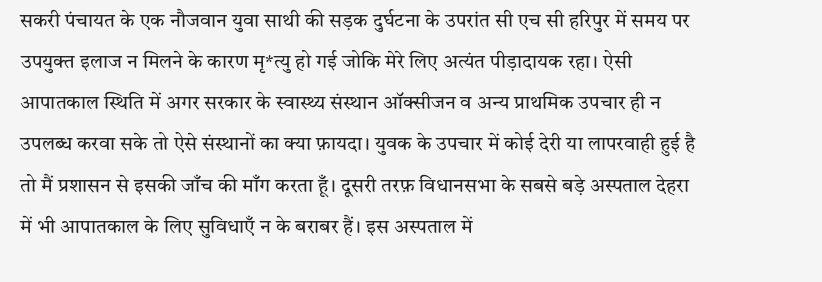सकरी पंचायत के एक नौजवान युवा साथी की सड़क दुर्घटना के उपरांत सी एच सी हरिपुर में समय पर उपयुक्त इलाज न मिलने के कारण मृ*त्यु हो गई जोकि मेरे लिए अत्यंत पीड़ादायक रहा। ऐसी आपातकाल स्थिति में अगर सरकार के स्वास्थ्य संस्थान ऑक्सीजन व अन्य प्राथमिक उपचार ही न उपलब्ध करवा सके तो ऐसे संस्थानों का क्या फ़ायदा। युवक के उपचार में कोई देरी या लापरवाही हुई है तो मैं प्रशासन से इसकी जाँच की माँग करता हूँ। दूसरी तरफ़ विधानसभा के सबसे बड़े अस्पताल देहरा में भी आपातकाल के लिए सुविधाएँ न के बराबर हैं। इस अस्पताल में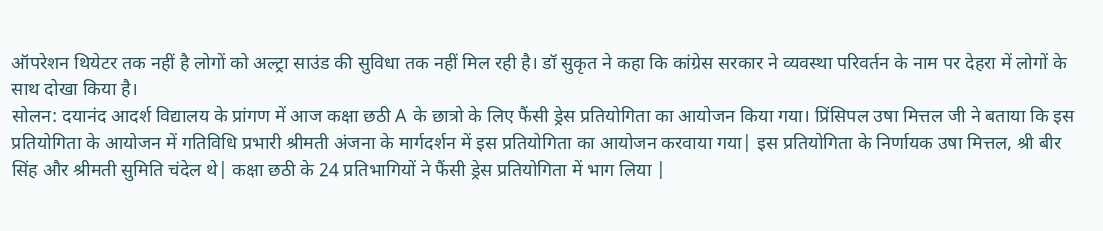ऑपरेशन थियेटर तक नहीं है लोगों को अल्ट्रा साउंड की सुविधा तक नहीं मिल रही है। डॉ सुकृत ने कहा कि कांग्रेस सरकार ने व्यवस्था परिवर्तन के नाम पर देहरा में लोगों के साथ दोखा किया है।
सोलन: दयानंद आदर्श विद्यालय के प्रांगण में आज कक्षा छठी A के छात्रो के लिए फैंसी ड्रेस प्रतियोगिता का आयोजन किया गया। प्रिंसिपल उषा मित्तल जी ने बताया कि इस प्रतियोगिता के आयोजन में गतिविधि प्रभारी श्रीमती अंजना के मार्गदर्शन में इस प्रतियोगिता का आयोजन करवाया गया| इस प्रतियोगिता के निर्णायक उषा मित्तल, श्री बीर सिंह और श्रीमती सुमिति चंदेल थे| कक्षा छठी के 24 प्रतिभागियों ने फैंसी ड्रेस प्रतियोगिता में भाग लिया |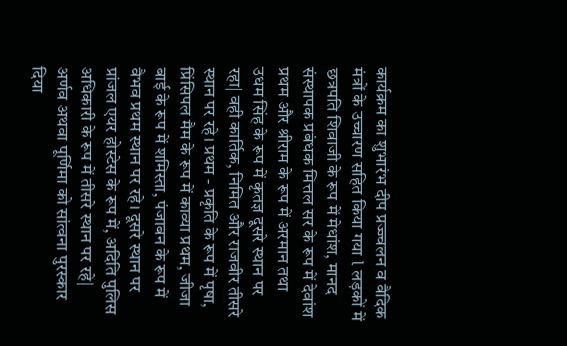कार्यक्रम का शुभारंभ दीप प्रज्ज्वलन व वैदिक मंत्रों के उच्चारण सहित किया गया l लड़कों में छत्रपति शिवाजी के रूप में मेधांश, मानद संस्थापक प्रबंधक मित्तल सर के रूप में देवांश प्रथम और श्रीराम के रूप में अरमान तथा उधम सिंह के रूप में कृतज्ञ दूसरे स्थान पर रहा| वही कार्तिक, निमित और राजवीर तीसरे स्थान पर रहे। प्रथम - प्रकृति के रूप में पृषा, प्रिंसिपल मैम के रूप में काव्या प्रथम, जीजा बाई के रूप में शमिस्ता, पंजाबन के रूप में वैभव प्रथम स्थान पर रहे। दूसरे स्थान पर प्रांजल एयर होस्टेस के रूप में, अदिति पुलिस अधिकारी के रूप में तीसरे स्थान पर रहे| अर्णव अथवा पूर्णिमा को सांत्वना पुरस्कार दिया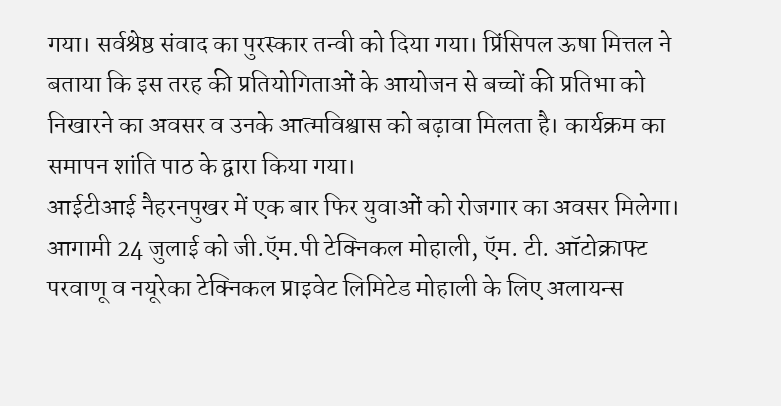गया। सर्वश्रेष्ठ संवाद का पुरस्कार तन्वी को दिया गया। प्रिंसिपल ऊषा मित्तल ने बताया कि इस तरह की प्रतियोगिताओं के आयोजन से बच्चों की प्रतिभा को निखारने का अवसर व उनके आत्मविश्वास को बढ़ावा मिलता है। कार्यक्रम का समापन शांति पाठ के द्वारा किया गया।
आईटीआई नैहरनपुखर में एक बार फिर युवाओं को रोजगार का अवसर मिलेगा। आगामी 24 जुलाई को जी.ऍम.पी टेक्निकल मोहाली, ऍम. टी. ऑटोक्राफ्ट परवाणू व नयूरेका टेक्निकल प्राइवेट लिमिटेड मोहाली के लिए अलायन्स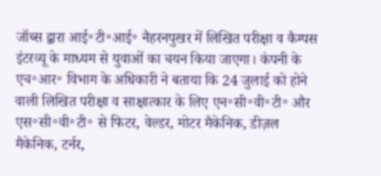जॉब्स द्वारा आई॰टी॰आई॰ नैहरनपुखर में लिखित परीक्षा व कैम्पस इंटरव्यू के माध्यम से युवाओं का चयन किया जाएगा। कंपनी के एच॰आर॰ विभाग के अधिकारी ने बताया कि 24 जुलाई को होने वाली लिखित परीक्षा व साक्षात्कार के लिए एन॰सी॰वी॰टी॰ और एस॰सी॰वी॰टी॰ से फिटर, वेल्डर, मोटर मैकेनिक, डीज़ल मैकेनिक, टर्नर,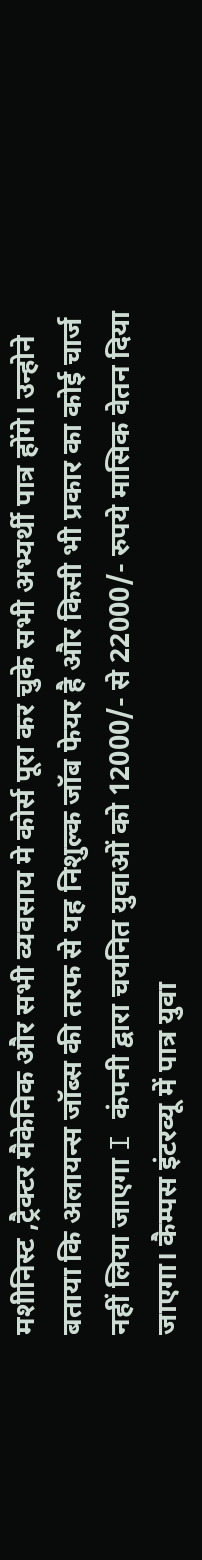मशीनिस्ट ,ट्रैक्टर मैकेनिक और सभी व्यवसाय मे कोर्स पूरा कर चुके सभी अभ्यर्थी पात्र होंगे। उन्होने बताया कि अलायन्स जॉब्स की तरफ से यह निशुल्क जॉब फेयर है और किसी भी प्रकार का कोई चार्ज नहीं लिया जाएगा I कंपनी द्वारा चयनित युवाओं को 12000/- से 22000/- रुपये मासिक वेतन दिया जाएगा। कैम्पस इंटरव्यू में पात्र युवा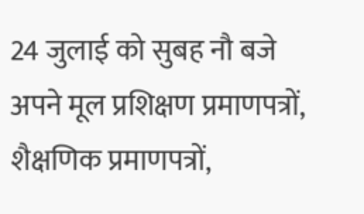24 जुलाई को सुबह नौ बजे अपने मूल प्रशिक्षण प्रमाणपत्रों, शैक्षणिक प्रमाणपत्रों,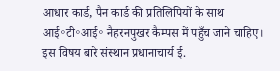आधार कार्ड, पैन कार्ड की प्रतिलिपियों के साथ आई॰टी॰आई॰ नैहरनपुखर कैम्पस में पहुँच जाने चाहिए। इस विषय बारे संस्थान प्रधानाचार्य ई.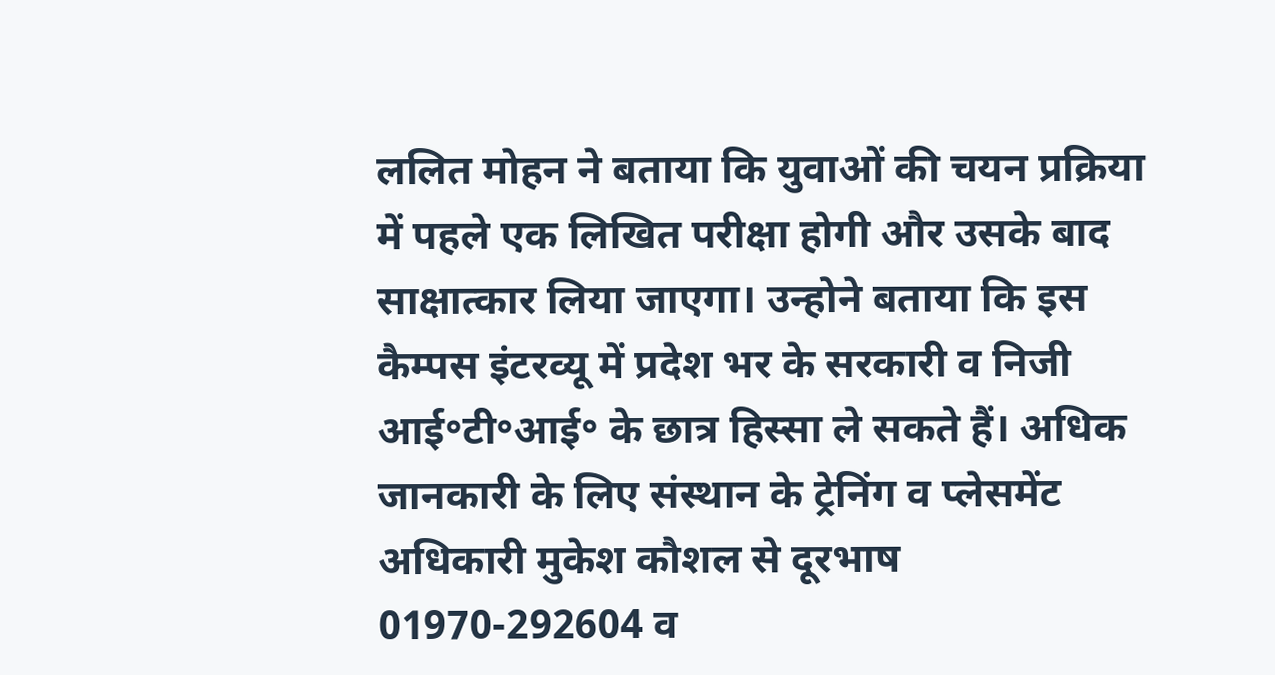ललित मोहन ने बताया कि युवाओं की चयन प्रक्रिया में पहले एक लिखित परीक्षा होगी और उसके बाद साक्षात्कार लिया जाएगा। उन्होने बताया कि इस कैम्पस इंटरव्यू में प्रदेश भर के सरकारी व निजी आई॰टी॰आई॰ के छात्र हिस्सा ले सकते हैं। अधिक जानकारी के लिए संस्थान के ट्रेनिंग व प्लेसमेंट अधिकारी मुकेश कौशल से दूरभाष 01970-292604 व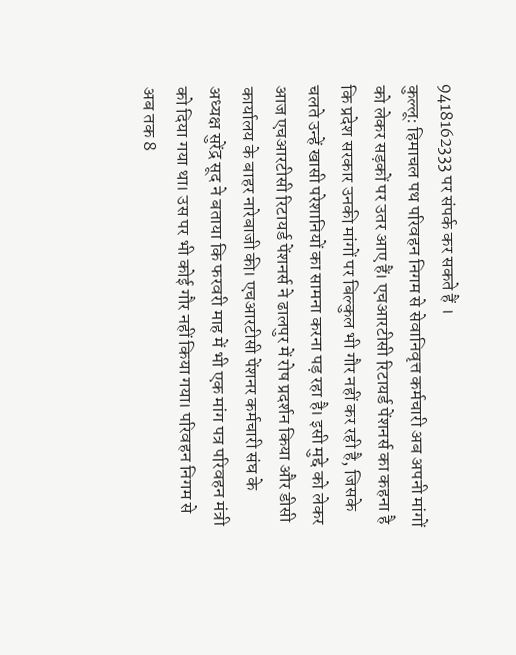9418162333 पर संपर्क कर सकते हैं ।
कुल्लू: हिमाचल पथ परिवहन निगम से सेवानिवृत्त कर्मचारी अब अपनी मांगों को लेकर सड़कों पर उतर आए हैं। एचआरटीसी रिटायर्ड पेंशनर्स का कहना है कि प्रदेश सरकार उनकी मांगों पर बिल्कुल भी गौर नहीं कर रही है, जिसके चलते उन्हें खासी परेशानियों का सामना करना पड़ रहा है। इसी मुद्दे को लेकर आज एचआरटीसी रिटायर्ड पेंशनर्स ने ढालपुर में रोष प्रदर्शन किया और डीसी कार्यालय के बाहर नारेबाजी की। एचआरटीसी पेंशनर कर्मचारी संघ के अध्यक्ष सुरेंद्र सूद ने बताया कि फरवरी माह में भी एक मांग पत्र परिवहन मंत्री को दिया गया था। उस पर भी कोई गौर नहीं किया गया। परिवहन निगम से अब तक 8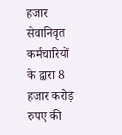हजार सेवानिवृत कर्मचारियों के द्वारा 8 हजार करोड़ रुपए की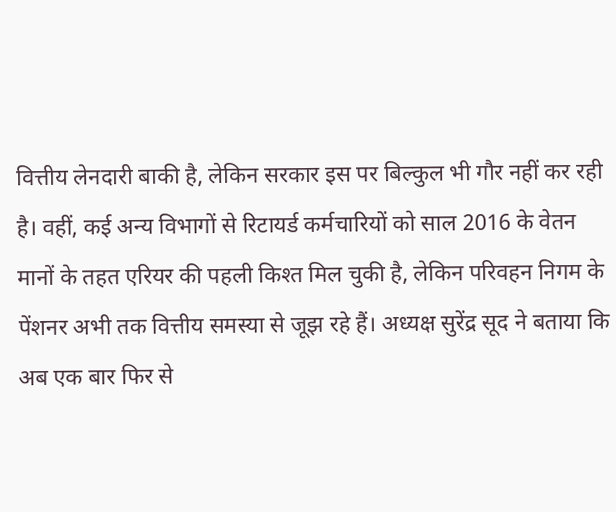वित्तीय लेनदारी बाकी है, लेकिन सरकार इस पर बिल्कुल भी गौर नहीं कर रही है। वहीं, कई अन्य विभागों से रिटायर्ड कर्मचारियों को साल 2016 के वेतन मानों के तहत एरियर की पहली किश्त मिल चुकी है, लेकिन परिवहन निगम के पेंशनर अभी तक वित्तीय समस्या से जूझ रहे हैं। अध्यक्ष सुरेंद्र सूद ने बताया कि अब एक बार फिर से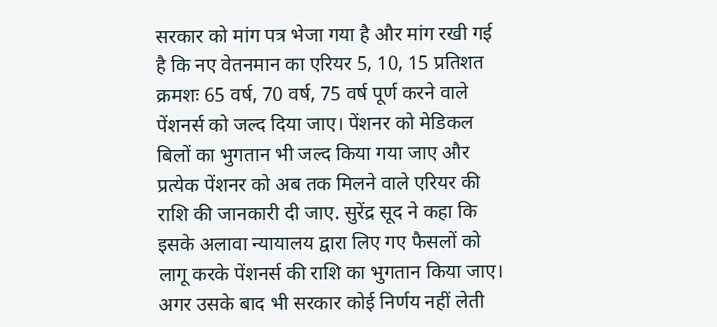सरकार को मांग पत्र भेजा गया है और मांग रखी गई है कि नए वेतनमान का एरियर 5, 10, 15 प्रतिशत क्रमशः 65 वर्ष, 70 वर्ष, 75 वर्ष पूर्ण करने वाले पेंशनर्स को जल्द दिया जाए। पेंशनर को मेडिकल बिलों का भुगतान भी जल्द किया गया जाए और प्रत्येक पेंशनर को अब तक मिलने वाले एरियर की राशि की जानकारी दी जाए. सुरेंद्र सूद ने कहा कि इसके अलावा न्यायालय द्वारा लिए गए फैसलों को लागू करके पेंशनर्स की राशि का भुगतान किया जाए। अगर उसके बाद भी सरकार कोई निर्णय नहीं लेती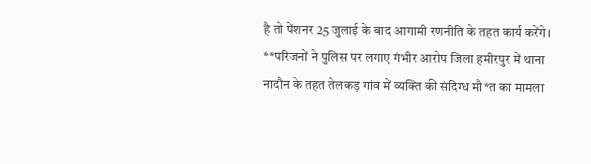है तो पेंशनर 25 जुलाई के बाद आगामी रणनीति के तहत कार्य करेंगे।
**परिजनों ने पुलिस पर लगाए गंभीर आरोप जिला हमीरपुर में थाना नादौन के तहत तेलकड़ गांव में व्यक्ति की संदिग्ध मौ*त का मामला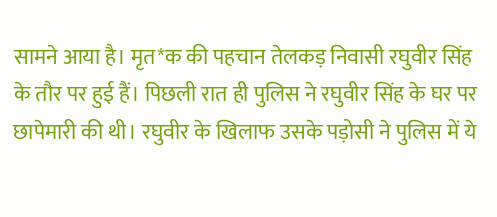सामने आया है। मृत*क की पहचान तेलकड़ निवासी रघुवीर सिंह के तौर पर हुई हैं। पिछली रात ही पुलिस ने रघुवीर सिंह के घर पर छापेमारी की थी। रघुवीर के खिलाफ उसके पड़ोसी ने पुलिस में ये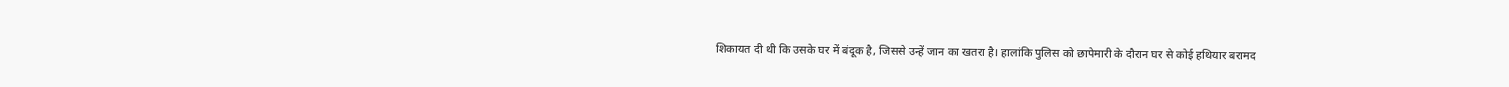शिकायत दी थी कि उसके घर में बंदूक है, जिससे उन्हें जान का खतरा है। हालांकि पुलिस को छापेमारी के दौरान घर से कोई हथियार बरामद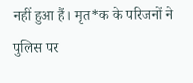नहीं हुआ हैं। मृत*क के परिजनों ने पुलिस पर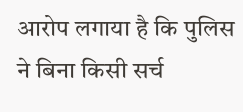आरोप लगाया है कि पुलिस ने बिना किसी सर्च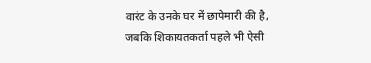वारंट के उनके घर में छापेमारी की है, जबकि शिकायतकर्ता पहले भी ऐसी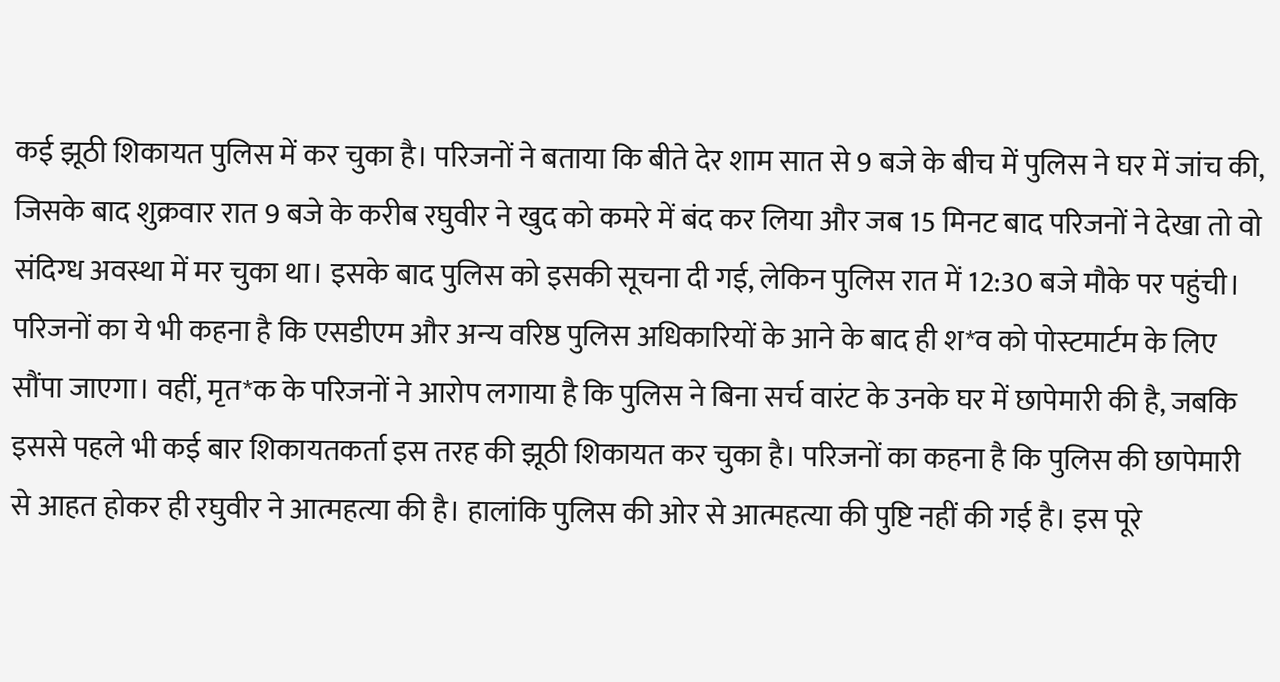कई झूठी शिकायत पुलिस में कर चुका है। परिजनों ने बताया कि बीते देर शाम सात से 9 बजे के बीच में पुलिस ने घर में जांच की, जिसके बाद शुक्रवार रात 9 बजे के करीब रघुवीर ने खुद को कमरे में बंद कर लिया और जब 15 मिनट बाद परिजनों ने देखा तो वो संदिग्ध अवस्था में मर चुका था। इसके बाद पुलिस को इसकी सूचना दी गई, लेकिन पुलिस रात में 12:30 बजे मौके पर पहुंची। परिजनों का ये भी कहना है कि एसडीएम और अन्य वरिष्ठ पुलिस अधिकारियों के आने के बाद ही श*व को पोस्टमार्टम के लिए सौंपा जाएगा। वहीं, मृत*क के परिजनों ने आरोप लगाया है कि पुलिस ने बिना सर्च वारंट के उनके घर में छापेमारी की है, जबकि इससे पहले भी कई बार शिकायतकर्ता इस तरह की झूठी शिकायत कर चुका है। परिजनों का कहना है कि पुलिस की छापेमारी से आहत होकर ही रघुवीर ने आत्महत्या की है। हालांकि पुलिस की ओर से आत्महत्या की पुष्टि नहीं की गई है। इस पूरे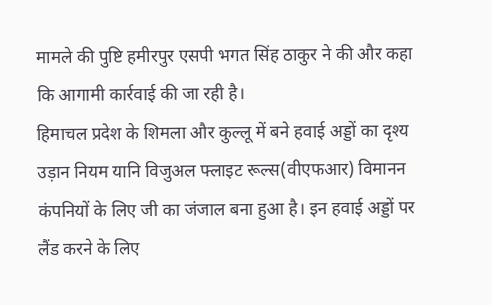मामले की पुष्टि हमीरपुर एसपी भगत सिंह ठाकुर ने की और कहा कि आगामी कार्रवाई की जा रही है।
हिमाचल प्रदेश के शिमला और कुल्लू में बने हवाई अड्डों का दृश्य उड़ान नियम यानि विजुअल फ्लाइट रूल्स(वीएफआर) विमानन कंपनियों के लिए जी का जंजाल बना हुआ है। इन हवाई अड्डों पर लैंड करने के लिए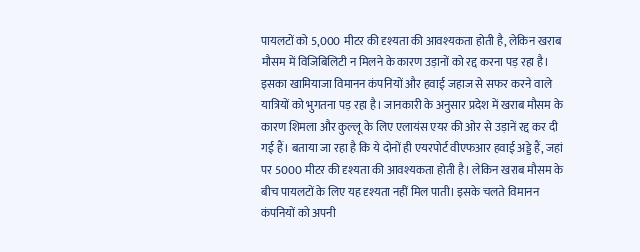पायलटों को 5,000 मीटर की दृश्यता की आवश्यकता होती है, लेकिन खराब मौसम में विजिबिलिटी न मिलने के कारण उड़ानों को रद्द करना पड़ रहा है। इसका खामियाजा विमानन कंपनियों और हवाई जहाज से सफर करने वाले यात्रियों को भुगतना पड़ रहा है। जानकारी के अनुसार प्रदेश में खराब मौसम के कारण शिमला और कुल्लू के लिए एलायंस एयर की ओर से उड़ानें रद्द कर दी गई हैं। बताया जा रहा है कि ये दोनों ही एयरपोर्ट वीएफआर हवाई अड्डे हैं, जहां पर 5000 मीटर की दृश्यता की आवश्यकता होती है। लेकिन खराब मौसम के बीच पायलटों के लिए यह दृश्यता नहीं मिल पाती। इसके चलते विमानन कंपनियों को अपनी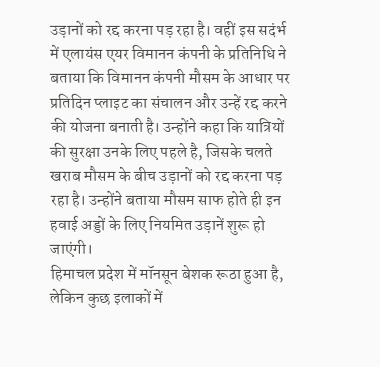उड़ानों को रद्द करना पड़ रहा है। वहीं इस सदंर्भ में एलायंस एयर विमानन कंपनी के प्रतिनिधि ने बताया कि विमानन कंपनी मौसम के आधार पर प्रतिदिन प्लाइट का संचालन और उन्हें रद्द करने की योजना बनाती है। उन्होंने कहा कि यात्रियों की सुरक्षा उनके लिए पहले है, जिसके चलते खराब मौसम के बीच उड़ानों को रद्द करना पड़ रहा है। उन्होंने बताया मौसम साफ होते ही इन हवाई अड्डों के लिए नियमित उड़ानें शुरू हो जाएंगी।
हिमाचल प्रदेश में मॉनसून बेशक रूठा हुआ है, लेकिन कुछ इलाकों में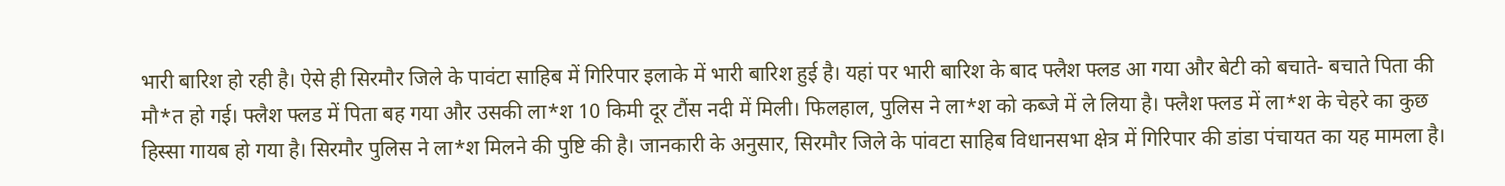भारी बारिश हो रही है। ऐसे ही सिरमौर जिले के पावंटा साहिब में गिरिपार इलाके में भारी बारिश हुई है। यहां पर भारी बारिश के बाद फ्लैश फ्लड आ गया और बेटी को बचाते- बचाते पिता की मौ*त हो गई। फ्लैश फ्लड में पिता बह गया और उसकी ला*श 10 किमी दूर टौंस नदी में मिली। फिलहाल, पुलिस ने ला*श को कब्जे में ले लिया है। फ्लैश फ्लड में ला*श के चेहरे का कुछ हिस्सा गायब हो गया है। सिरमौर पुलिस ने ला*श मिलने की पुष्टि की है। जानकारी के अनुसार, सिरमौर जिले के पांवटा साहिब विधानसभा क्षेत्र में गिरिपार की डांडा पंचायत का यह मामला है।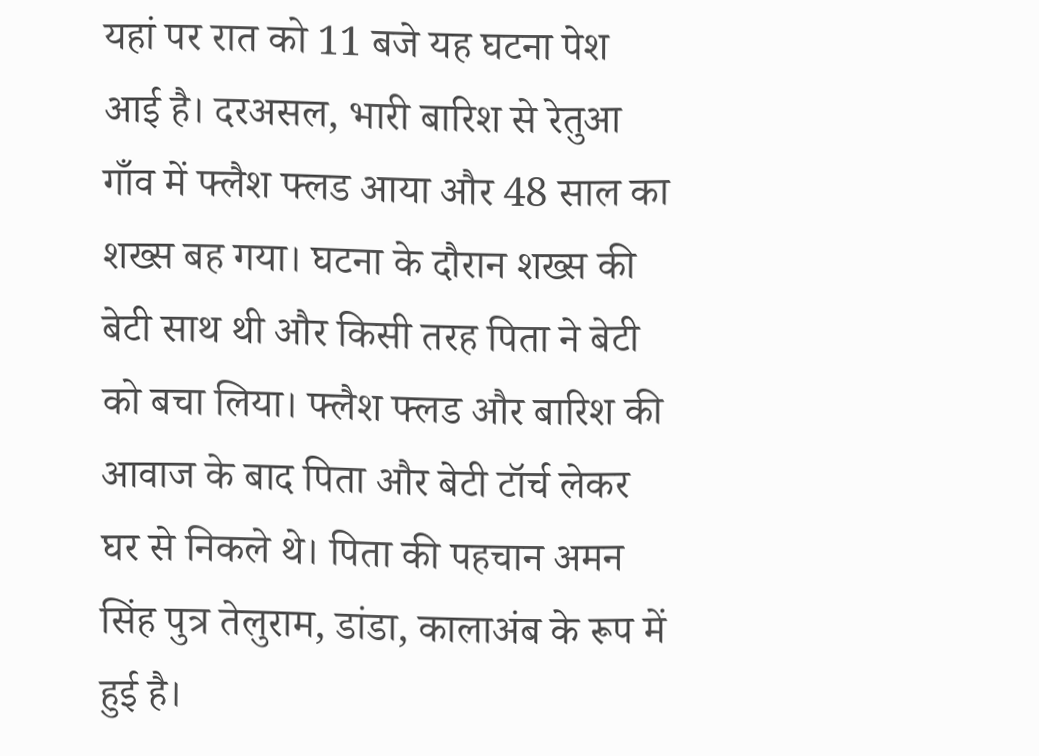यहां पर रात को 11 बजे यह घटना पेश आई है। दरअसल, भारी बारिश से रेतुआ गाँव में फ्लैश फ्लड आया और 48 साल का शख्स बह गया। घटना के दौरान शख्स की बेटी साथ थी और किसी तरह पिता ने बेटी को बचा लिया। फ्लैश फ्लड और बारिश की आवाज के बाद पिता और बेटी टॉर्च लेकर घर से निकले थे। पिता की पहचान अमन सिंह पुत्र तेलुराम, डांडा, कालाअंब के रूप में हुई है।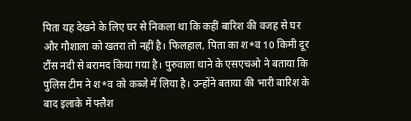पिता यह देखने के लिए घर से निकला था कि कहीं बारिश की वजह से घर और गौशाला को खतरा तो नहीं है। फिलहाल, पिता का श*व 10 किमी दूर टौंस नदी से बरामद किया गया है। पुरुवाला थाने के एसएचओ ने बताया कि पुलिस टीम ने श*व को कब्जे में लिया है। उन्होंने बताया की भारी बारिश के बाद इलाके में फ्लैश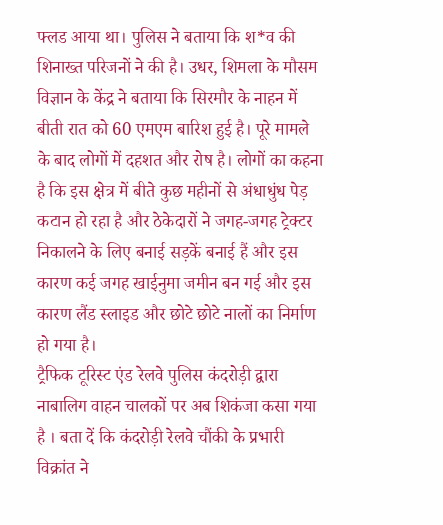फ्लड आया था। पुलिस ने बताया कि श*व की शिनाख्त परिजनों ने की है। उधर, शिमला के मौसम विज्ञान के केंद्र ने बताया कि सिरमौर के नाहन में बीती रात को 60 एमएम बारिश हुई है। पूरे मामले के बाद लोगों में दहशत और रोष है। लोगों का कहना है कि इस क्षेत्र में बीते कुछ महीनों से अंधाधुंध पेड़ कटान हो रहा है और ठेकेदारों ने जगह-जगह ट्रेक्टर निकालने के लिए बनाई सड़कें बनाई हैं और इस कारण कई जगह खाईनुमा जमीन बन गई और इस कारण लैंड स्लाइड और छोटे छोटे नालों का निर्माण हो गया है।
ट्रैफिक टूरिस्ट एंड रेलवे पुलिस कंदरोड़ी द्वारा नाबालिग वाहन चालकों पर अब शिकंजा कसा गया है । बता दें कि कंदरोड़ी रेलवे चौंकी के प्रभारी विक्रांत ने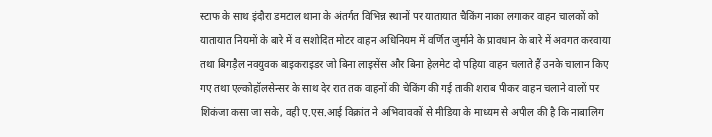स्टाफ के साथ इंदौरा डमटाल थाना के अंतर्गत विभिन्न स्थानों पर यातायात चैकिंग नाका लगाकर वाहन चालकों को यातायात नियमों के बारे में व सशोदित मोटर वाहन अधिनियम में वर्णित जुर्माने के प्रावधान के बारे में अवगत करवाया तथा बिगड़ैल नवयुवक बाइकराइडर जो बिना लाइसेंस और बिना हेलमेट दो पहिया वाहन चलाते हैं उनके चालान किए गए तथा एल्कोहॉलसेन्सर के साथ देर रात तक वाहनों की चेकिंग की गई ताकी शराब पीकर वाहन चलाने वालों पर शिकंजा कसा जा सके, वही ए.एस.आई विक्रांत ने अभिवावकों से मीडिया के माध्यम से अपील की है कि नाबालिग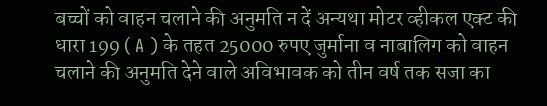बच्चों को वाहन चलाने की अनुमति न दें अन्यथा मोटर व्हीकल एक्ट की धारा 199 ( A ) के तहत 25000 रुपए जुर्माना व नाबालिग को वाहन चलाने की अनुमति देने वाले अविभावक को तीन वर्ष तक सजा का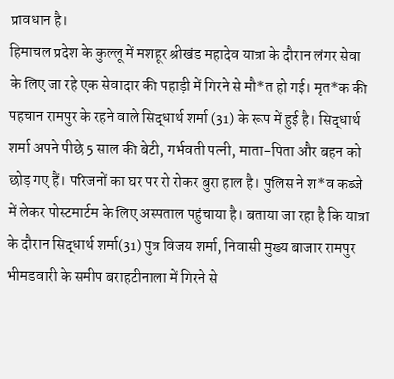प्रावधान है।
हिमाचल प्रदेश के कुल्लू में मशहूर श्रीखंड महादेव यात्रा के दौरान लंगर सेवा के लिए जा रहे एक सेवादार की पहाड़ी में गिरने से मौ*त हो गई। मृत*क की पहचान रामपुर के रहने वाले सिद्धार्थ शर्मा (31) के रूप में हुई है। सिद्धार्थ शर्मा अपने पीछे 5 साल की बेटी, गर्भवती पत्नी, माता-पिता और बहन को छोड़ गए हैं। परिजनों का घर पर रो रोकर बुरा हाल है। पुलिस ने श*व कब्जे में लेकर पोस्टमार्टम के लिए अस्पताल पहुंचाया है। बताया जा रहा है कि यात्रा के दौरान सिद्धार्थ शर्मा(31) पुत्र विजय शर्मा, निवासी मुख्य बाजार रामपुर भीमडवारी के समीप बराहटीनाला में गिरने से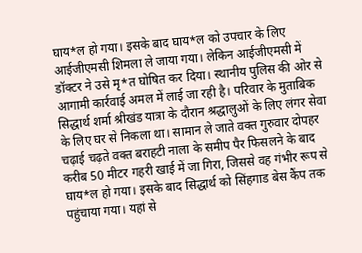घाय*ल हो गया। इसके बाद घाय*ल को उपचार के लिए आईजीएमसी शिमला ले जाया गया। लेकिन आईजीएमसी में डॉक्टर ने उसे मृ*त घोषित कर दिया। स्थानीय पुलिस की ओर से आगामी कार्रवाई अमल में लाई जा रही है। परिवार के मुताबिक सिद्धार्थ शर्मा श्रीखंड यात्रा के दौरान श्रद्धालुओं के लिए लंगर सेवा के लिए घर से निकला था। सामान ले जाते वक्त गुरुवार दोपहर चढ़ाई चढ़ते वक्त बराहटी नाला के समीप पैर फिसलने के बाद करीब 50 मीटर गहरी खाई में जा गिरा, जिससे वह गंभीर रूप से घाय*ल हो गया। इसके बाद सिद्धार्थ को सिंहगाड बेस कैंप तक पहुंचाया गया। यहां से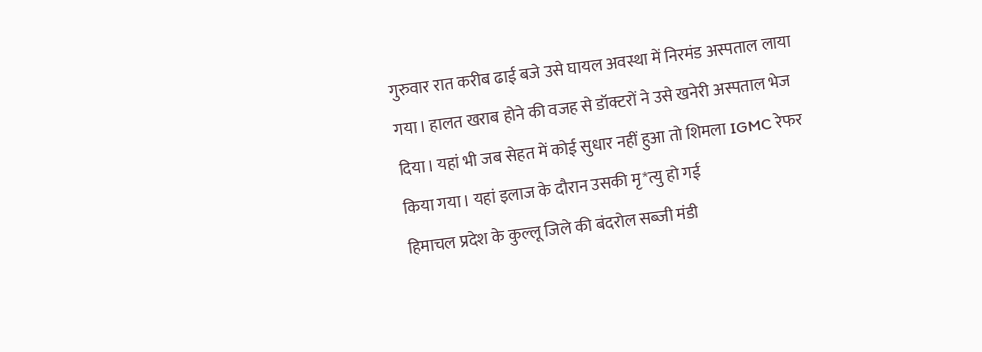गुरुवार रात करीब ढाई बजे उसे घायल अवस्था में निरमंड अस्पताल लाया गया। हालत खराब होने की वजह से डॉक्टरों ने उसे खनेरी अस्पताल भेज दिया। यहां भी जब सेहत में कोई सुधार नहीं हुआ तो शिमला IGMC रेफर किया गया। यहां इलाज के दौरान उसकी मृ*त्यु हो गई
हिमाचल प्रदेश के कुल्लू जिले की बंदरोल सब्जी मंडी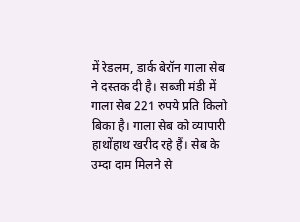में रेडलम, डार्क बेरॉन गाला सेब ने दस्तक दी है। सब्जी मंडी में गाला सेब 221 रुपये प्रति किलो बिका है। गाला सेब को व्यापारी हाथोंहाथ खरीद रहे हैं। सेब के उम्दा दाम मिलने से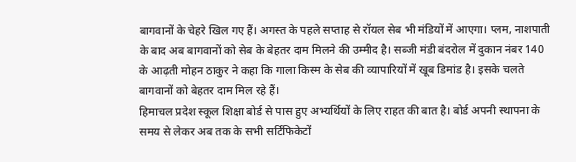बागवानों के चेहरे खिल गए हैं। अगस्त के पहले सप्ताह से रॉयल सेब भी मंडियों में आएगा। प्लम, नाशपाती के बाद अब बागवानों को सेब के बेहतर दाम मिलने की उम्मीद है। सब्जी मंडी बंदरोल में दुकान नंबर 140 के आढ़ती मोहन ठाकुर ने कहा कि गाला किस्म के सेब की व्यापारियों में खूब डिमांड है। इसके चलते बागवानों को बेहतर दाम मिल रहे हैं।
हिमाचल प्रदेश स्कूल शिक्षा बोर्ड से पास हुए अभ्यर्थियों के लिए राहत की बात है। बोर्ड अपनी स्थापना के समय से लेकर अब तक के सभी सर्टिफिकेटों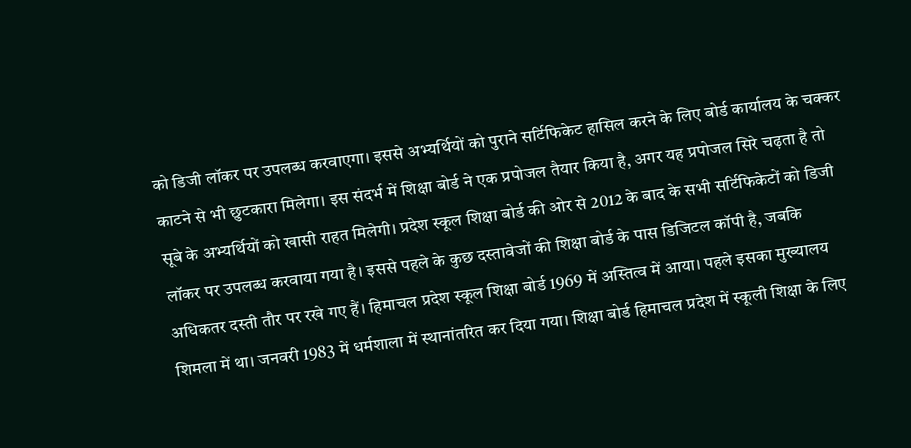को डिजी लॉकर पर उपलब्ध करवाएगा। इससे अभ्यर्थियों को पुराने सर्टिफिकेट हासिल करने के लिए बोर्ड कार्यालय के चक्कर काटने से भी छुटकारा मिलेगा। इस संदर्भ में शिक्षा बोर्ड ने एक प्रपोजल तैयार किया है, अगर यह प्रपोजल सिरे चढ़ता है तो सूबे के अभ्यर्थियों को खासी राहत मिलेगी। प्रदेश स्कूल शिक्षा बोर्ड की ओर से 2012 के बाद के सभी सर्टिफिकेटों को डिजी लॉकर पर उपलब्ध करवाया गया है। इससे पहले के कुछ दस्तावेजों की शिक्षा बोर्ड के पास डिजिटल कॉपी है, जबकि अधिकतर दस्ती तौर पर रखे गए हैं। हिमाचल प्रदेश स्कूल शिक्षा बोर्ड 1969 में अस्तित्व में आया। पहले इसका मुख्यालय शिमला में था। जनवरी 1983 में धर्मशाला में स्थानांतरित कर दिया गया। शिक्षा बोर्ड हिमाचल प्रदेश में स्कूली शिक्षा के लिए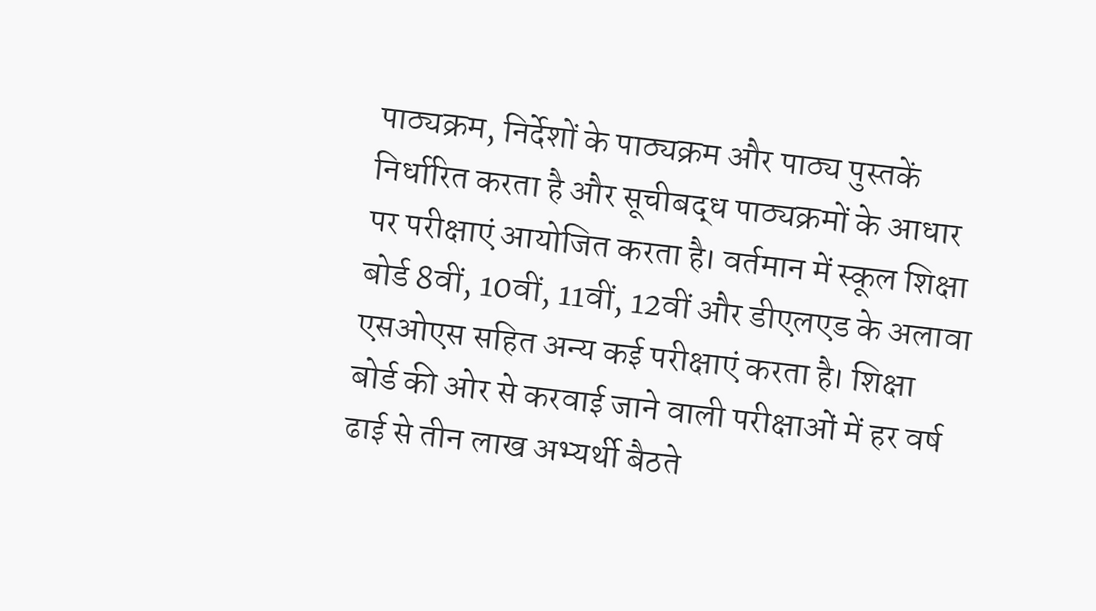पाठ्यक्रम, निर्देशों के पाठ्यक्रम और पाठ्य पुस्तकें निर्धारित करता है और सूचीबद्ध पाठ्यक्रमों के आधार पर परीक्षाएं आयोजित करता है। वर्तमान में स्कूल शिक्षा बोर्ड 8वीं, 10वीं, 11वीं, 12वीं और डीएलएड के अलावा एसओएस सहित अन्य कई परीक्षाएं करता है। शिक्षा बोर्ड की ओर से करवाई जाने वाली परीक्षाओं में हर वर्ष ढाई से तीन लाख अभ्यर्थी बैठते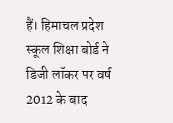हैं। हिमाचल प्रदेश स्कूल शिक्षा बोर्ड ने डिजी लॉकर पर वर्ष 2012 के बाद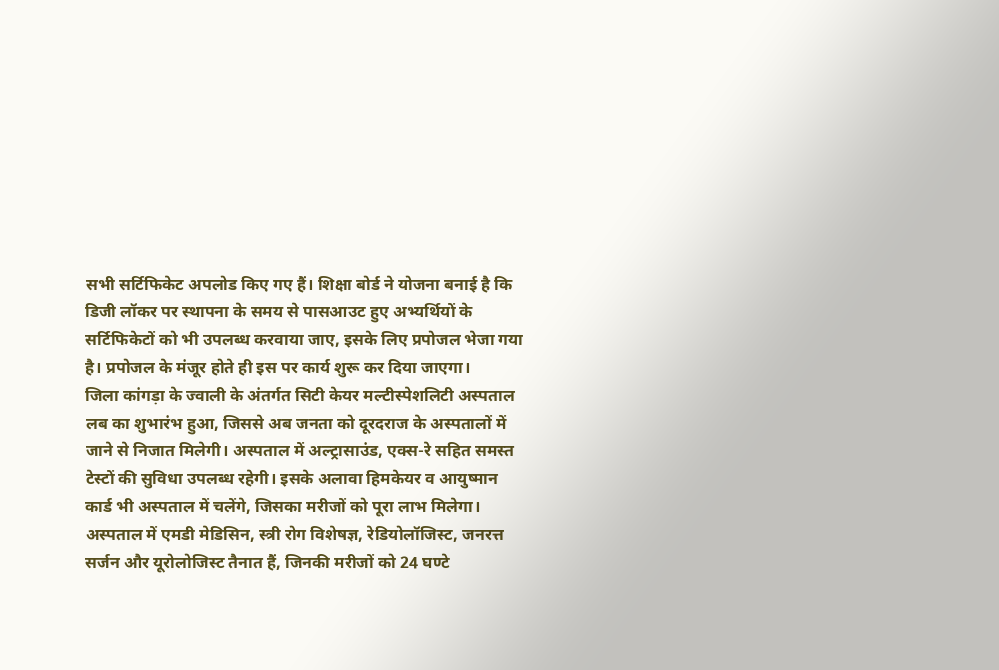सभी सर्टिफिकेट अपलोड किए गए हैं। शिक्षा बोर्ड ने योजना बनाई है कि डिजी लॉकर पर स्थापना के समय से पासआउट हुए अभ्यर्थियों के सर्टिफिकेटों को भी उपलब्ध करवाया जाए, इसके लिए प्रपोजल भेजा गया है। प्रपोजल के मंजूर होते ही इस पर कार्य शुरू कर दिया जाएगा।
जिला कांगड़ा के ज्वाली के अंतर्गत सिटी केयर मल्टीस्पेशलिटी अस्पताल लब का शुभारंभ हुआ, जिससे अब जनता को दूरदराज के अस्पतालों में जाने से निजात मिलेगी। अस्पताल में अल्ट्रासाउंड, एक्स-रे सहित समस्त टेस्टों की सुविधा उपलब्ध रहेगी। इसके अलावा हिमकेयर व आयुष्मान कार्ड भी अस्पताल में चलेंगे, जिसका मरीजों को पूरा लाभ मिलेगा। अस्पताल में एमडी मेडिसिन, स्त्री रोग विशेषज्ञ, रेडियोलॉजिस्ट, जनरत्त सर्जन और यूरोलोजिस्ट तैनात हैं, जिनकी मरीजों को 24 घण्टे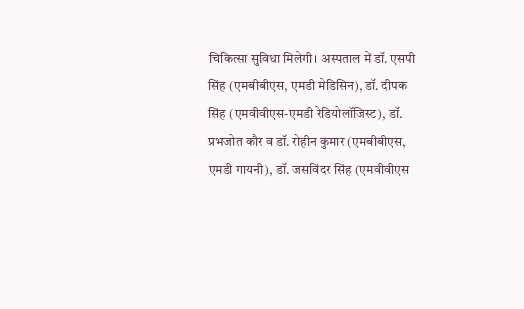चिकित्सा सुविधा मिलेगी। अस्पताल में डॉ. एसपी सिंह (एमबीबीएस, एमडी मेडिसिन), डॉ. दीपक सिंह (एमवीवीएस-एमडी रेडियोलॉजिस्ट), डॉ. प्रभजोत कौर व डॉ. रोहीन कुमार (एमबीबीएस, एमडी गायनी), डॉ. जसविंदर सिंह (एमवीवीएस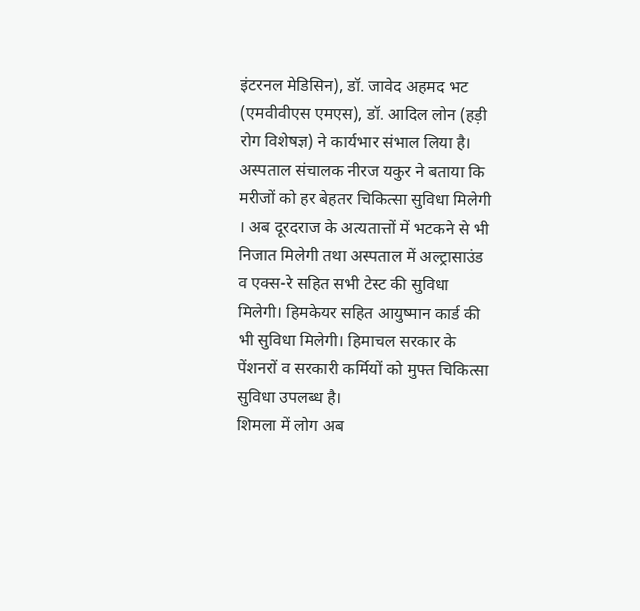इंटरनल मेडिसिन), डॉ. जावेद अहमद भट (एमवीवीएस एमएस), डॉ. आदिल लोन (हड़ी रोग विशेषज्ञ) ने कार्यभार संभाल लिया है। अस्पताल संचालक नीरज यकुर ने बताया कि मरीजों को हर बेहतर चिकित्सा सुविधा मिलेगी । अब दूरदराज के अत्यतात्तों में भटकने से भी निजात मिलेगी तथा अस्पताल में अल्ट्रासाउंड व एक्स-रे सहित सभी टेस्ट की सुविधा मिलेगी। हिमकेयर सहित आयुष्मान कार्ड की भी सुविधा मिलेगी। हिमाचल सरकार के पेंशनरों व सरकारी कर्मियों को मुफ्त चिकित्सा सुविधा उपलब्ध है।
शिमला में लोग अब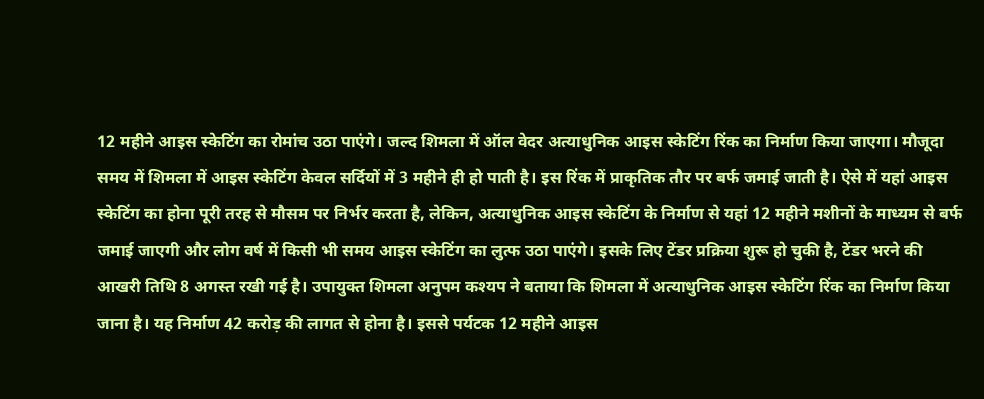12 महीने आइस स्केटिंग का रोमांच उठा पाएंगे। जल्द शिमला में ऑल वेदर अत्याधुनिक आइस स्केटिंग रिंक का निर्माण किया जाएगा। मौजूदा समय में शिमला में आइस स्केटिंग केवल सर्दियों में 3 महीने ही हो पाती है। इस रिंक में प्राकृतिक तौर पर बर्फ जमाई जाती है। ऐसे में यहां आइस स्केटिंग का होना पूरी तरह से मौसम पर निर्भर करता है, लेकिन, अत्याधुनिक आइस स्केटिंग के निर्माण से यहां 12 महीने मशीनों के माध्यम से बर्फ जमाई जाएगी और लोग वर्ष में किसी भी समय आइस स्केटिंग का लुत्फ उठा पाएंगे। इसके लिए टेंडर प्रक्रिया शुरू हो चुकी है, टेंडर भरने की आखरी तिथि 8 अगस्त रखी गई है। उपायुक्त शिमला अनुपम कश्यप ने बताया कि शिमला में अत्याधुनिक आइस स्केटिंग रिंक का निर्माण किया जाना है। यह निर्माण 42 करोड़ की लागत से होना है। इससे पर्यटक 12 महीने आइस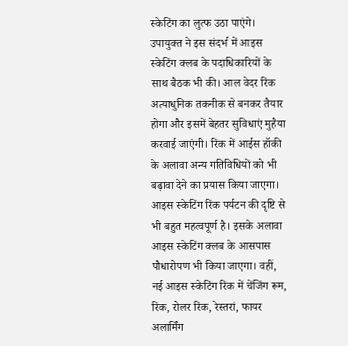स्केटिंग का लुत्फ उठा पाएंगे। उपायुक्त ने इस संदर्भ में आइस स्केटिंग क्लब के पदाधिकारियों के साथ बैठक भी की। आल वेदर रिंक अत्याधुनिक तकनीक से बनकर तैयार होगा और इसमें बेहतर सुविधाएं मुहैया करवाई जाएंगी। रिंक में आईस हॉकी के अलावा अन्य गतिविधियों को भी बढ़ावा देने का प्रयास किया जाएगा। आइस स्केटिंग रिंक पर्यटन की दृष्टि से भी बहुत महत्वपूर्ण है। इसके अलावा आइस स्केटिंग क्लब के आसपास पौधारोपण भी किया जाएगा। वहीं, नई आइस स्केटिंग रिंक में चेंजिंग रूम, रिंक, रोलर रिंक, रेस्तरां, फायर अलार्मिंग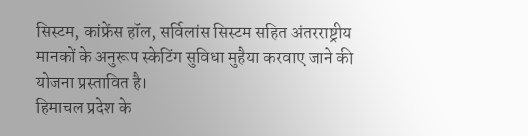सिस्टम, कांफ्रेंस हॉल, सर्विलांस सिस्टम सहित अंतरराष्ट्रीय मानकों के अनुरूप स्केटिंग सुविधा मुहैया करवाए जाने की योजना प्रस्तावित है।
हिमाचल प्रदेश के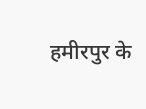हमीरपुर के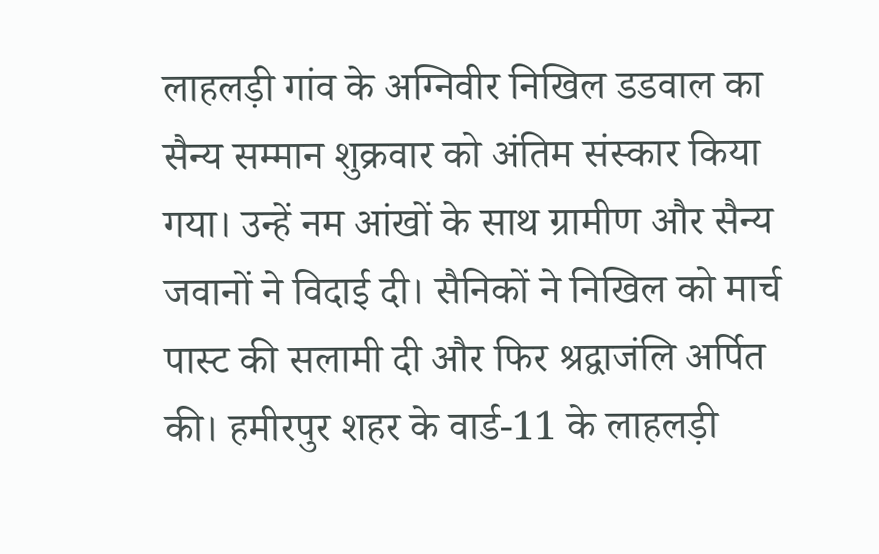लाहलड़ी गांव के अग्निवीर निखिल डडवाल का सैन्य सम्मान शुक्रवार को अंतिम संस्कार किया गया। उन्हें नम आंखों के साथ ग्रामीण और सैन्य जवानों ने विदाई दी। सैनिकों ने निखिल को मार्च पास्ट की सलामी दी और फिर श्रद्वाजंलि अर्पित की। हमीरपुर शहर के वार्ड-11 के लाहलड़ी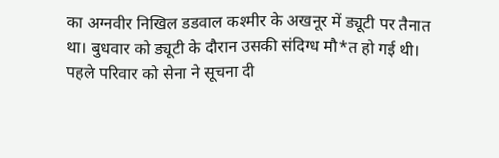का अग्नवीर निखिल डडवाल कश्मीर के अखनूर में ड्यूटी पर तैनात था। बुधवार को ड्यूटी के दौरान उसकी संदिग्ध मौ*त हो गई थी। पहले परिवार को सेना ने सूचना दी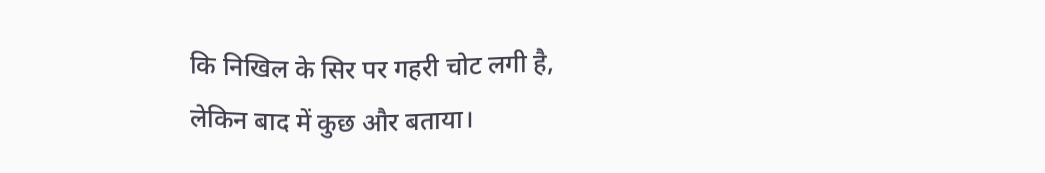कि निखिल के सिर पर गहरी चोट लगी है, लेकिन बाद में कुछ और बताया।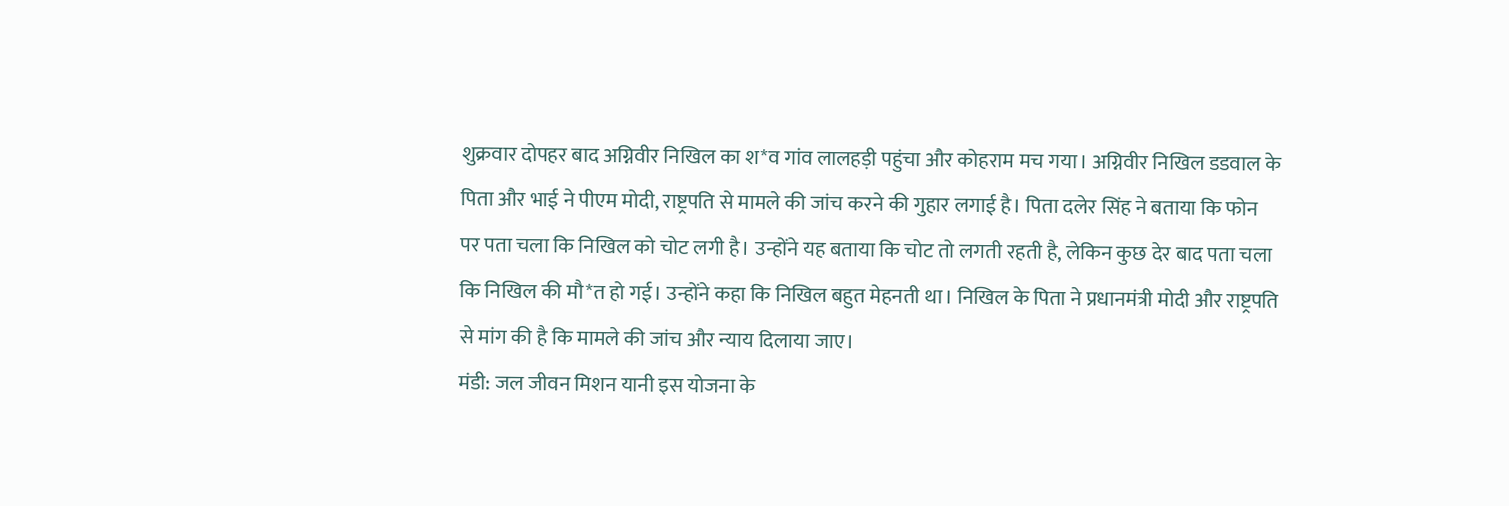शुक्रवार दोपहर बाद अग्निवीर निखिल का श*व गांव लालहड़ी पहुंचा और कोहराम मच गया। अग्निवीर निखिल डडवाल के पिता और भाई ने पीएम मोदी, राष्ट्रपति से मामले की जांच करने की गुहार लगाई है। पिता दलेर सिंह ने बताया कि फोन पर पता चला कि निखिल को चोट लगी है। उन्होंने यह बताया कि चोट तो लगती रहती है, लेकिन कुछ देर बाद पता चला कि निखिल की मौ*त हो गई। उन्होंने कहा कि निखिल बहुत मेहनती था। निखिल के पिता ने प्रधानमंत्री मोदी और राष्ट्रपति से मांग की है कि मामले की जांच और न्याय दिलाया जाए।
मंडी: जल जीवन मिशन यानी इस योजना के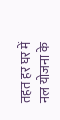तहत हर घर में नल योजना के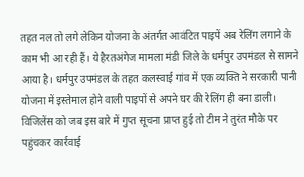तहत नल तो लगे लेकिन योजना के अंतर्गत आवंटित पाइपें अब रेलिंग लगाने के काम भी आ रही हैं। ये हैरतअंगेज मामला मंडी जिले के धर्मपुर उपमंडल से सामने आया है। धर्मपुर उपमंडल के तहत कलस्वाई गांव में एक व्यक्ति ने सरकारी पानी योजना में इस्तेमाल होने वाली पाइपों से अपने घर की रेलिंग ही बना डाली। विजिलेंस को जब इस बारे में गुप्त सूचना प्राप्त हुई तो टीम ने तुरंत मौके पर पहुंचकर कार्रवाई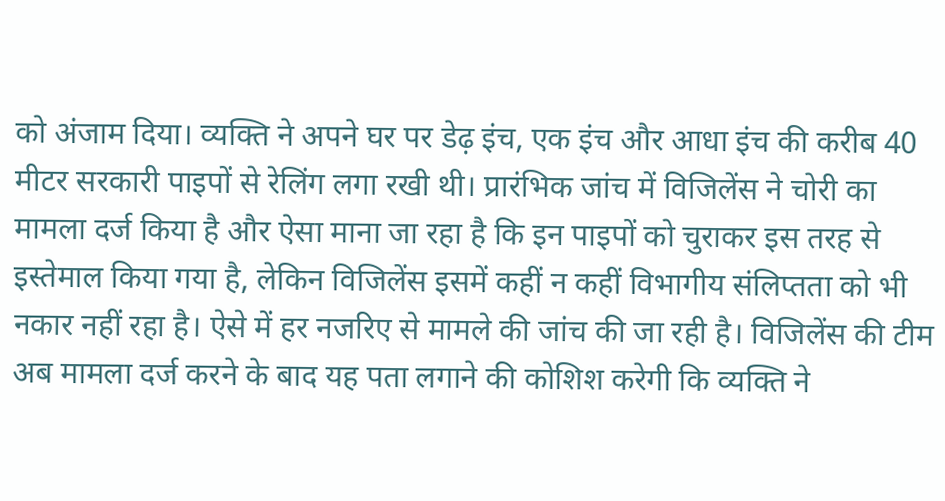को अंजाम दिया। व्यक्ति ने अपने घर पर डेढ़ इंच, एक इंच और आधा इंच की करीब 40 मीटर सरकारी पाइपों से रेलिंग लगा रखी थी। प्रारंभिक जांच में विजिलेंस ने चोरी का मामला दर्ज किया है और ऐसा माना जा रहा है कि इन पाइपों को चुराकर इस तरह से इस्तेमाल किया गया है, लेकिन विजिलेंस इसमें कहीं न कहीं विभागीय संलिप्तता को भी नकार नहीं रहा है। ऐसे में हर नजरिए से मामले की जांच की जा रही है। विजिलेंस की टीम अब मामला दर्ज करने के बाद यह पता लगाने की कोशिश करेगी कि व्यक्ति ने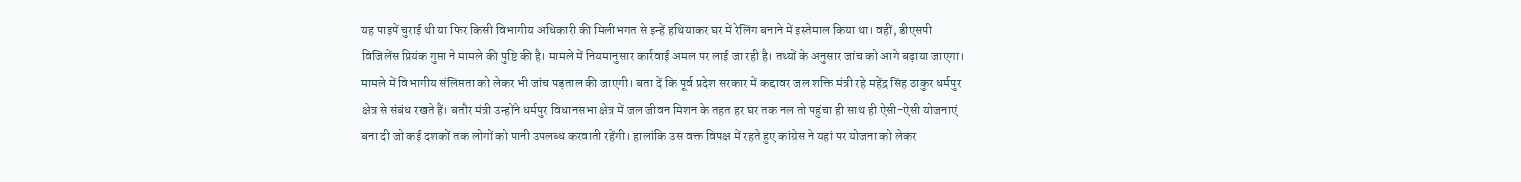यह पाइपें चुराई थी या फिर किसी विभागीय अधिकारी की मिलीभगत से इन्हें हथियाकर घर में रेलिंग बनाने में इस्तेमाल किया था। वहीं, डीएसपी विजिलेंस प्रियंक गुप्ता ने मामले की पुष्टि की है। मामले में नियमानुसार कार्रवाई अमल पर लाई जा रही है। तथ्यों के अनुसार जांच को आगे बढ़ाया जाएगा। मामले में विभागीय संलिप्तता को लेकर भी जांच पड़ताल की जाएगी। बता दें कि पूर्व प्रदेश सरकार में कद्दावर जल शक्ति मंत्री रहे महेंद्र सिंह ठाकुर धर्मपुर क्षेत्र से संबंध रखते हैं। बतौर मंत्री उन्होंने धर्मपुर विधानसभा क्षेत्र में जल जीवन मिशन के तहत हर घर तक नल तो पहुंचा ही साथ ही ऐसी-ऐसी योजनाएं बना दी जो कई दशकों तक लोगों को पानी उपलब्ध करवाती रहेंगी। हालांकि उस वक्त विपक्ष में रहते हुए कांग्रेस ने यहां पर योजना को लेकर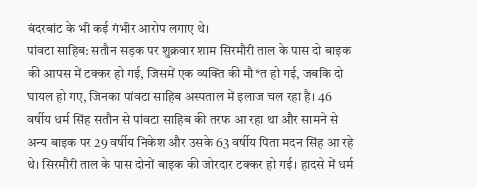बंदरबांट के भी कई गंभीर आरोप लगाए थे।
पांवटा साहिब: सतौन सड़क पर शुक्रवार शाम सिरमौरी ताल के पास दो बाइक की आपस में टक्कर हो गई, जिसमें एक व्यक्ति की मौ*त हो गई, जबकि दो घायल हो गए, जिनका पांवटा साहिब अस्पताल में इलाज चल रहा है। 46 वर्षीय धर्म सिंह सतौन से पांवटा साहिब की तरफ आ रहा था और सामने से अन्य बाइक पर 29 वर्षीय निकेश और उसके 63 वर्षीय पिता मदन सिंह आ रहे थे। सिरमौरी ताल के पास दोनों बाइक की जोरदार टक्कर हो गई। हादसे में धर्म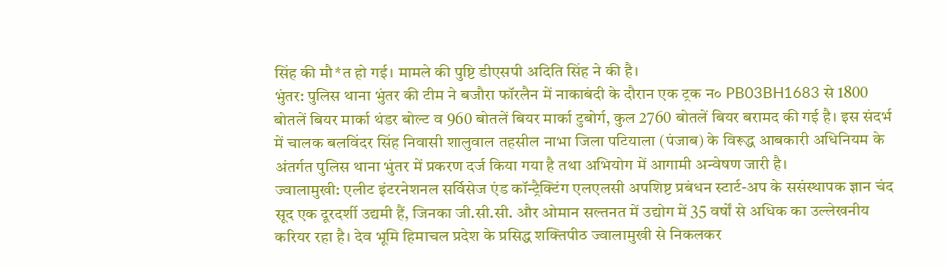सिंह की मौ*त हो गई। मामले की पुष्टि डीएसपी अदिति सिंह ने की है।
भुंतर: पुलिस थाना भुंतर की टीम ने बजौरा फॉरलैन में नाकाबंदी के दौरान एक ट्रक न० PB03BH1683 से 1800 बोतलें बियर मार्का थंडर बोल्ट व 960 बोतलें बियर मार्का टुबोर्ग, कुल 2760 बोतलें बियर बरामद की गई है। इस संदर्भ में चालक बलविंदर सिंह निवासी शालुवाल तहसील नाभा जिला पटियाला (पंजाब) के विरूद्ध आबकारी अधिनियम के अंतर्गत पुलिस थाना भुंतर में प्रकरण दर्ज किया गया है तथा अभियोग में आगामी अन्वेषण जारी है।
ज्वालामुखी: एलीट इंटरनेशनल सर्विसेज एंड कॉन्ट्रैक्टिंग एलएलसी अपशिष्ट प्रबंधन स्टार्ट-अप के ससंस्थापक ज्ञान चंद सूद एक दूरदर्शी उद्यमी हैं, जिनका जी.सी.सी. और ओमान सल्तनत में उद्योग में 35 वर्षों से अधिक का उल्लेखनीय करियर रहा है। देव भूमि हिमाचल प्रदेश के प्रसिद्ध शक्तिपीठ ज्वालामुखी से निकलकर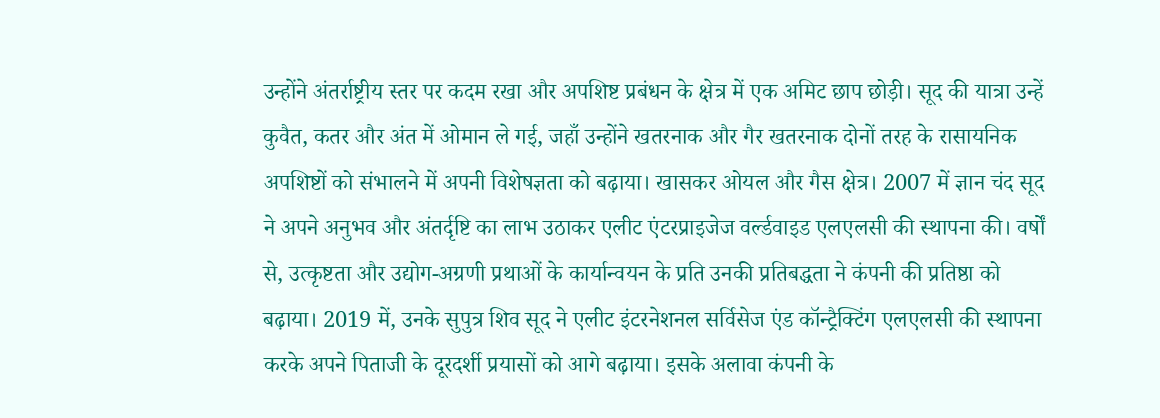उन्होंने अंतर्राष्ट्रीय स्तर पर कदम रखा और अपशिष्ट प्रबंधन के क्षेत्र में एक अमिट छाप छोड़ी। सूद की यात्रा उन्हें कुवैत, कतर और अंत में ओमान ले गई, जहाँ उन्होंने खतरनाक और गैर खतरनाक दोनों तरह के रासायनिक अपशिष्टों को संभालने में अपनी विशेषज्ञता को बढ़ाया। खासकर ओयल और गैस क्षेत्र। 2007 में ज्ञान चंद सूद ने अपने अनुभव और अंतर्दृष्टि का लाभ उठाकर एलीट एंटरप्राइजेज वर्ल्डवाइड एलएलसी की स्थापना की। वर्षों से, उत्कृष्टता और उद्योग-अग्रणी प्रथाओं के कार्यान्वयन के प्रति उनकी प्रतिबद्धता ने कंपनी की प्रतिष्ठा को बढ़ाया। 2019 में, उनके सुपुत्र शिव सूद ने एलीट इंटरनेशनल सर्विसेज एंड कॉन्ट्रैक्टिंग एलएलसी की स्थापना करके अपने पिताजी के दूरदर्शी प्रयासों को आगे बढ़ाया। इसके अलावा कंपनी के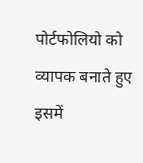पोर्टफोलियो को व्यापक बनाते हुए इसमें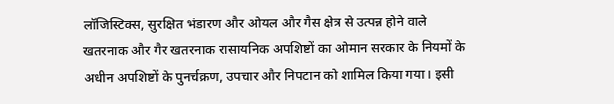लॉजिस्टिक्स, सुरक्षित भंडारण और ओयल और गैस क्षेत्र से उत्पन्न होने वाले खतरनाक और गैर खतरनाक रासायनिक अपशिष्टों का ओमान सरकार के नियमों के अधीन अपशिष्टों के पुनर्चक्रण, उपचार और निपटान को शामिल किया गया। इसी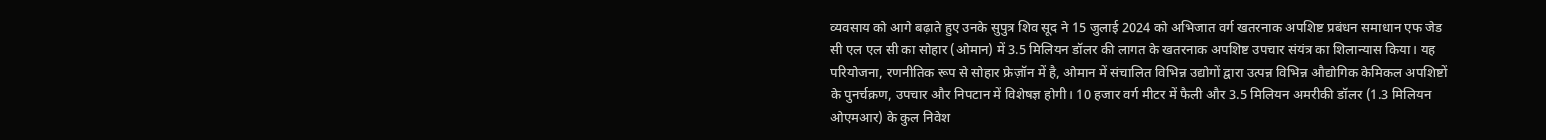व्यवसाय को आगे बढ़ाते हुए उनके सुपुत्र शिव सूद ने 15 जुलाई 2024 को अभिजात वर्ग खतरनाक अपशिष्ट प्रबंधन समाधान एफ जेड सी एल एल सी का सोहार (ओमान) में 3.5 मिलियन डॉलर की लागत के खतरनाक अपशिष्ट उपचार संयंत्र का शिलान्यास किया। यह परियोजना, रणनीतिक रूप से सोहार फ्रेज़ॉन में है, ओमान में संचालित विभिन्न उद्योगों द्वारा उत्पन्न विभिन्न औद्योगिक केमिकल अपशिष्टों के पुनर्चक्रण, उपचार और निपटान में विशेषज्ञ होगी। 10 हजार वर्ग मीटर में फैली और 3.5 मिलियन अमरीकी डॉलर (1.3 मिलियन ओएमआर) के कुल निवेश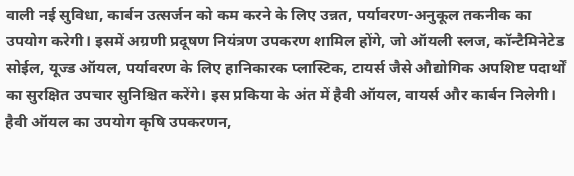वाली नई सुविधा, कार्बन उत्सर्जन को कम करने के लिए उन्नत, पर्यावरण-अनुकूल तकनीक का उपयोग करेगी। इसमें अग्रणी प्रदूषण नियंत्रण उपकरण शामिल होंगे, जो ऑयली स्लज, कॉन्टैमिनेटेड सोईल, यूज्ड ऑयल, पर्यावरण के लिए हानिकारक प्लास्टिक, टायर्स जैसे औद्योगिक अपशिष्ट पदार्थों का सुरक्षित उपचार सुनिश्चित करेंगे। इस प्रकिया के अंत में हैवी ऑयल, वायर्स और कार्बन निलेगी। हैवी ऑयल का उपयोग कृषि उपकरणन,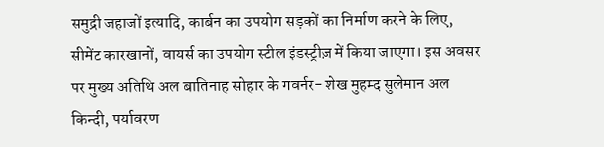समुद्री जहाजों इत्यादि, कार्बन का उपयोग सड़कों का निर्माण करने के लिए, सीमेंट कारखानों, वायर्स का उपयोग स्टील इंडस्ट्रीज़ में किया जाएगा। इस अवसर पर मुख्य अतिथि अल बातिनाह सोहार के गवर्नर- शेख मुहम्द सुलेमान अल किन्दी, पर्यावरण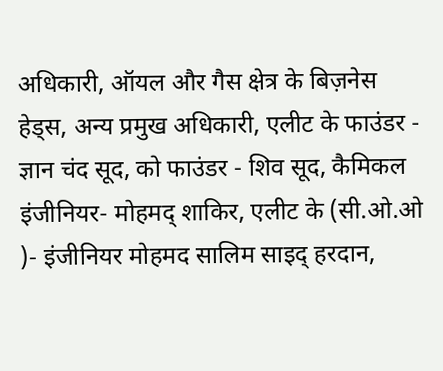अधिकारी, ऑयल और गैस क्षेत्र के बिज़नेस हेड्स, अन्य प्रमुख अधिकारी, एलीट के फाउंडर - ज्ञान चंद सूद, को फाउंडर - शिव सूद, कैमिकल इंजीनियर- मोहमद् शाकिर, एलीट के (सी.ओ.ओ )- इंजीनियर मोहमद सालिम साइद् हरदान,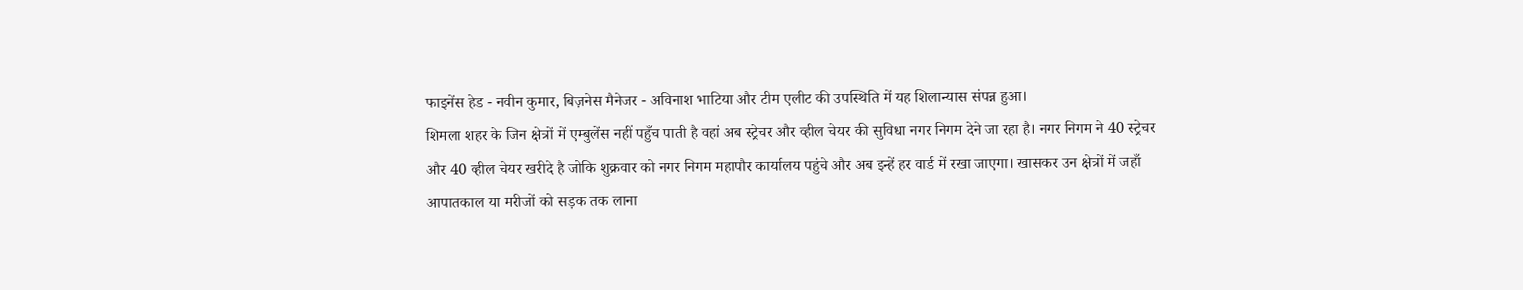फाइनेंस हेड - नवीन कुमार, बिज़नेस मैनेजर - अविनाश भाटिया और टीम एलीट की उपस्थिति में यह शिलान्यास संपन्न हुआ।
शिमला शहर के जिन क्षेत्रों में एम्बुलेंस नहीं पहुँच पाती है वहां अब स्ट्रेचर और व्हील चेयर की सुविधा नगर निगम देने जा रहा है। नगर निगम ने 40 स्ट्रेचर और 40 व्हील चेयर खरीदे है जोकि शुक्रवार को नगर निगम महापौर कार्यालय पहुंचे और अब इन्हें हर वार्ड में रखा जाएगा। खासकर उन क्षेत्रों में जहाँ आपातकाल या मरीजों को सड़क तक लाना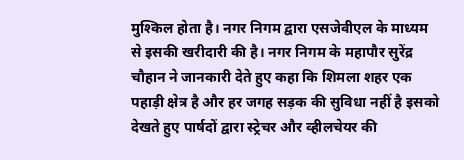मुश्किल होता है। नगर निगम द्वारा एसजेवीएल के माध्यम से इसकी खरीदारी की है। नगर निगम के महापौर सुरेंद्र चौहान ने जानकारी देते हुए कहा कि शिमला शहर एक पहाड़ी क्षेत्र है और हर जगह सड़क की सुविधा नहीं है इसको देखते हुए पार्षदों द्वारा स्ट्रेचर और व्हीलचेयर की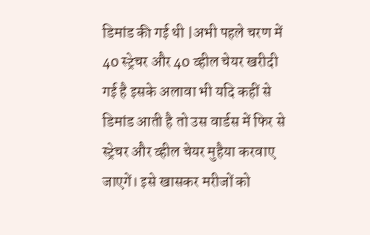डिमांड की गई थी |अभी पहले चरण में 40 स्ट्रेचर और 40 व्हील चेयर खरीदी गई है इसके अलावा भी यदि कहीं से डिमांड आती है तो उस वार्डस में फिर से स्ट्रेचर और व्हील चेयर मुहैया करवाए जाएगें। इसे खासकर मरीजों को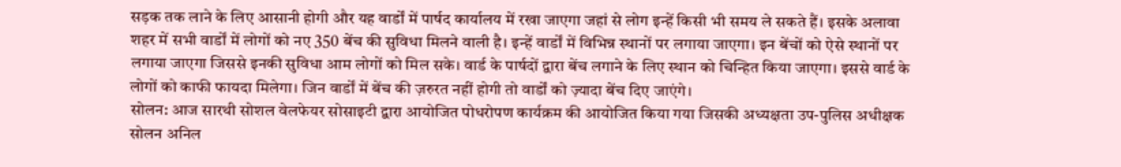सड़क तक लाने के लिए आसानी होगी और यह वार्डों में पार्षद कार्यालय में रखा जाएगा जहां से लोग इन्हें किसी भी समय ले सकते हैं। इसके अलावा शहर में सभी वार्डों में लोगों को नए 350 बेंच की सुविधा मिलने वाली है। इन्हें वार्डों में विभिन्न स्थानों पर लगाया जाएगा। इन बेंचों को ऐसे स्थानों पर लगाया जाएगा जिससे इनकी सुविधा आम लोगों को मिल सके। वार्ड के पार्षदों द्वारा बेंच लगाने के लिए स्थान को चिन्हित किया जाएगा। इससे वार्ड के लोगों को काफी फायदा मिलेगा। जिन वार्डों में बेंच की ज़रुरत नहीं होगी तो वार्डों को ज़्यादा बेंच दिए जाएंगे।
सोलन: आज सारथी सोशल वेलफेयर सोसाइटी द्वारा आयोजित पोधरोपण कार्यक्रम की आयोजित किया गया जिसकी अध्यक्षता उप-पुलिस अधीक्षक सोलन अनिल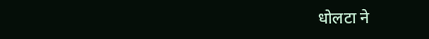धोलटा ने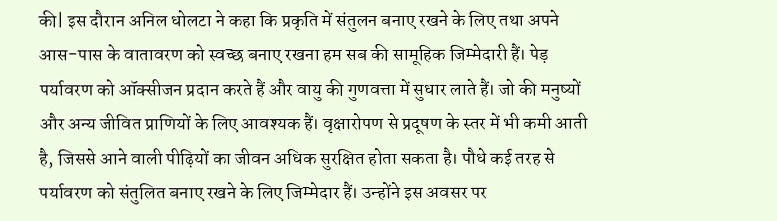की| इस दौरान अनिल धोलटा ने कहा कि प्रकृति में संतुलन बनाए रखने के लिए तथा अपने आस-पास के वातावरण को स्वच्छ बनाए रखना हम सब की सामूहिक जिम्मेदारी हैं। पेड़ पर्यावरण को ऑक्सीजन प्रदान करते हैं और वायु की गुणवत्ता में सुधार लाते हैं। जो की मनुष्यों और अन्य जीवित प्राणियों के लिए आवश्यक हैं। वृक्षारोपण से प्रदूषण के स्तर में भी कमी आती है, जिससे आने वाली पीढ़ियों का जीवन अधिक सुरक्षित होता सकता है। पौधे कई तरह से पर्यावरण को संतुलित बनाए रखने के लिए जिम्मेदार हैं। उन्होंने इस अवसर पर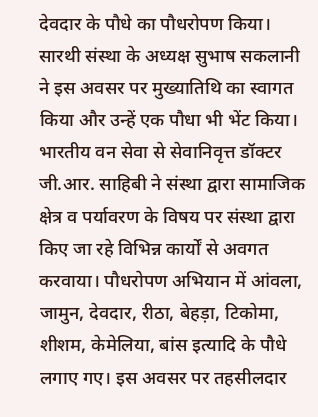देवदार के पौधे का पौधरोपण किया। सारथी संस्था के अध्यक्ष सुभाष सकलानी ने इस अवसर पर मुख्यातिथि का स्वागत किया और उन्हें एक पौधा भी भेंट किया। भारतीय वन सेवा से सेवानिवृत्त डॉक्टर जी.आर. साहिबी ने संस्था द्वारा सामाजिक क्षेत्र व पर्यावरण के विषय पर संस्था द्वारा किए जा रहे विभिन्न कार्यों से अवगत करवाया। पौधरोपण अभियान में आंवला, जामुन, देवदार, रीठा, बेहड़ा, टिकोमा, शीशम, केमेलिया, बांस इत्यादि के पौधे लगाए गए। इस अवसर पर तहसीलदार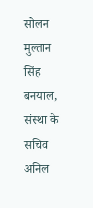सोलन मुल्तान सिंह बनयाल, संस्था के सचिव अनिल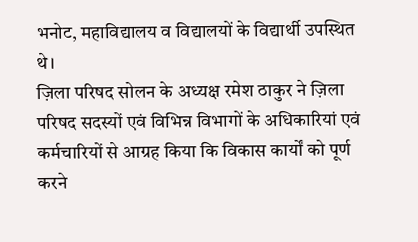भनोट, महाविद्यालय व विद्यालयों के विद्यार्थी उपस्थित थे।
ज़िला परिषद सोलन के अध्यक्ष रमेश ठाकुर ने ज़िला परिषद सदस्यों एवं विभिन्न विभागों के अधिकारियां एवं कर्मचारियों से आग्रह किया कि विकास कार्यों को पूर्ण करने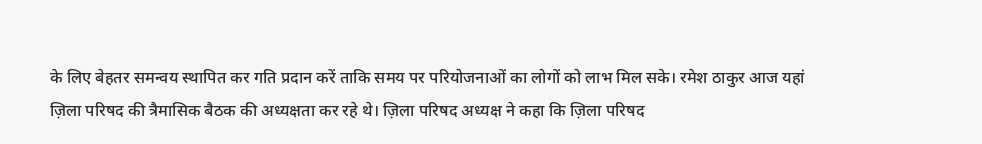के लिए बेहतर समन्वय स्थापित कर गति प्रदान करें ताकि समय पर परियोजनाओं का लोगों को लाभ मिल सके। रमेश ठाकुर आज यहां ज़िला परिषद की त्रैमासिक बैठक की अध्यक्षता कर रहे थे। ज़िला परिषद अध्यक्ष ने कहा कि ज़िला परिषद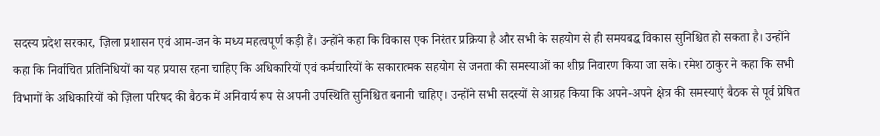सदस्य प्रदेश सरकार, ज़िला प्रशासन एवं आम-जन के मध्य महत्वपूर्ण कड़ी हैं। उन्होंने कहा कि विकास एक निरंतर प्रक्रिया है और सभी के सहयोग से ही समयबद्ध विकास सुनिश्चित हो सकता है। उन्होंने कहा कि निर्वाचित प्रतिनिधियों का यह प्रयास रहना चाहिए कि अधिकारियों एवं कर्मचारियों के सकारात्मक सहयोग से जनता की समस्याओं का शीघ्र निवारण किया जा सके। रमेश ठाकुर ने कहा कि सभी विभागों के अधिकारियों को ज़िला परिषद की बैठक में अनिवार्य रूप से अपनी उपस्थिति सुनिश्चित बनानी चाहिए। उन्होंने सभी सदस्यों से आग्रह किया कि अपने-अपने क्षेत्र की समस्याएं बैठक से पूर्व प्रेषित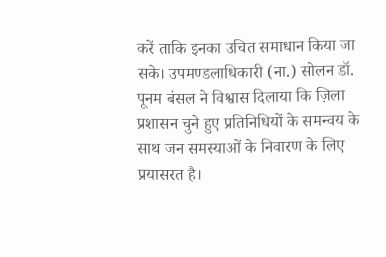करें ताकि इनका उचित समाधान किया जा सके। उपमण्डलाधिकारी (ना.) सोलन डॉ. पूनम बंसल ने विश्वास दिलाया कि ज़िला प्रशासन चुने हुए प्रतिनिधियों के समन्वय के साथ जन समस्याओं के निवारण के लिए प्रयासरत है।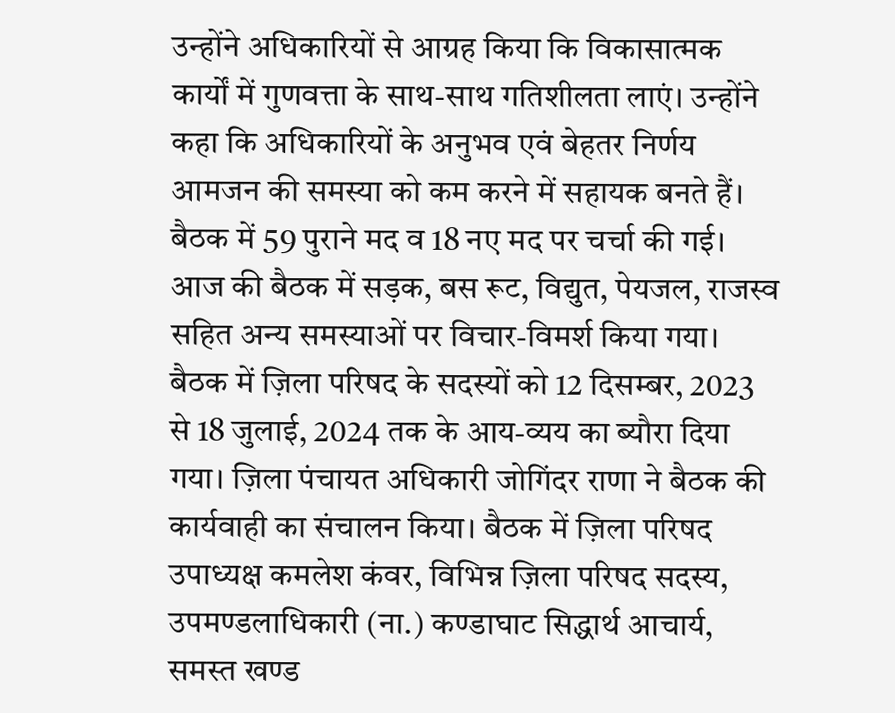उन्होंने अधिकारियों से आग्रह किया कि विकासात्मक कार्यों में गुणवत्ता के साथ-साथ गतिशीलता लाएं। उन्होंने कहा कि अधिकारियों के अनुभव एवं बेहतर निर्णय आमजन की समस्या को कम करने में सहायक बनते हैं। बैठक में 59 पुराने मद व 18 नए मद पर चर्चा की गई। आज की बैठक में सड़क, बस रूट, विद्युत, पेयजल, राजस्व सहित अन्य समस्याओं पर विचार-विमर्श किया गया। बैठक में ज़िला परिषद के सदस्यों को 12 दिसम्बर, 2023 से 18 जुलाई, 2024 तक के आय-व्यय का ब्यौरा दिया गया। ज़िला पंचायत अधिकारी जोगिंदर राणा ने बैठक की कार्यवाही का संचालन किया। बैठक में ज़िला परिषद उपाध्यक्ष कमलेश कंवर, विभिन्न ज़िला परिषद सदस्य, उपमण्डलाधिकारी (ना.) कण्डाघाट सिद्धार्थ आचार्य, समस्त खण्ड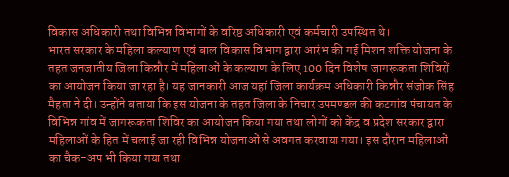विकास अधिकारी तथा विभिन्न विभागों के वरिष्ठ अधिकारी एवं कर्मचारी उपस्थित थे।
भारत सरकार के महिला कल्याण एवं बाल विकास विभाग द्वारा आरंभ की गई मिशन शक्ति योजना के तहत जनजातीय जिला किन्नौर में महिलाओं के कल्याण के लिए 100 दिन विशेष जागरूकता शिविरों का आयोजन किया जा रहा है। यह जानकारी आज यहां जिला कार्यक्रम अधिकारी किन्नौर संजोक सिंह मैहता ने दी। उन्होंने बताया कि इस योजना के तहत जिला के निचार उपमण्डल की कटगांव पंचायत के विभिन्न गांव में जागरूकता शिविर का आयोजन किया गया तथा लोगों को केंद्र व प्रदेश सरकार द्वारा महिलाओं के हित में चलाई जा रही विभिन्न योजनाओं से अवगत करवाया गया। इस दौरान महिलाओं का चैक-अप भी किया गया तथा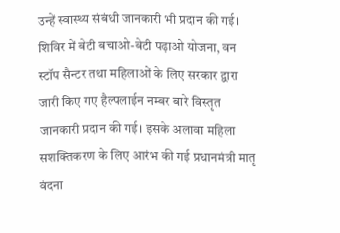उन्हें स्वास्थ्य संबंधी जानकारी भी प्रदान की गई। शिविर में बेटी बचाओ-बेटी पढ़ाओ योजना, वन स्टॉप सैन्टर तथा महिलाओं के लिए सरकार द्वारा जारी किए गए हैल्पलाईन नम्बर बारे विस्तृत जानकारी प्रदान की गई। इसके अलावा महिला सशक्तिकरण के लिए आरंभ की गई प्रधानमंत्री मातृ वंदना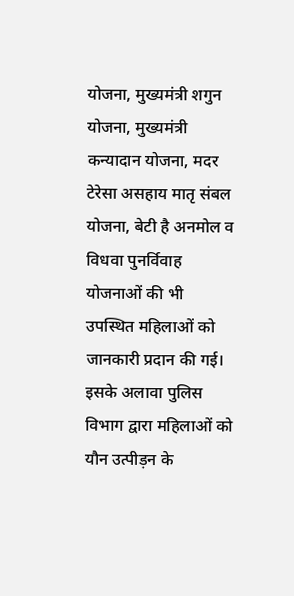योजना, मुख्यमंत्री शगुन योजना, मुख्यमंत्री कन्यादान योजना, मदर टेरेसा असहाय मातृ संबल योजना, बेटी है अनमोल व विधवा पुनर्विवाह योजनाओं की भी उपस्थित महिलाओं को जानकारी प्रदान की गई। इसके अलावा पुलिस विभाग द्वारा महिलाओं को यौन उत्पीड़न के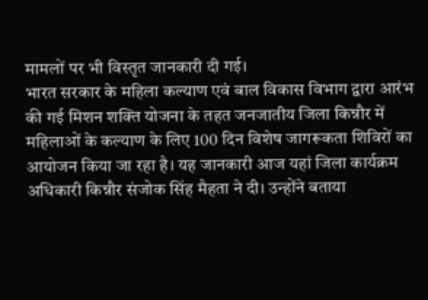मामलों पर भी विस्तृत जानकारी दी गई।
भारत सरकार के महिला कल्याण एवं बाल विकास विभाग द्वारा आरंभ की गई मिशन शक्ति योजना के तहत जनजातीय जिला किन्नौर में महिलाओं के कल्याण के लिए 100 दिन विशेष जागरूकता शिविरों का आयोजन किया जा रहा है। यह जानकारी आज यहां जिला कार्यक्रम अधिकारी किन्नौर संजोक सिंह मैहता ने दी। उन्होंने बताया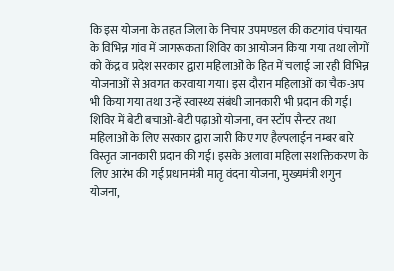कि इस योजना के तहत जिला के निचार उपमण्डल की कटगांव पंचायत के विभिन्न गांव में जागरूकता शिविर का आयोजन किया गया तथा लोगों को केंद्र व प्रदेश सरकार द्वारा महिलाओं के हित में चलाई जा रही विभिन्न योजनाओं से अवगत करवाया गया। इस दौरान महिलाओं का चैक-अप भी किया गया तथा उन्हें स्वास्थ्य संबंधी जानकारी भी प्रदान की गई। शिविर में बेटी बचाओ-बेटी पढ़ाओ योजना, वन स्टॉप सैन्टर तथा महिलाओं के लिए सरकार द्वारा जारी किए गए हैल्पलाईन नम्बर बारे विस्तृत जानकारी प्रदान की गई। इसके अलावा महिला सशक्तिकरण के लिए आरंभ की गई प्रधानमंत्री मातृ वंदना योजना, मुख्यमंत्री शगुन योजना,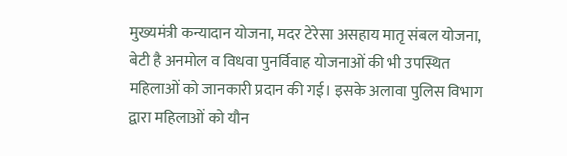मुख्यमंत्री कन्यादान योजना, मदर टेरेसा असहाय मातृ संबल योजना, बेटी है अनमोल व विधवा पुनर्विवाह योजनाओं की भी उपस्थित महिलाओं को जानकारी प्रदान की गई। इसके अलावा पुलिस विभाग द्वारा महिलाओं को यौन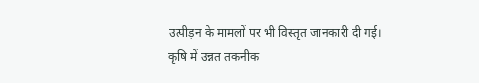उत्पीड़न के मामलों पर भी विस्तृत जानकारी दी गई।
कृषि में उन्नत तकनीक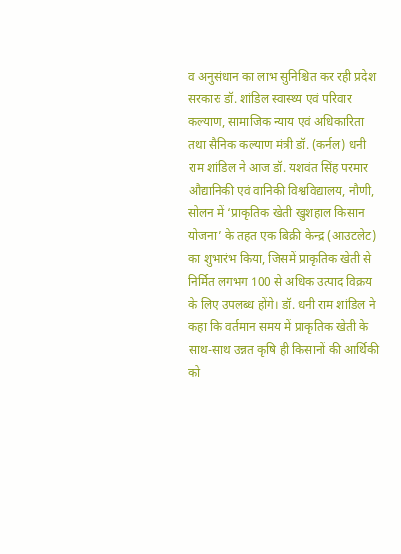व अनुसंधान का लाभ सुनिश्चित कर रही प्रदेश सरकारः डॉ. शांडिल स्वास्थ्य एवं परिवार कल्याण, सामाजिक न्याय एवं अधिकारिता तथा सैनिक कल्याण मंत्री डॉ. (कर्नल) धनी राम शांडिल ने आज डॉ. यशवंत सिंह परमार औद्यानिकी एवं वानिकी विश्वविद्यालय, नौणी, सोलन में ‘प्राकृतिक खेती खुशहाल किसान योजना’ के तहत एक बिक्री केन्द्र (आउटलेट) का शुभारंभ किया, जिसमें प्राकृतिक खेती से निर्मित लगभग 100 से अधिक उत्पाद विक्रय के लिए उपलब्ध होंगे। डॉ. धनी राम शांडिल ने कहा कि वर्तमान समय में प्राकृतिक खेती के साथ-साथ उन्नत कृषि ही किसानों की आर्थिकी को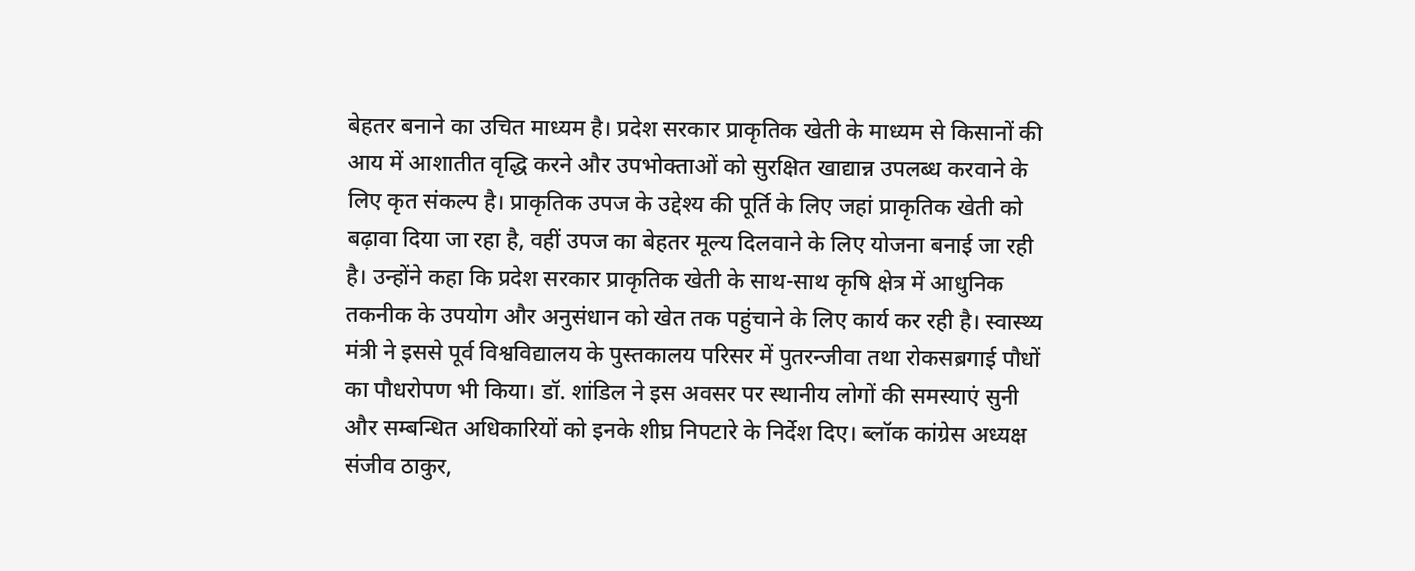बेहतर बनाने का उचित माध्यम है। प्रदेश सरकार प्राकृतिक खेती के माध्यम से किसानों की आय में आशातीत वृद्धि करने और उपभोक्ताओं को सुरक्षित खाद्यान्न उपलब्ध करवाने के लिए कृत संकल्प है। प्राकृतिक उपज के उद्देश्य की पूर्ति के लिए जहां प्राकृतिक खेती को बढ़ावा दिया जा रहा है, वहीं उपज का बेहतर मूल्य दिलवाने के लिए योजना बनाई जा रही है। उन्होंने कहा कि प्रदेश सरकार प्राकृतिक खेती के साथ-साथ कृषि क्षेत्र में आधुनिक तकनीक के उपयोग और अनुसंधान को खेत तक पहुंचाने के लिए कार्य कर रही है। स्वास्थ्य मंत्री ने इससे पूर्व विश्वविद्यालय के पुस्तकालय परिसर में पुतरन्जीवा तथा रोकसब्रगाई पौधों का पौधरोपण भी किया। डॉ. शांडिल ने इस अवसर पर स्थानीय लोगों की समस्याएं सुनी और सम्बन्धित अधिकारियों को इनके शीघ्र निपटारे के निर्देश दिए। ब्लॉक कांग्रेस अध्यक्ष संजीव ठाकुर,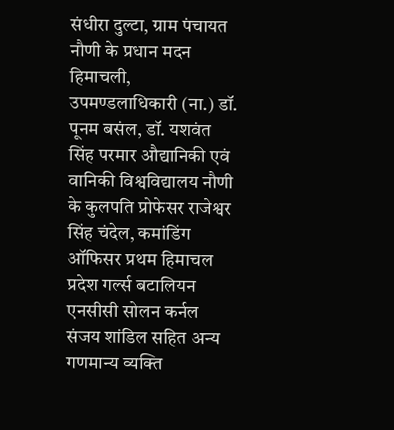संधीरा दुल्टा, ग्राम पंचायत नौणी के प्रधान मदन हिमाचली, उपमण्डलाधिकारी (ना.) डॉ. पूनम बसंल, डॉ. यशवंत सिंह परमार औद्यानिकी एवं वानिकी विश्वविद्यालय नौणी के कुलपति प्रोफेसर राजेश्वर सिंह चंदेल, कमांडिंग ऑफिसर प्रथम हिमाचल प्रदेश गर्ल्स बटालियन एनसीसी सोलन कर्नल संजय शांडिल सहित अन्य गणमान्य व्यक्ति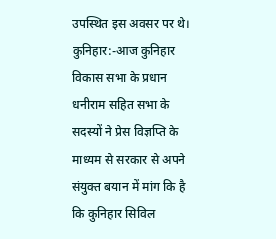उपस्थित इस अवसर पर थे।
कुनिहार:-आज कुनिहार विकास सभा के प्रधान धनीराम सहित सभा के सदस्यों ने प्रेस विज्ञप्ति के माध्यम से सरकार से अपने संयुक्त बयान में मांग कि है कि कुनिहार सिविल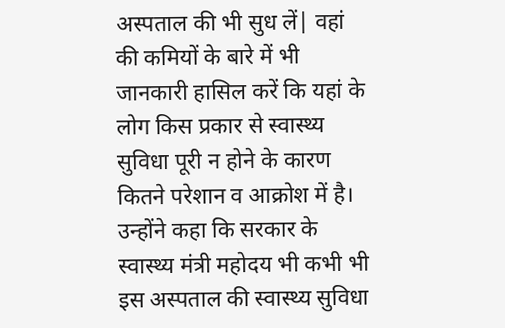अस्पताल की भी सुध लें| वहां की कमियों के बारे में भी जानकारी हासिल करें कि यहां के लोग किस प्रकार से स्वास्थ्य सुविधा पूरी न होने के कारण कितने परेशान व आक्रोश में है। उन्होंने कहा कि सरकार के स्वास्थ्य मंत्री महोदय भी कभी भी इस अस्पताल की स्वास्थ्य सुविधा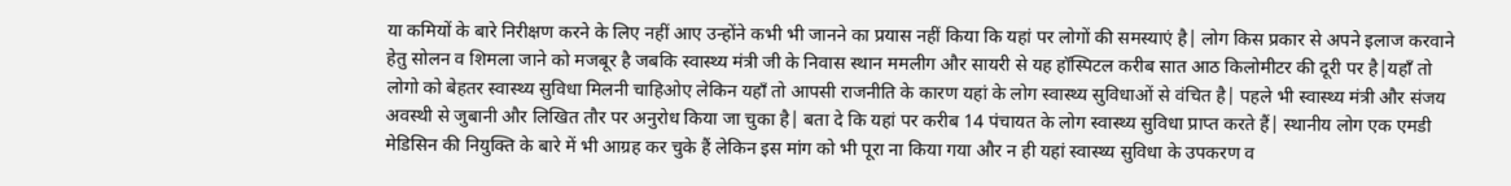या कमियों के बारे निरीक्षण करने के लिए नहीं आए उन्होंने कभी भी जानने का प्रयास नहीं किया कि यहां पर लोगों की समस्याएं है| लोग किस प्रकार से अपने इलाज करवाने हेतु सोलन व शिमला जाने को मजबूर है जबकि स्वास्थ्य मंत्री जी के निवास स्थान ममलीग और सायरी से यह हॉस्पिटल करीब सात आठ किलोमीटर की दूरी पर है|यहाँ तो लोगो को बेहतर स्वास्थ्य सुविधा मिलनी चाहिओए लेकिन यहाँ तो आपसी राजनीति के कारण यहां के लोग स्वास्थ्य सुविधाओं से वंचित है| पहले भी स्वास्थ्य मंत्री और संजय अवस्थी से जुबानी और लिखित तौर पर अनुरोध किया जा चुका है| बता दे कि यहां पर करीब 14 पंचायत के लोग स्वास्थ्य सुविधा प्राप्त करते हैं| स्थानीय लोग एक एमडी मेडिसिन की नियुक्ति के बारे में भी आग्रह कर चुके हैं लेकिन इस मांग को भी पूरा ना किया गया और न ही यहां स्वास्थ्य सुविधा के उपकरण व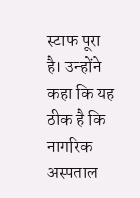स्टाफ पूरा है। उन्होंने कहा कि यह ठीक है कि नागरिक अस्पताल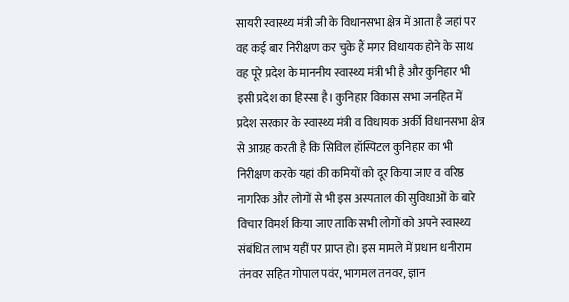सायरी स्वास्थ्य मंत्री जी के विधानसभा क्षेत्र में आता है जहां पर वह कई बार निरीक्षण कर चुके हैं मगर विधायक होने के साथ वह पूरे प्रदेश के माननीय स्वास्थ्य मंत्री भी है और कुनिहार भी इसी प्रदेश का हिस्सा है। कुनिहार विकास सभा जनहित में प्रदेश सरकार के स्वास्थ्य मंत्री व विधायक अर्की विधानसभा क्षेत्र से आग्रह करती है कि सिविल हॉस्पिटल कुनिहार का भी निरीक्षण करके यहां की कमियों को दूर किया जाए व वरिष्ठ नागरिक और लोगों से भी इस अस्पताल की सुविधाओं के बारे विचार विमर्श किया जाए ताकि सभी लोगों को अपने स्वास्थ्य संबंधित लाभ यहीं पर प्राप्त हो। इस मामले में प्रधान धनीराम तंनवर सहित गोपाल पवंर, भागमल तनवर, ज्ञान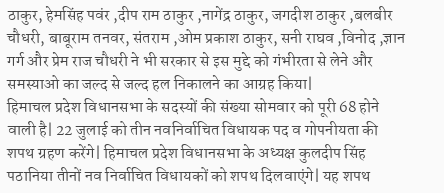ठाकुर, हेमसिंह पवंर ,दीप राम ठाकुर ,नागेंद्र ठाकुर, जगदीश ठाकुर ,बलबीर चौधरी, बाबूराम तनवर, संतराम ,ओम प्रकाश ठाकुर, सनी राघव ,विनोद ,ज्ञान गर्ग और प्रेम राज चौधरी ने भी सरकार से इस मुद्दे को गंभीरता से लेने और समस्याओ का जल्द से जल्द हल निकालने का आग्रह किया|
हिमाचल प्रदेश विधानसभा के सदस्यों की संख्या सोमवार को पूरी 68 होने वाली है| 22 जुलाई को तीन नवनिर्वाचित विधायक पद व गोपनीयता की शपथ ग्रहण करेंगे| हिमाचल प्रदेश विधानसभा के अध्यक्ष कुलदीप सिंह पठानिया तीनों नव निर्वाचित विधायकों को शपथ दिलवाएंगे| यह शपथ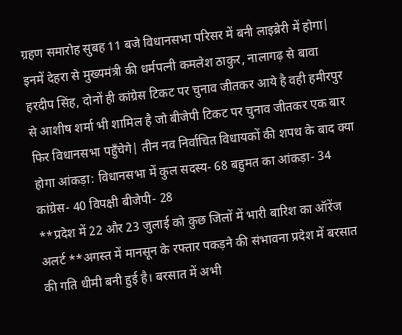ग्रहण समारोह सुबह 11 बजे विधानसभा परिसर में बनी लाइब्रेरी में होगा| इनमें देहरा से मुख्यमंत्री की धर्मपत्नी कमलेश ठाकुर, नालागढ़ से बावा हरदीप सिंह, दोनों ही कांग्रेस टिकट पर चुनाव जीतकर आये है वही हमीरपुर से आशीष शर्मा भी शामिल है जो बीजेपी टिकट पर चुनाव जीतकर एक बार फिर विधानसभा पहुँचेगे| तीन नव निर्वाचित विधायकों की शपथ के बाद क्या होगा आंकड़ा: विधानसभा में कुल सदस्य- 68 बहुमत का आंकड़ा- 34 कांग्रेस- 40 विपक्षी बीजेपी- 28
**प्रदेश में 22 और 23 जुलाई को कुछ जिलों में भारी बारिश का ऑरेंज अलर्ट **अगस्त में मानसून के रफ्तार पकड़ने की संभावना प्रदेश में बरसात की गति धीमी बनी हुई है। बरसात में अभी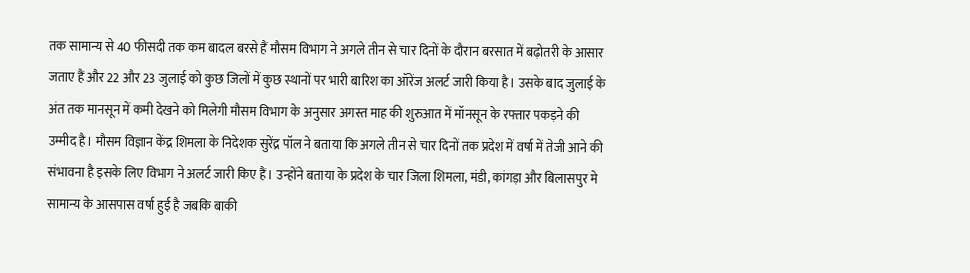तक सामान्य से 40 फीसदी तक कम बादल बरसे हैं मौसम विभाग ने अगले तीन से चार दिनों के दौरान बरसात में बढ़ोतरी के आसार जताए हैं और 22 और 23 जुलाई को कुछ जिलों में कुछ स्थानों पर भारी बारिश का ऑरेंज अलर्ट जारी किया है। उसके बाद जुलाई के अंत तक मानसून में कमी देखने को मिलेगी मौसम विभाग के अनुसार अगस्त माह की शुरुआत में मॉनसून के रफ्तार पकड़ने की उम्मीद है। मौसम विज्ञान केंद्र शिमला के निदेशक सुरेंद्र पॉल ने बताया कि अगले तीन से चार दिनों तक प्रदेश में वर्षा में तेजी आने की संभावना है इसके लिए विभाग ने अलर्ट जारी किए हैं। उन्होंने बताया के प्रदेश के चार जिला शिमला, मंडी, कांगड़ा और बिलासपुर मे सामान्य के आसपास वर्षा हुई है जबकि बाकी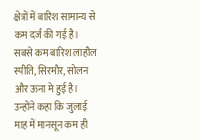क्षेत्रों में बारिश सामान्य से कम दर्ज की गई है। सबसे कम बारिश लाहौल स्पीति, सिरमौर, सोलन और ऊना मे हुई है। उन्होंने कहा कि जुलाई माह में मानसून कम ही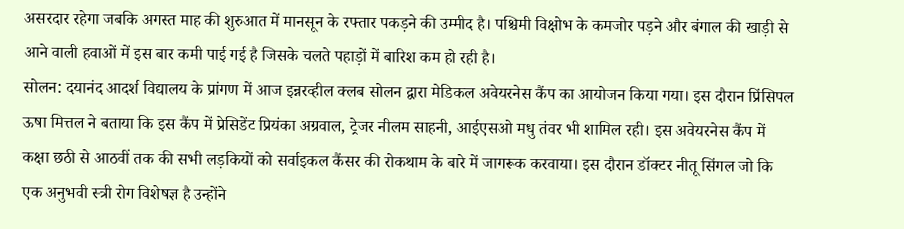असरदार रहेगा जबकि अगस्त माह की शुरुआत में मानसून के रफ्तार पकड़ने की उम्मीद है। पश्चिमी विक्षोभ के कमजोर पड़ने और बंगाल की खाड़ी से आने वाली हवाओं में इस बार कमी पाई गई है जिसके चलते पहाड़ों में बारिश कम हो रही है।
सोलन: दयानंद आदर्श विद्यालय के प्रांगण में आज इन्नरव्हील क्लब सोलन द्वारा मेडिकल अवेयरनेस कैंप का आयोजन किया गया। इस दौरान प्रिंसिपल ऊषा मित्तल ने बताया कि इस कैंप में प्रेसिडेंट प्रियंका अग्रवाल, ट्रेजर नीलम साहनी, आईएसओ मधु तंवर भी शामिल रही। इस अवेयरनेस कैंप में कक्षा छठी से आठवीं तक की सभी लड़कियों को सर्वाइकल कैंसर की रोकथाम के बारे में जागरूक करवाया। इस दौरान डॉक्टर नीतू सिंगल जो कि एक अनुभवी स्त्री रोग विशेषज्ञ है उन्होंने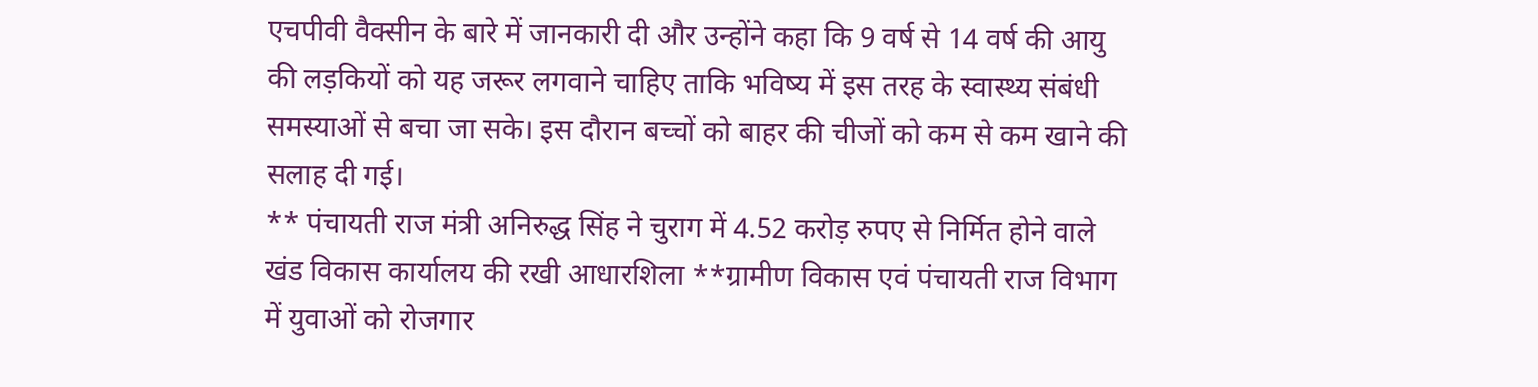एचपीवी वैक्सीन के बारे में जानकारी दी और उन्होंने कहा कि 9 वर्ष से 14 वर्ष की आयु की लड़कियों को यह जरूर लगवाने चाहिए ताकि भविष्य में इस तरह के स्वास्थ्य संबंधी समस्याओं से बचा जा सके। इस दौरान बच्चों को बाहर की चीजों को कम से कम खाने की सलाह दी गई।
** पंचायती राज मंत्री अनिरुद्ध सिंह ने चुराग में 4.52 करोड़ रुपए से निर्मित होने वाले खंड विकास कार्यालय की रखी आधारशिला **ग्रामीण विकास एवं पंचायती राज विभाग में युवाओं को रोजगार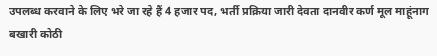उपलब्ध करवाने के लिए भरे जा रहे हैं 4 हजार पद, भर्ती प्रक्रिया जारी देवता दानवीर कर्ण मूल माहूंनाग बखारी कोठी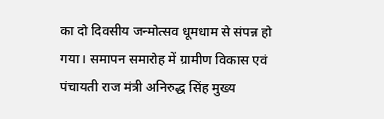का दो दिवसीय जन्मोत्सव धूमधाम से संपन्न हो गया। समापन समारोह में ग्रामीण विकास एवं पंचायती राज मंत्री अनिरुद्ध सिंह मुख्य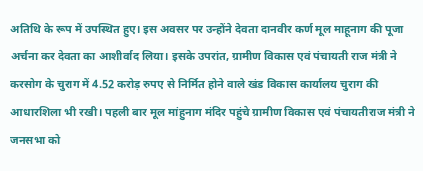अतिथि के रूप में उपस्थित हुए। इस अवसर पर उन्होंने देवता दानवीर कर्ण मूल माहूनाग की पूजा अर्चना कर देवता का आशीर्वाद लिया। इसके उपरांत, ग्रामीण विकास एवं पंचायती राज मंत्री ने करसोग के चुराग में 4.52 करोड़ रुपए से निर्मित होने वाले खंड विकास कार्यालय चुराग की आधारशिला भी रखी। पहली बार मूल मांहुनाग मंदिर पहुंचे ग्रामीण विकास एवं पंचायतीराज मंत्री ने जनसभा को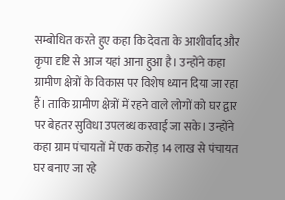सम्बोधित करते हुए कहा कि देवता के आशीर्वाद और कृपा दृष्टि से आज यहां आना हुआ है। उन्होंने कहा ग्रामीण क्षेत्रों के विकास पर विशेष ध्यान दिया जा रहा हैं। ताकि ग्रामीण क्षेत्रों में रहने वाले लोगों को घर द्वार पर बेहतर सुविधा उपलब्ध करवाई जा सके। उन्होंने कहा ग्राम पंचायतों में एक करोड़ 14 लाख से पंचायत घर बनाए जा रहे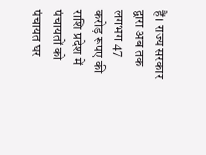हैं। राज्य सरकार द्वारा अब तक लगभग 47 करोड़ रूपए की राशि प्रदेश में पंचायतों को पंचायत घर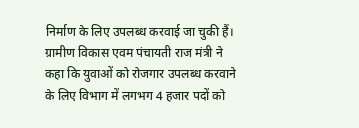निर्माण के लिए उपलब्ध करवाई जा चुकी हैं। ग्रामीण विकास एवम पंचायती राज मंत्री ने कहा कि युवाओं को रोजगार उपलब्ध करवाने के लिए विभाग में लगभग 4 हजार पदों को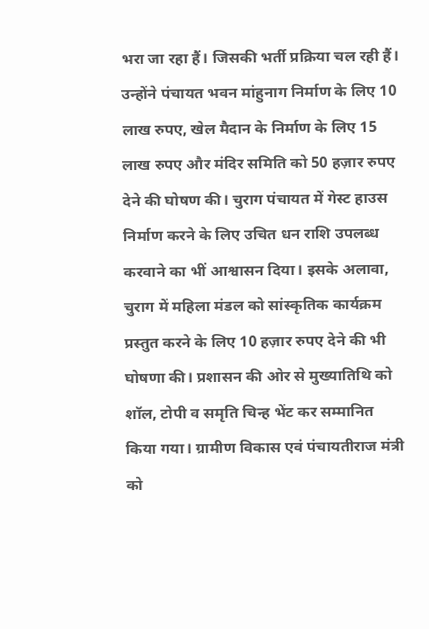भरा जा रहा हैं। जिसकी भर्ती प्रक्रिया चल रही हैं। उन्होंने पंचायत भवन मांहुनाग निर्माण के लिए 10 लाख रुपए, खेल मैदान के निर्माण के लिए 15 लाख रुपए और मंदिर समिति को 50 हज़ार रुपए देने की घोषण की। चुराग पंचायत में गेस्ट हाउस निर्माण करने के लिए उचित धन राशि उपलब्ध करवाने का भीं आश्वासन दिया। इसके अलावा, चुराग में महिला मंडल को सांस्कृतिक कार्यक्रम प्रस्तुत करने के लिए 10 हज़ार रुपए देने की भी घोषणा की। प्रशासन की ओर से मुख्यातिथि को शॉल, टोपी व समृति चिन्ह भेंट कर सम्मानित किया गया। ग्रामीण विकास एवं पंचायतीराज मंत्री को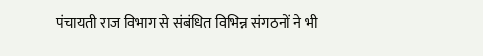पंचायती राज विभाग से संबंधित विभिन्न संगठनों ने भी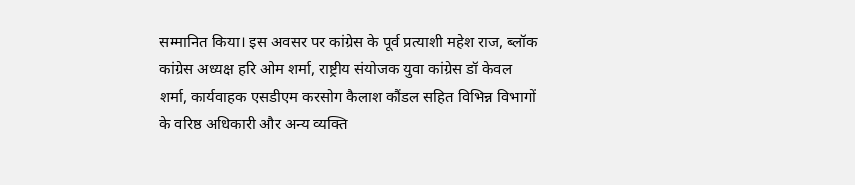सम्मानित किया। इस अवसर पर कांग्रेस के पूर्व प्रत्याशी महेश राज, ब्लॉक कांग्रेस अध्यक्ष हरि ओम शर्मा, राष्ट्रीय संयोजक युवा कांग्रेस डॉ केवल शर्मा, कार्यवाहक एसडीएम करसोग कैलाश कौंडल सहित विभिन्न विभागों के वरिष्ठ अधिकारी और अन्य व्यक्ति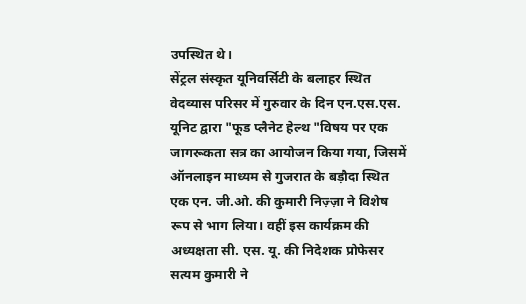उपस्थित थे।
सेंट्रल संस्कृत यूनिवर्सिटी के बलाहर स्थित वेदव्यास परिसर में गुरुवार के दिन एन.एस.एस. यूनिट द्वारा "फूड प्लैनेट हेल्थ "विषय पर एक जागरूकता सत्र का आयोजन किया गया, जिसमें ऑनलाइन माध्यम से गुजरात के बड़ौदा स्थित एक एन. जी.ओ. की कुमारी निज़्ज़ा ने विशेष रूप से भाग लिया। वहीं इस कार्यक्रम की अध्यक्षता सी. एस. यू. की निदेशक प्रोफेसर सत्यम कुमारी ने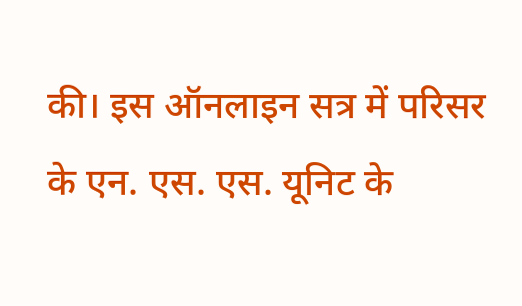की। इस ऑनलाइन सत्र में परिसर के एन. एस. एस. यूनिट के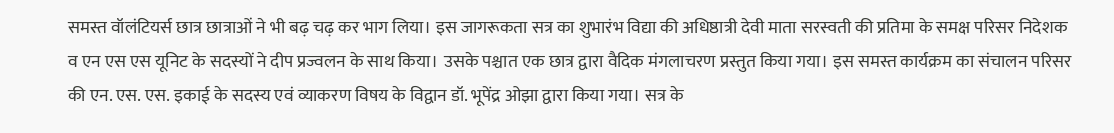समस्त वॉलंटियर्स छात्र छात्राओं ने भी बढ़ चढ़ कर भाग लिया। इस जागरूकता सत्र का शुभारंभ विद्या की अधिष्ठात्री देवी माता सरस्वती की प्रतिमा के समक्ष परिसर निदेशक व एन एस एस यूनिट के सदस्यों ने दीप प्रज्वलन के साथ किया। उसके पश्चात एक छात्र द्वारा वैदिक मंगलाचरण प्रस्तुत किया गया। इस समस्त कार्यक्रम का संचालन परिसर की एन. एस. एस. इकाई के सदस्य एवं व्याकरण विषय के विद्वान डॉ. भूपेंद्र ओझा द्वारा किया गया। सत्र के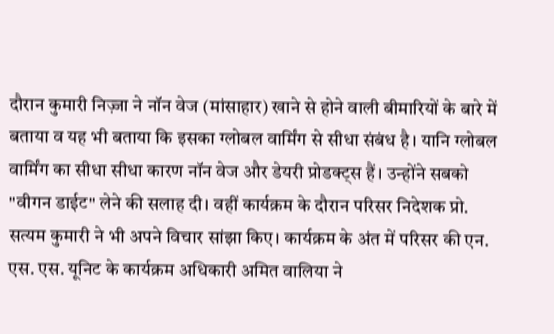दौरान कुमारी निज़्जा ने नॉन वेज (मांसाहार) खाने से होने वाली बीमारियों के बारे में बताया व यह भी बताया कि इसका ग्लोबल वार्मिंग से सीधा संबंध है। यानि ग्लोबल वार्मिंग का सीधा सीधा कारण नॉन वेज और डेयरी प्रोडक्ट्स हैं। उन्होंने सबको "वीगन डाईट" लेने की सलाह दी। वहीं कार्यक्रम के दौरान परिसर निदेशक प्रो. सत्यम कुमारी ने भी अपने विचार सांझा किए। कार्यक्रम के अंत में परिसर की एन. एस. एस. यूनिट के कार्यक्रम अधिकारी अमित वालिया ने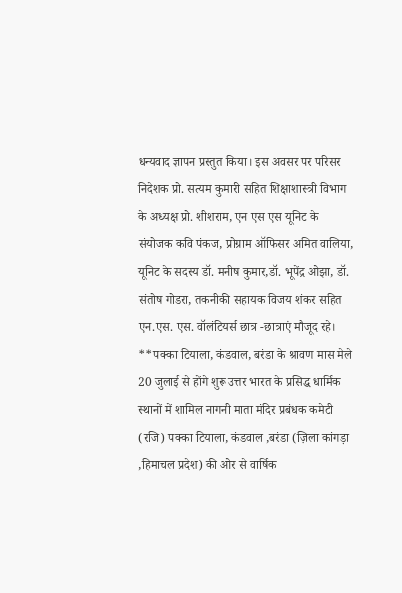धन्यवाद ज्ञापन प्रस्तुत किया। इस अवसर पर परिसर निदेशक प्रो. सत्यम कुमारी सहित शिक्षाशास्त्री विभाग के अध्यक्ष प्रो. शीशराम, एन एस एस यूनिट के संयोजक कवि पंकज, प्रोग्राम ऑफिसर अमित वालिया, यूनिट के सदस्य डॉ. मनीष कुमार,डॉ. भूपेंद्र ओझा, डॉ. संतोष गोडरा, तकनीकी सहायक विजय शंकर सहित एन.एस. एस. वॉलंटियर्स छात्र -छात्राएं मौजूद रहे।
**पक्का टियाला, कंडवाल, बरंडा के श्रावण मास मेले 20 जुलाई से होंगे शुरू उत्तर भारत के प्रसिद्ध धार्मिक स्थानों में शामिल नागनी माता मंदिर प्रबंधक कमेटी (रजि) पक्का टियाला, कंडवाल ,बरंडा (ज़िला कांगड़ा ,हिमाचल प्रदेश) की ओर से वार्षिक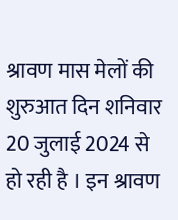श्रावण मास मेलों की शुरुआत दिन शनिवार 20 जुलाई 2024 से हो रही है । इन श्रावण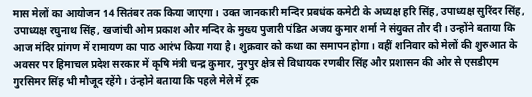मास मेलों का आयोजन 14 सितंबर तक किया जाएगा । उक्त जानकारी मन्दिर प्रबधंक कमेटी के अध्यक्ष हरि सिंह, उपाध्यक्ष सुरिंदर सिंह, उपाध्यक्ष रघुनाथ सिंह, खजांची ओम प्रकाश और मन्दिर के मुख्य पुजारी पंडित अजय कुमार शर्मा ने संयुक्त तौर दी। उन्होंने बताया कि आज मंदिर प्रांगण में रामायण का पाठ आरंभ किया गया है। शुक्रवार को कथा का समापन होगा। वहीं शनिवार को मेलों की शुरुआत के अवसर पर हिमाचल प्रदेश सरकार में कृषि मंत्री चन्द्र कुमार, नुरपुर क्षेत्र से विधायक रणबीर सिंह और प्रशासन की ओर से एसडीएम गुरसिमर सिंह भी मौजूद रहेंगे। उंन्होने बताया कि पहले मेले में ट्रक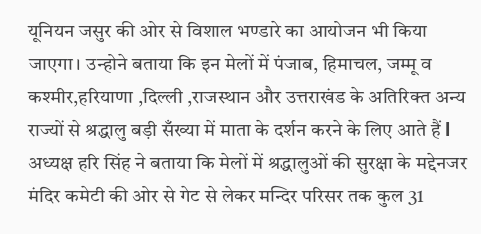यूनियन जसुर की ओर से विशाल भण्डारे का आयोजन भी किया जाएगा। उन्होने बताया कि इन मेलों में पंजाब, हिमाचल, जम्मू व कश्मीर,हरियाणा ,दिल्ली ,राजस्थान और उत्तराखंड के अतिरिक्त अन्य राज्यों से श्रद्धालु बड़ी सँख्या में माता के दर्शन करने के लिए आते हैं l अध्यक्ष हरि सिंह ने बताया कि मेलों में श्रद्धालुओं की सुरक्षा के मद्देनजर मंदिर कमेटी की ओर से गेट से लेकर मन्दिर परिसर तक कुल 31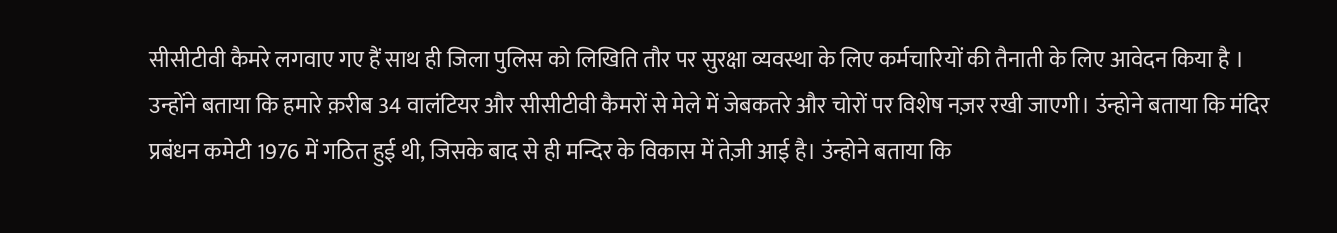सीसीटीवी कैमरे लगवाए गए हैं साथ ही जिला पुलिस को लिखिति तौर पर सुरक्षा व्यवस्था के लिए कर्मचारियों की तैनाती के लिए आवेदन किया है । उन्होंने बताया कि हमारे क़रीब 34 वालंटियर और सीसीटीवी कैमरों से मेले में जेबकतरे और चोरों पर विशेष नज़र रखी जाएगी। उंन्होने बताया कि मंदिर प्रबंधन कमेटी 1976 में गठित हुई थी, जिसके बाद से ही मन्दिर के विकास में तेज़ी आई है। उंन्होने बताया कि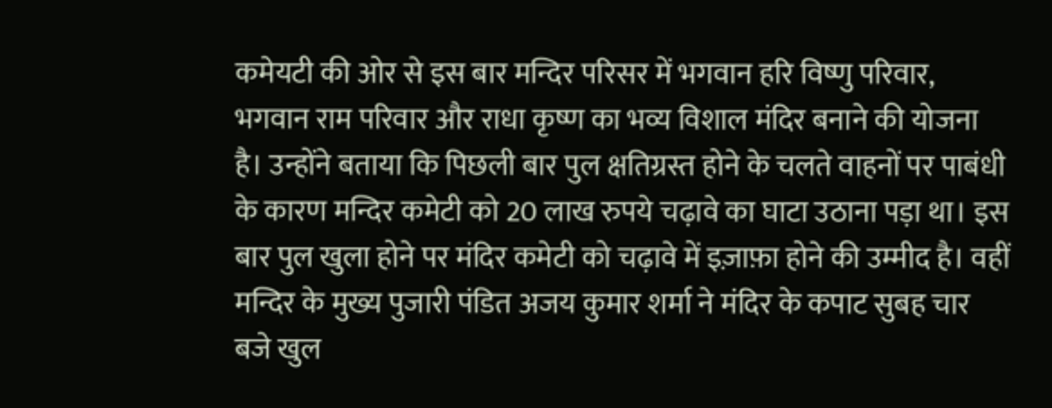कमेयटी की ओर से इस बार मन्दिर परिसर में भगवान हरि विष्णु परिवार, भगवान राम परिवार और राधा कृष्ण का भव्य विशाल मंदिर बनाने की योजना है। उन्होंने बताया कि पिछली बार पुल क्षतिग्रस्त होने के चलते वाहनों पर पाबंधी के कारण मन्दिर कमेटी को 20 लाख रुपये चढ़ावे का घाटा उठाना पड़ा था। इस बार पुल खुला होने पर मंदिर कमेटी को चढ़ावे में इज़ाफ़ा होने की उम्मीद है। वहीं मन्दिर के मुख्य पुजारी पंडित अजय कुमार शर्मा ने मंदिर के कपाट सुबह चार बजे खुल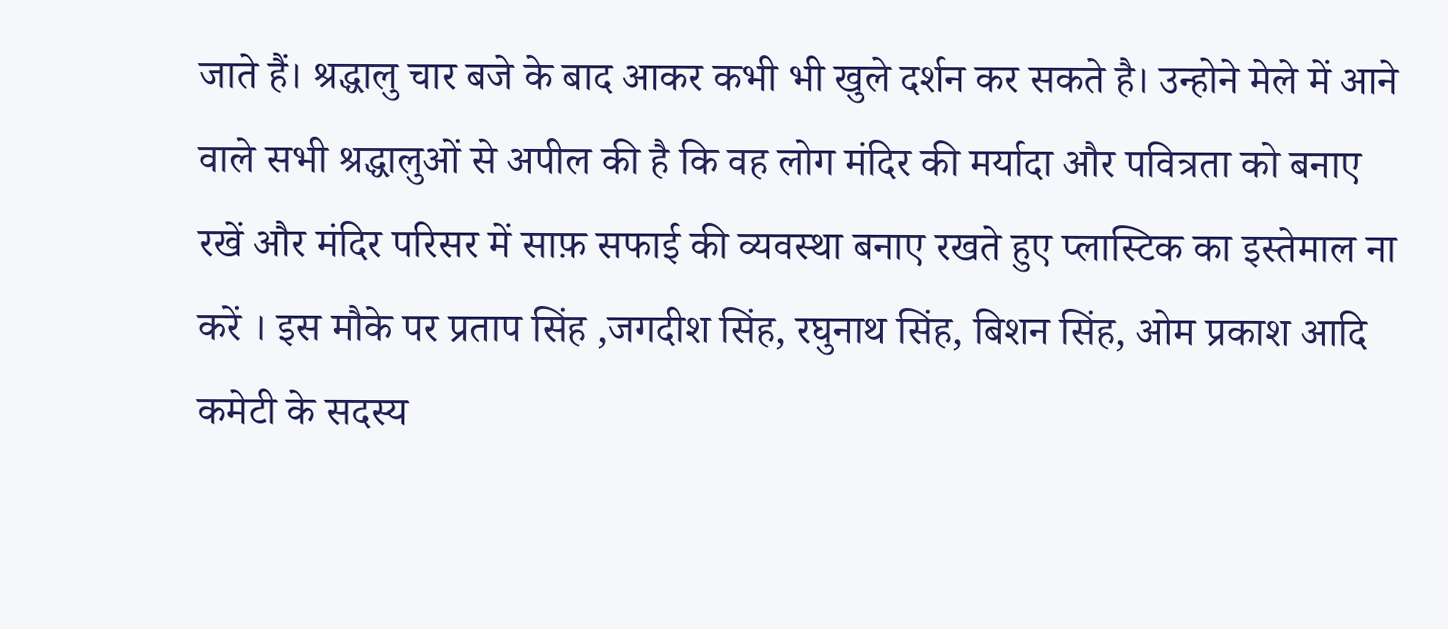जाते हैं। श्रद्धालु चार बजे के बाद आकर कभी भी खुले दर्शन कर सकते है। उन्होने मेले में आने वाले सभी श्रद्धालुओं से अपील की है कि वह लोग मंदिर की मर्यादा और पवित्रता को बनाए रखें और मंदिर परिसर में साफ़ सफाई की व्यवस्था बनाए रखते हुए प्लास्टिक का इस्तेमाल ना करें । इस मौके पर प्रताप सिंह ,जगदीश सिंह, रघुनाथ सिंह, बिशन सिंह, ओम प्रकाश आदि कमेटी के सदस्य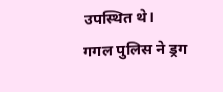उपस्थित थे।
गगल पुलिस ने ड्रग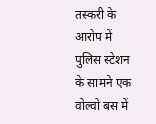तस्करी के आरोप में पुलिस स्टेशन के सामने एक वोल्वो बस में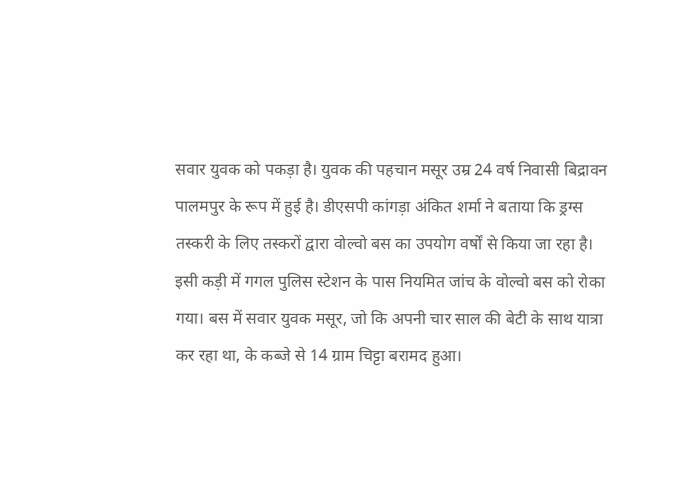सवार युवक को पकड़ा है। युवक की पहचान मसूर उम्र 24 वर्ष निवासी बिद्रावन पालमपुर के रूप में हुई है। डीएसपी कांगड़ा अंकित शर्मा ने बताया कि ड्रग्स तस्करी के लिए तस्करों द्वारा वोल्वो बस का उपयोग वर्षों से किया जा रहा है। इसी कड़ी में गगल पुलिस स्टेशन के पास नियमित जांच के वोल्वो बस को रोका गया। बस में सवार युवक मसूर, जो कि अपनी चार साल की बेटी के साथ यात्रा कर रहा था, के कब्जे से 14 ग्राम चिट्टा बरामद हुआ।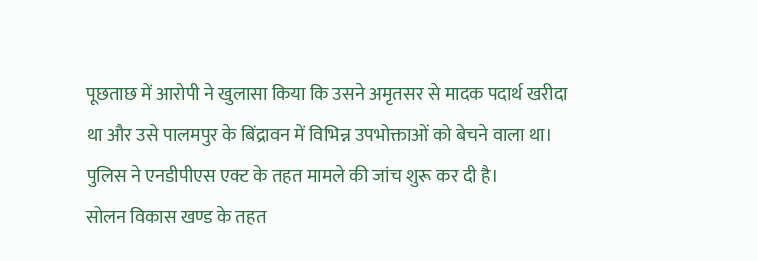पूछताछ में आरोपी ने खुलासा किया कि उसने अमृतसर से मादक पदार्थ खरीदा था और उसे पालमपुर के बिंद्रावन में विभिन्न उपभोक्ताओं को बेचने वाला था। पुलिस ने एनडीपीएस एक्ट के तहत मामले की जांच शुरू कर दी है।
सोलन विकास खण्ड के तहत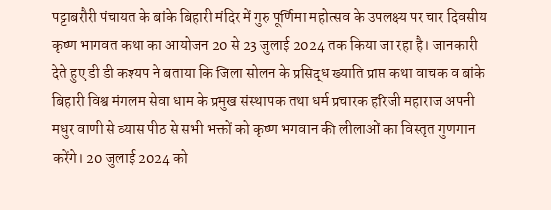पट्टाबरौरी पंचायत के बांके बिहारी मंदिर में गुरु पूर्णिमा महोत्सव के उपलक्ष्य पर चार दिवसीय कृष्ण भागवत कथा का आयोजन 20 से 23 जुलाई 2024 तक किया जा रहा है। जानकारी देते हुए डी डी कश्यप ने बताया कि जिला सोलन के प्रसिद्ध ख्याति प्राप्त कथा वाचक व बांके बिहारी विश्व मंगलम सेवा धाम के प्रमुख संस्थापक तथा धर्म प्रचारक हरिजी महाराज अपनी मधुर वाणी से व्यास पीठ से सभी भक्तों को कृष्ण भगवान की लीलाओं का विस्तृत गुणगान करेंगे। 20 जुलाई 2024 को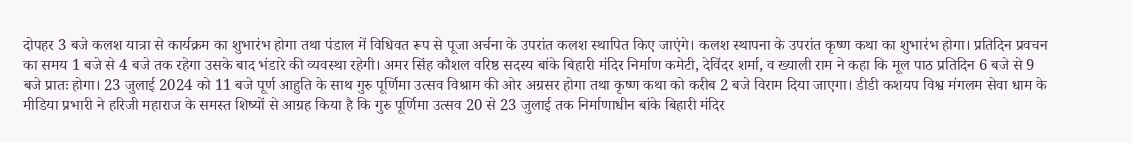दोपहर 3 बजे कलश यात्रा से कार्यक्रम का शुभारंभ होगा तथा पंडाल में विधिवत रूप से पूजा अर्चना के उपरांत कलश स्थापित किए जाएंगे। कलश स्थापना के उपरांत कृष्ण कथा का शुभारंभ होगा। प्रतिदिन प्रवचन का समय 1 बजे से 4 बजे तक रहेगा उसके बाद भंडारे की व्यवस्था रहेगी। अमर सिंह कौशल वरिष्ठ सदस्य बांके बिहारी मंदिर निर्माण कमेटी, देविंदर शर्मा, व ख्याली राम ने कहा कि मूल पाठ प्रतिदिन 6 बजे से 9 बजे प्रातः होगा। 23 जुलाई 2024 को 11 बजे पूर्ण आहुति के साथ गुरु पूर्णिमा उत्सव विश्राम की ओर अग्रसर होगा तथा कृष्ण कथा को करीब 2 बजे विराम दिया जाएगा। डीडी कशयप विश्व मंगलम सेवा धाम के मीडिया प्रभारी ने हरिजी महाराज के समस्त शिष्यों से आग्रह किया है कि गुरु पूर्णिमा उत्सव 20 से 23 जुलाई तक निर्माणाधीन बांके बिहारी मंदिर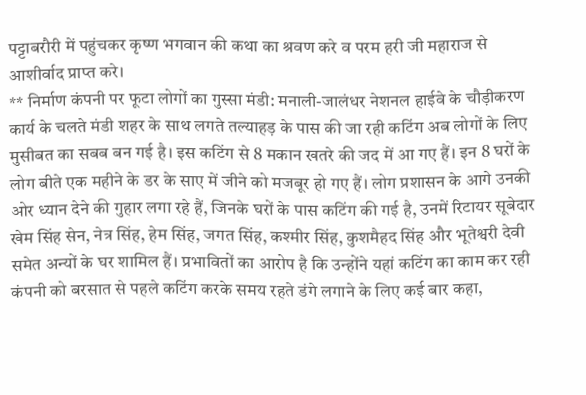पट्टाबरौरी में पहुंचकर कृष्ण भगवान की कथा का श्रवण करे व परम हरी जी महाराज से आशीर्वाद प्राप्त करे।
** निर्माण कंपनी पर फूटा लोगों का गुस्सा मंडी: मनाली-जालंधर नेशनल हाईवे के चौड़ीकरण कार्य के चलते मंडी शहर के साथ लगते तल्याहड़ के पास की जा रही कटिंग अब लोगों के लिए मुसीबत का सबब बन गई है। इस कटिंग से 8 मकान खतरे की जद में आ गए हैं। इन 8 घरों के लोग बीते एक महीने के डर के साए में जीने को मजबूर हो गए हैं। लोग प्रशासन के आगे उनकी ओर ध्यान देने की गुहार लगा रहे हैं, जिनके घरों के पास कटिंग की गई है, उनमें रिटायर सूबेदार खेम सिंह सेन, नेत्र सिंह, हेम सिंह, जगत सिंह, कश्मीर सिंह, कुशमैहद सिंह और भूतेश्वरी देवी समेत अन्यों के घर शामिल हैं। प्रभावितों का आरोप है कि उन्होंने यहां कटिंग का काम कर रही कंपनी को बरसात से पहले कटिंग करके समय रहते डंगे लगाने के लिए कई बार कहा,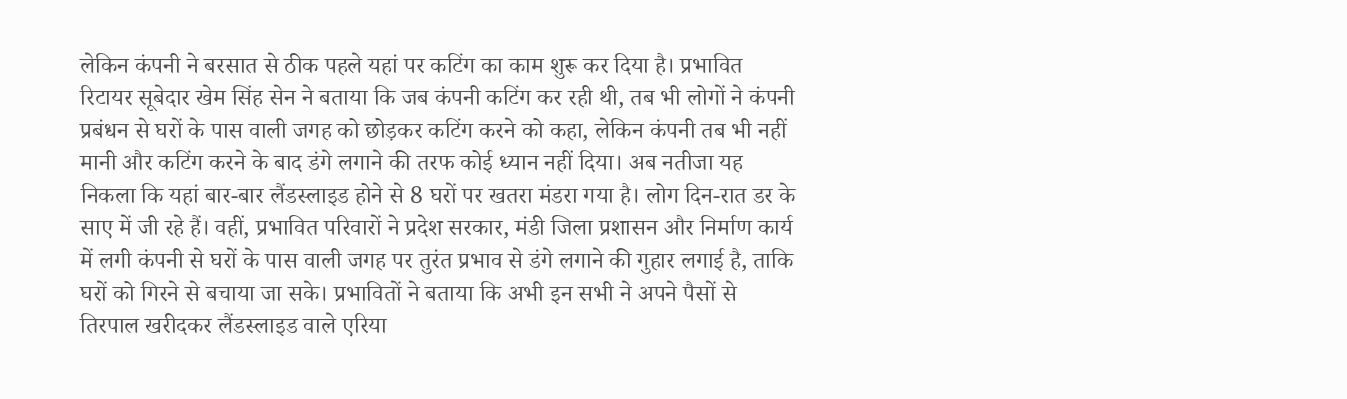लेकिन कंपनी ने बरसात से ठीक पहले यहां पर कटिंग का काम शुरू कर दिया है। प्रभावित रिटायर सूबेदार खेम सिंह सेन ने बताया कि जब कंपनी कटिंग कर रही थी, तब भी लोगों ने कंपनी प्रबंधन से घरों के पास वाली जगह को छोड़कर कटिंग करने को कहा, लेकिन कंपनी तब भी नहीं मानी और कटिंग करने के बाद डंगे लगाने की तरफ कोई ध्यान नहीं दिया। अब नतीजा यह निकला कि यहां बार-बार लैंडस्लाइड होने से 8 घरों पर खतरा मंडरा गया है। लोग दिन-रात डर के साए में जी रहे हैं। वहीं, प्रभावित परिवारों ने प्रदेश सरकार, मंडी जिला प्रशासन और निर्माण कार्य में लगी कंपनी से घरों के पास वाली जगह पर तुरंत प्रभाव से डंगे लगाने की गुहार लगाई है, ताकि घरों को गिरने से बचाया जा सके। प्रभावितों ने बताया कि अभी इन सभी ने अपने पैसों से तिरपाल खरीदकर लैंडस्लाइड वाले एरिया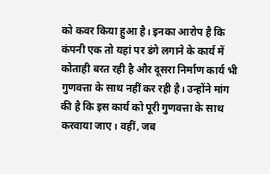को कवर किया हुआ है। इनका आरोप है कि कंपनी एक तो यहां पर डंगे लगाने के कार्य में कोताही बरत रही है और दूसरा निर्माण कार्य भी गुणवत्ता के साथ नहीं कर रही है। उन्होंने मांग की है कि इस कार्य को पूरी गुणवत्ता के साथ करवाया जाए। वहीं, जब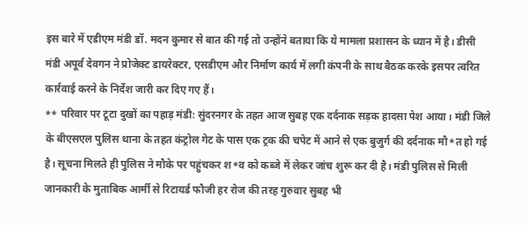इस बारे में एडीएम मंडी डॉ. मदन कुमार से बात की गई तो उन्होंने बताया कि ये मामला प्रशासन के ध्यान में है। डीसी मंडी अपूर्व देवगन ने प्रोजेक्ट डायरेक्टर, एसडीएम और निर्माण कार्य में लगी कंपनी के साथ बैठक करके इसपर त्वरित कार्रवाई करने के निर्देश जारी कर दिए गए हैं।
** परिवार पर टूटा दुखों का पहाड़ मंडी: सुंदरनगर के तहत आज सुबह एक दर्दनाक सड़क हादसा पेश आया। मंडी जिले के बीएसएल पुलिस थाना के तहत कंट्रोल गेट के पास एक ट्रक की चपेट में आने से एक बुजुर्ग की दर्दनाक मौ*त हो गई है। सूचना मिलते ही पुलिस ने मौके पर पहुंचकर श*व को कब्जे में लेकर जांच शुरू कर दी है। मंडी पुलिस से मिली जानकारी के मुताबिक आर्मी से रिटायर्ड फौजी हर रोज की तरह गुरुवार सुबह भी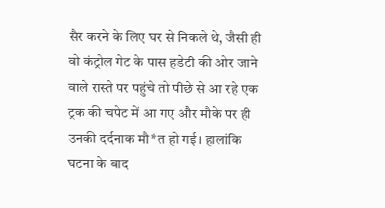सैर करने के लिए घर से निकले थे, जैसी ही वो कंट्रोल गेट के पास हडेटी की ओर जाने वाले रास्ते पर पहुंचे तो पीछे से आ रहे एक ट्रक की चपेट में आ गए और मौके पर ही उनकी दर्दनाक मौ*त हो गई। हालांकि घटना के बाद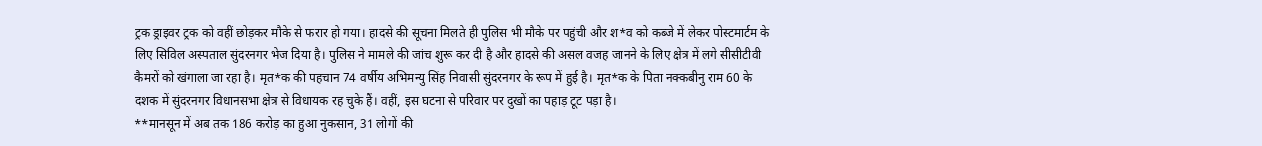ट्रक ड्राइवर ट्रक को वहीं छोड़कर मौके से फरार हो गया। हादसे की सूचना मिलते ही पुलिस भी मौके पर पहुंची और श*व को कब्जे में लेकर पोस्टमार्टम के लिए सिविल अस्पताल सुंदरनगर भेज दिया है। पुलिस ने मामले की जांच शुरू कर दी है और हादसे की असल वजह जानने के लिए क्षेत्र में लगे सीसीटीवी कैमरों को खंगाला जा रहा है। मृत*क की पहचान 74 वर्षीय अभिमन्यु सिंह निवासी सुंदरनगर के रूप में हुई है। मृत*क के पिता नक्कबीनु राम 60 के दशक में सुंदरनगर विधानसभा क्षेत्र से विधायक रह चुके हैं। वहीं, इस घटना से परिवार पर दुखों का पहाड़ टूट पड़ा है।
**मानसून में अब तक 186 करोड़ का हुआ नुकसान, 31 लोगों की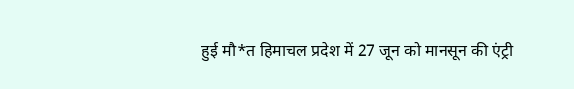हुई मौ*त हिमाचल प्रदेश में 27 जून को मानसून की एंट्री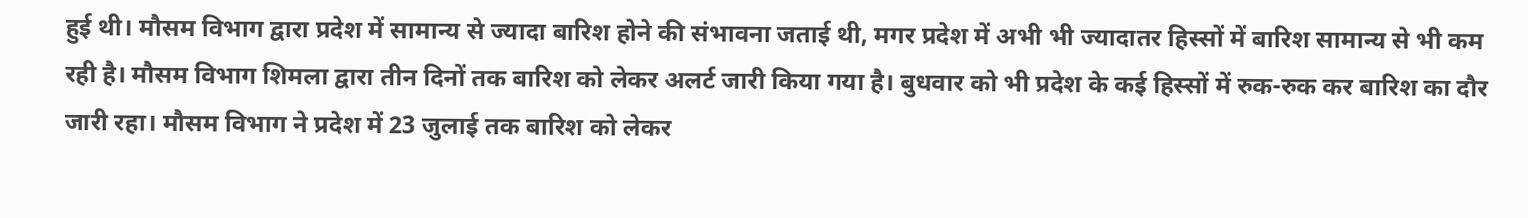हुई थी। मौसम विभाग द्वारा प्रदेश में सामान्य से ज्यादा बारिश होने की संभावना जताई थी, मगर प्रदेश में अभी भी ज्यादातर हिस्सों में बारिश सामान्य से भी कम रही है। मौसम विभाग शिमला द्वारा तीन दिनों तक बारिश को लेकर अलर्ट जारी किया गया है। बुधवार को भी प्रदेश के कई हिस्सों में रुक-रुक कर बारिश का दौर जारी रहा। मौसम विभाग ने प्रदेश में 23 जुलाई तक बारिश को लेकर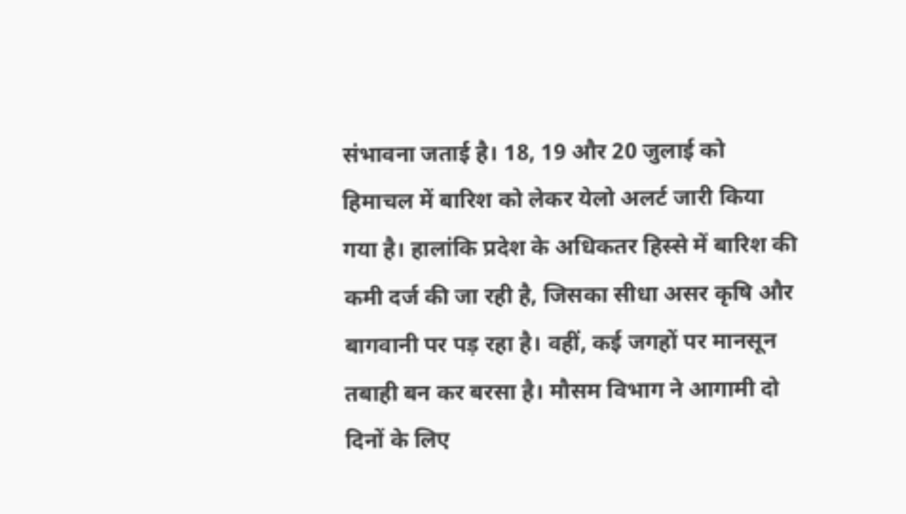संभावना जताई है। 18, 19 और 20 जुलाई को हिमाचल में बारिश को लेकर येलो अलर्ट जारी किया गया है। हालांकि प्रदेश के अधिकतर हिस्से में बारिश की कमी दर्ज की जा रही है, जिसका सीधा असर कृषि और बागवानी पर पड़ रहा है। वहीं, कई जगहों पर मानसून तबाही बन कर बरसा है। मौसम विभाग ने आगामी दो दिनों के लिए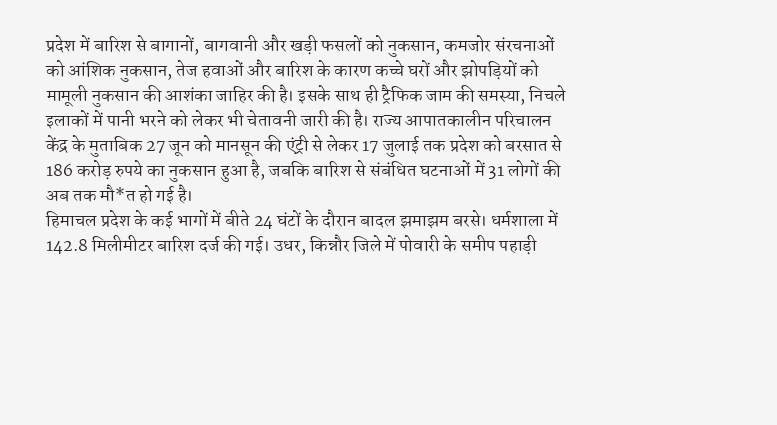प्रदेश में बारिश से बागानों, बागवानी और खड़ी फसलों को नुकसान, कमजोर संरचनाओं को आंशिक नुकसान, तेज हवाओं और बारिश के कारण कच्चे घरों और झोपड़ियों को मामूली नुकसान की आशंका जाहिर की है। इसके साथ ही ट्रैफिक जाम की समस्या, निचले इलाकों में पानी भरने को लेकर भी चेतावनी जारी की है। राज्य आपातकालीन परिचालन केंद्र के मुताबिक 27 जून को मानसून की एंट्री से लेकर 17 जुलाई तक प्रदेश को बरसात से 186 करोड़ रुपये का नुकसान हुआ है, जबकि बारिश से संबंधित घटनाओं में 31 लोगों की अब तक मौ*त हो गई है।
हिमाचल प्रदेश के कई भागों में बीते 24 घंटों के दौरान बादल झमाझम बरसे। धर्मशाला में 142.8 मिलीमीटर बारिश दर्ज की गई। उधर, किन्नौर जिले में पोवारी के समीप पहाड़ी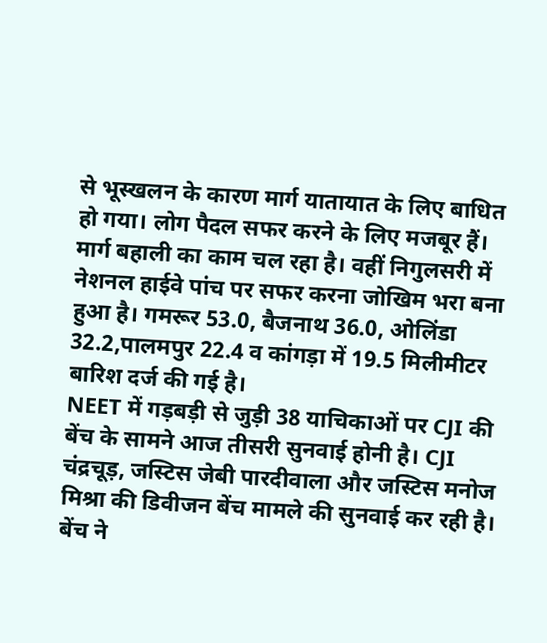से भूस्खलन के कारण मार्ग यातायात के लिए बाधित हो गया। लोग पैदल सफर करने के लिए मजबूर हैं। मार्ग बहाली का काम चल रहा है। वहीं निगुलसरी में नेशनल हाईवे पांच पर सफर करना जोखिम भरा बना हुआ है। गमरूर 53.0, बैजनाथ 36.0, ओलिंडा 32.2,पालमपुर 22.4 व कांगड़ा में 19.5 मिलीमीटर बारिश दर्ज की गई है।
NEET में गड़बड़ी से जुड़ी 38 याचिकाओं पर CJI की बेंच के सामने आज तीसरी सुनवाई होनी है। CJI चंद्रचूड़, जस्टिस जेबी पारदीवाला और जस्टिस मनोज मिश्रा की डिवीजन बेंच मामले की सुनवाई कर रही है। बेंच ने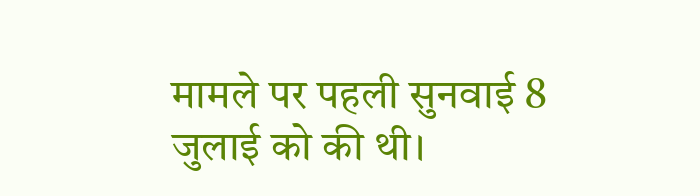मामले पर पहली सुनवाई 8 जुलाई को की थी।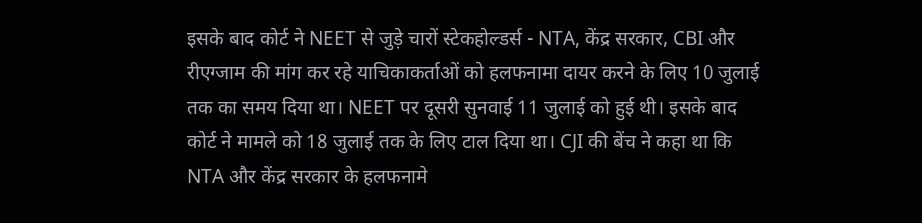इसके बाद कोर्ट ने NEET से जुड़े चारों स्टेकहोल्डर्स - NTA, केंद्र सरकार, CBI और रीएग्जाम की मांग कर रहे याचिकाकर्ताओं को हलफनामा दायर करने के लिए 10 जुलाई तक का समय दिया था। NEET पर दूसरी सुनवाई 11 जुलाई को हुई थी। इसके बाद कोर्ट ने मामले को 18 जुलाई तक के लिए टाल दिया था। CJI की बेंच ने कहा था कि NTA और केंद्र सरकार के हलफनामे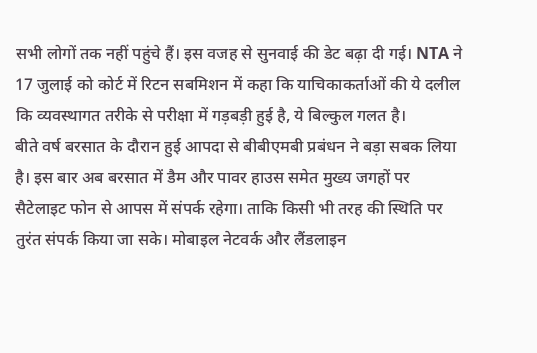सभी लोगों तक नहीं पहुंचे हैं। इस वजह से सुनवाई की डेट बढ़ा दी गई। NTA ने 17 जुलाई को कोर्ट में रिटन सबमिशन में कहा कि याचिकाकर्ताओं की ये दलील कि व्यवस्थागत तरीके से परीक्षा में गड़बड़ी हुई है, ये बिल्कुल गलत है।
बीते वर्ष बरसात के दौरान हुई आपदा से बीबीएमबी प्रबंधन ने बड़ा सबक लिया है। इस बार अब बरसात में डैम और पावर हाउस समेत मुख्य जगहों पर सैटेलाइट फोन से आपस में संपर्क रहेगा। ताकि किसी भी तरह की स्थिति पर तुरंत संपर्क किया जा सके। मोबाइल नेटवर्क और लैंडलाइन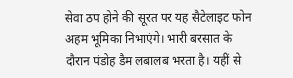सेवा ठप होने की सूरत पर यह सैटेलाइट फोन अहम भूमिका निभाएंगे। भारी बरसात के दौरान पंडोह डैम लबालब भरता है। यहीं से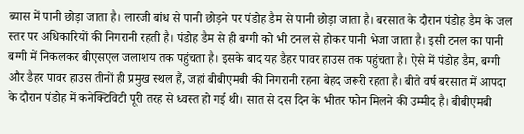ब्यास में पानी छोड़ा जाता है। लारजी बांध से पानी छोड़ने पर पंडोह डैम से पानी छोड़ा जाता है। बरसात के दौरान पंडोह डैम के जल स्तर पर अधिकारियों की निगरानी रहती है। पंडोह डैम से ही बग्गी को भी टनल से होकर पानी भेजा जाता है। इसी टनल का पानी बग्गी में निकलकर बीएसएल जलाशय तक पहुंचता है। इसके बाद यह डैहर पावर हाउस तक पहुंचता है। ऐसे में पंडोह डैम, बग्गी और डैहर पावर हाउस तीनों ही प्रमुख स्थल हैं, जहां बीबीएमबी की निगरानी रहना बेहद जरूरी रहता है। बीते वर्ष बरसात में आपदा के दौरान पंडोह में कनेक्टिविटी पूरी तरह से ध्वस्त हो गई थी। सात से दस दिन के भीतर फोन मिलने की उम्मीद है। बीबीएमबी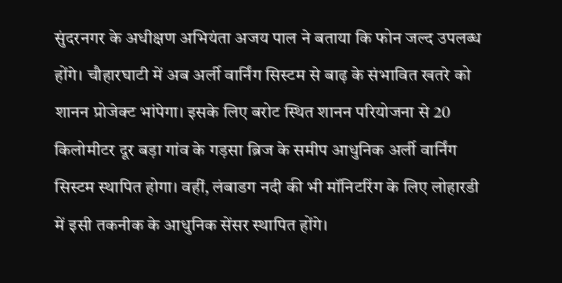सुंदरनगर के अधीक्षण अभियंता अजय पाल ने बताया कि फोन जल्द उपलब्ध होंगे। चौहारघाटी में अब अर्ली वार्निंग सिस्टम से बाढ़ के संभावित खतरे को शानन प्रोजेक्ट भांपेगा। इसके लिए बरोट स्थित शानन परियोजना से 20 किलोमीटर दूर बड़ा गांव के गड़सा ब्रिज के समीप आधुनिक अर्ली वार्निंग सिस्टम स्थापित होगा। वहीं, लंबाडग नदी की भी मॉनिटरिंग के लिए लोहारडी में इसी तकनीक के आधुनिक सेंसर स्थापित होंगे।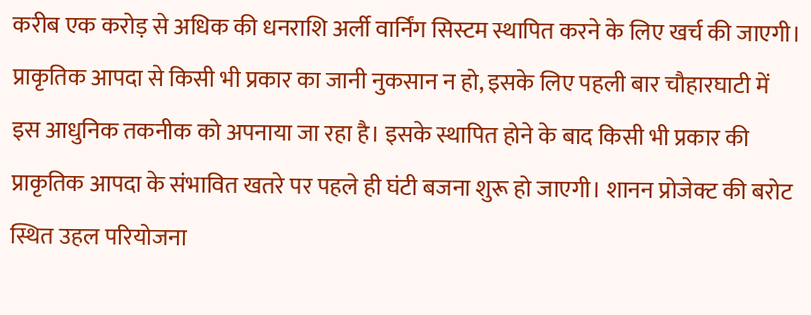करीब एक करोड़ से अधिक की धनराशि अर्ली वार्निंग सिस्टम स्थापित करने के लिए खर्च की जाएगी। प्राकृतिक आपदा से किसी भी प्रकार का जानी नुकसान न हो, इसके लिए पहली बार चौहारघाटी में इस आधुनिक तकनीक को अपनाया जा रहा है। इसके स्थापित होने के बाद किसी भी प्रकार की प्राकृतिक आपदा के संभावित खतरे पर पहले ही घंटी बजना शुरू हो जाएगी। शानन प्रोजेक्ट की बरोट स्थित उहल परियोजना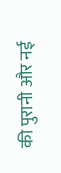की पुरानी और नई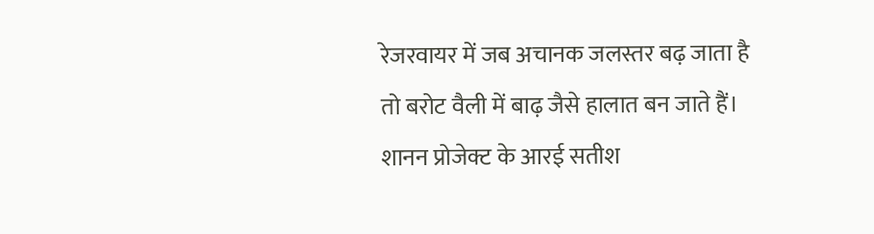रेजरवायर में जब अचानक जलस्तर बढ़ जाता है तो बरोट वैली में बाढ़ जैसे हालात बन जाते हैं। शानन प्रोजेक्ट के आरई सतीश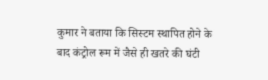कुमार ने बताया कि सिस्टम स्थापित होने के बाद कंट्रोल रूम में जैसे ही खतरे की घंटी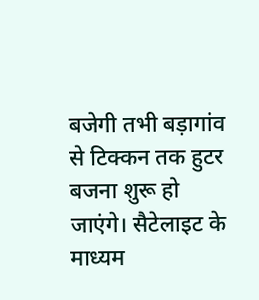बजेगी तभी बड़ागांव से टिक्कन तक हुटर बजना शुरू हो जाएंगे। सैटेलाइट के माध्यम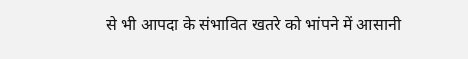से भी आपदा के संभावित खतरे को भांपने में आसानी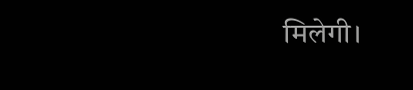मिलेगी।